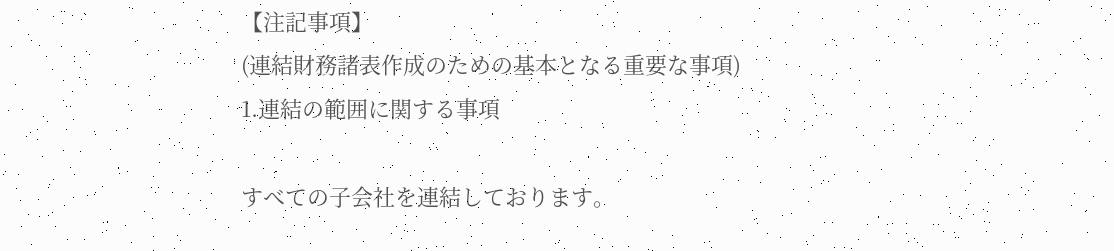【注記事項】
(連結財務諸表作成のための基本となる重要な事項)
1.連結の範囲に関する事項

すべての子会社を連結しております。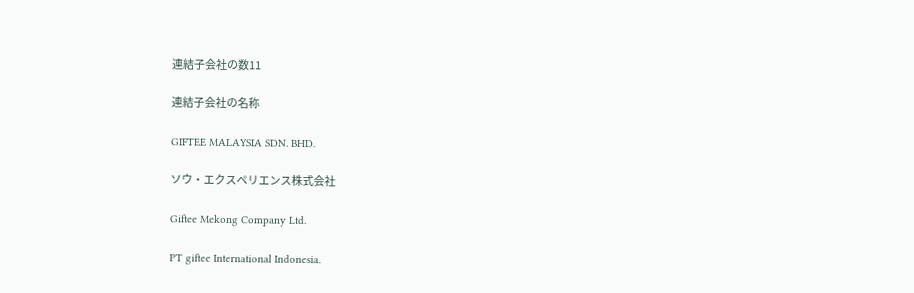連結子会社の数11

連結子会社の名称

GIFTEE MALAYSIA SDN. BHD.

ソウ・エクスペリエンス株式会社

Giftee Mekong Company Ltd.

PT giftee International Indonesia.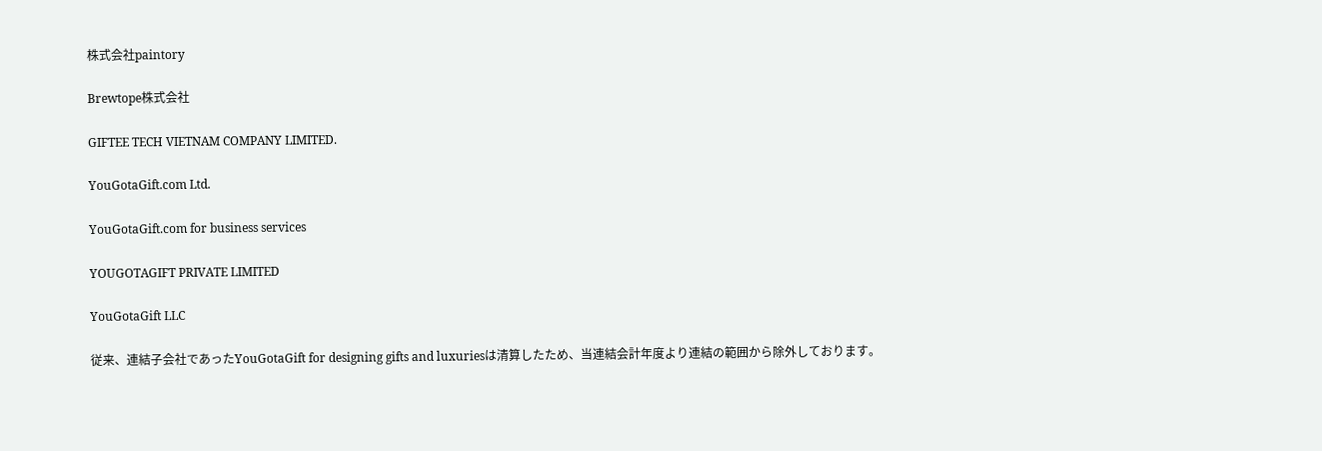株式会社paintory

Brewtope株式会社

GIFTEE TECH VIETNAM COMPANY LIMITED.

YouGotaGift.com Ltd.

YouGotaGift.com for business services

YOUGOTAGIFT PRIVATE LIMITED

YouGotaGift LLC

従来、連結子会社であったYouGotaGift for designing gifts and luxuriesは清算したため、当連結会計年度より連結の範囲から除外しております。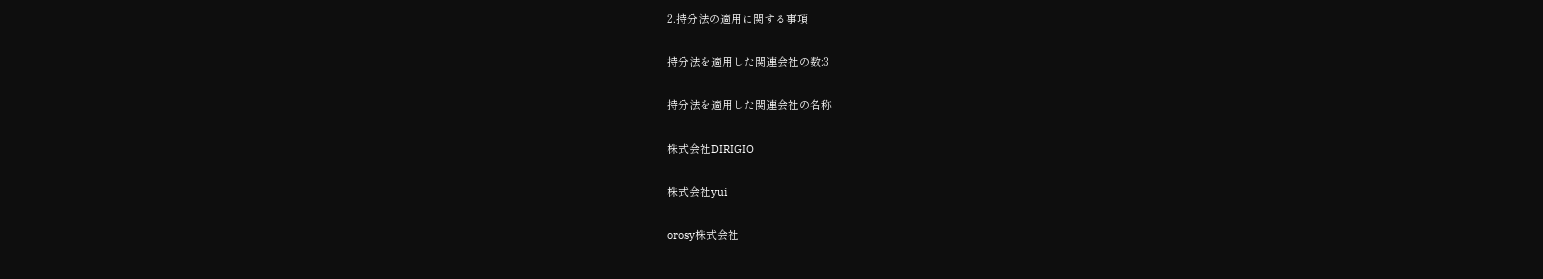2.持分法の適用に関する事項

持分法を適用した関連会社の数:3

持分法を適用した関連会社の名称

株式会社DIRIGIO

株式会社yui

orosy株式会社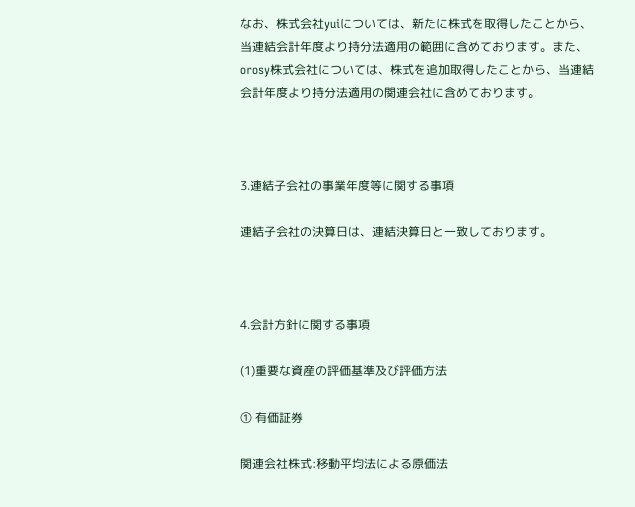なお、株式会社yuiについては、新たに株式を取得したことから、当連結会計年度より持分法適用の範囲に含めております。また、orosy株式会社については、株式を追加取得したことから、当連結会計年度より持分法適用の関連会社に含めております。



3.連結子会社の事業年度等に関する事項

連結子会社の決算日は、連結決算日と一致しております。



4.会計方針に関する事項

(1)重要な資産の評価基準及び評価方法

① 有価証券

関連会社株式:移動平均法による原価法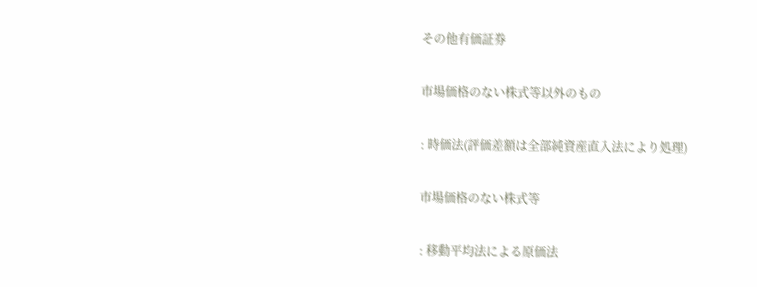その他有価証券

市場価格のない株式等以外のもの

: 時価法(評価差額は全部純資産直入法により処理)

市場価格のない株式等

: 移動平均法による原価法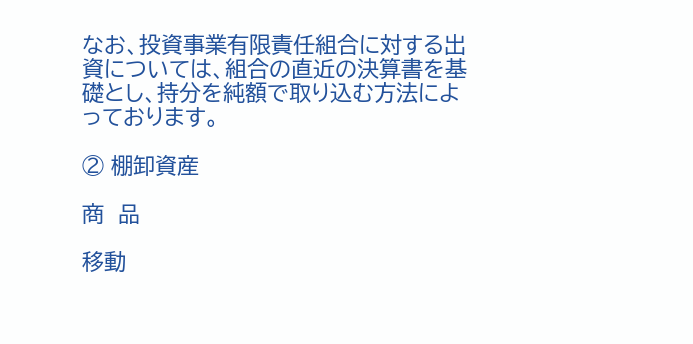なお、投資事業有限責任組合に対する出資については、組合の直近の決算書を基礎とし、持分を純額で取り込む方法によっております。

② 棚卸資産

商  品

移動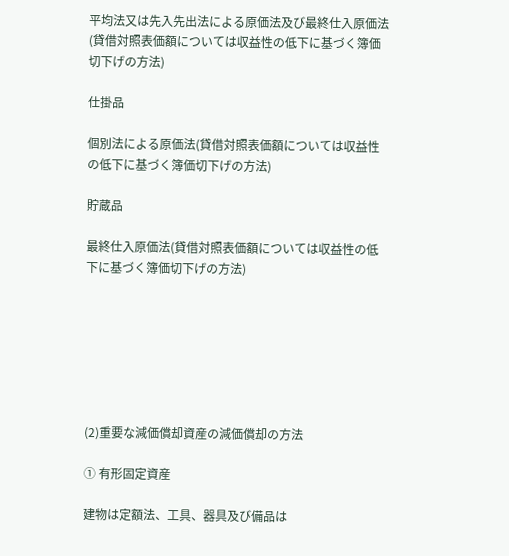平均法又は先入先出法による原価法及び最終仕入原価法(貸借対照表価額については収益性の低下に基づく簿価切下げの方法)

仕掛品

個別法による原価法(貸借対照表価額については収益性の低下に基づく簿価切下げの方法)

貯蔵品

最終仕入原価法(貸借対照表価額については収益性の低下に基づく簿価切下げの方法)







(2)重要な減価償却資産の減価償却の方法

① 有形固定資産

建物は定額法、工具、器具及び備品は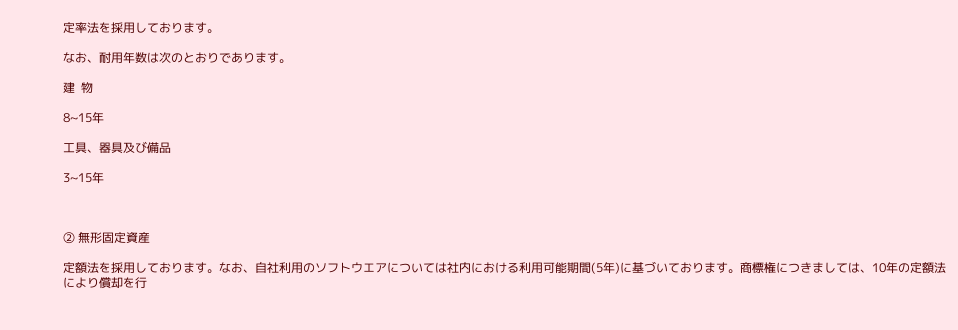定率法を採用しております。

なお、耐用年数は次のとおりであります。

建  物

8~15年

工具、器具及び備品

3~15年



② 無形固定資産

定額法を採用しております。なお、自社利用のソフトウエアについては社内における利用可能期間(5年)に基づいております。商標権につきましては、10年の定額法により償却を行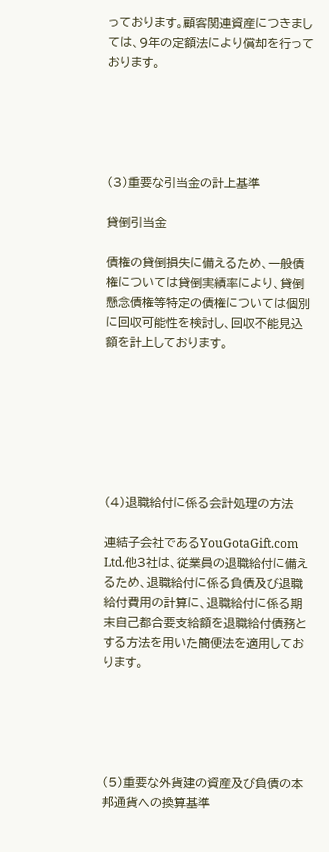っております。顧客関連資産につきましては、9年の定額法により償却を行っております。





(3)重要な引当金の計上基準

貸倒引当金

債権の貸倒損失に備えるため、一般債権については貸倒実績率により、貸倒懸念債権等特定の債権については個別に回収可能性を検討し、回収不能見込額を計上しております。







(4)退職給付に係る会計処理の方法

連結子会社であるYouGotaGift.com Ltd.他3社は、従業員の退職給付に備えるため、退職給付に係る負債及び退職給付費用の計算に、退職給付に係る期末自己都合要支給額を退職給付債務とする方法を用いた簡便法を適用しております。





(5)重要な外貨建の資産及び負債の本邦通貨への換算基準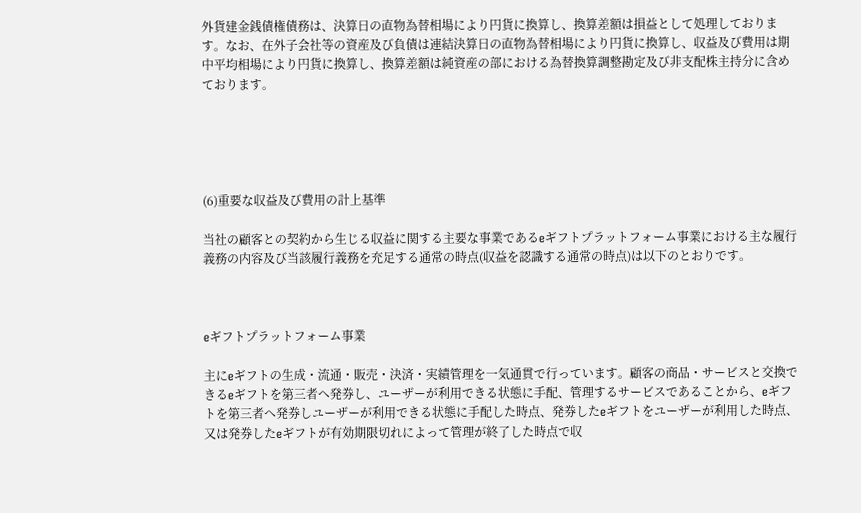外貨建金銭債権債務は、決算日の直物為替相場により円貨に換算し、換算差額は損益として処理しております。なお、在外子会社等の資産及び負債は連結決算日の直物為替相場により円貨に換算し、収益及び費用は期中平均相場により円貨に換算し、換算差額は純資産の部における為替換算調整勘定及び非支配株主持分に含めております。





(6)重要な収益及び費用の計上基準

当社の顧客との契約から生じる収益に関する主要な事業であるeギフトプラットフォーム事業における主な履行義務の内容及び当該履行義務を充足する通常の時点(収益を認識する通常の時点)は以下のとおりです。



eギフトプラットフォーム事業

主にeギフトの生成・流通・販売・決済・実績管理を一気通貫で行っています。顧客の商品・サービスと交換できるeギフトを第三者へ発券し、ユーザーが利用できる状態に手配、管理するサービスであることから、eギフトを第三者へ発券しユーザーが利用できる状態に手配した時点、発券したeギフトをユーザーが利用した時点、又は発券したeギフトが有効期限切れによって管理が終了した時点で収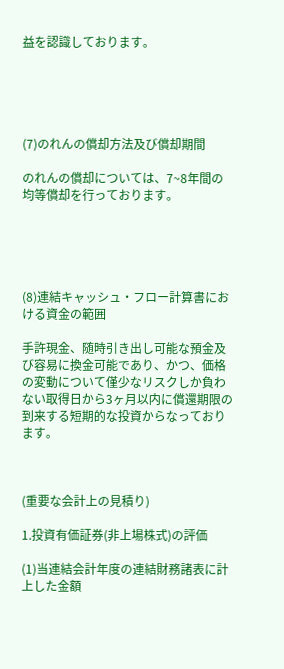益を認識しております。





(7)のれんの償却方法及び償却期間

のれんの償却については、7~8年間の均等償却を行っております。





(8)連結キャッシュ・フロー計算書における資金の範囲

手許現金、随時引き出し可能な預金及び容易に換金可能であり、かつ、価格の変動について僅少なリスクしか負わない取得日から3ヶ月以内に償還期限の到来する短期的な投資からなっております。



(重要な会計上の見積り)

1.投資有価証券(非上場株式)の評価

(1)当連結会計年度の連結財務諸表に計上した金額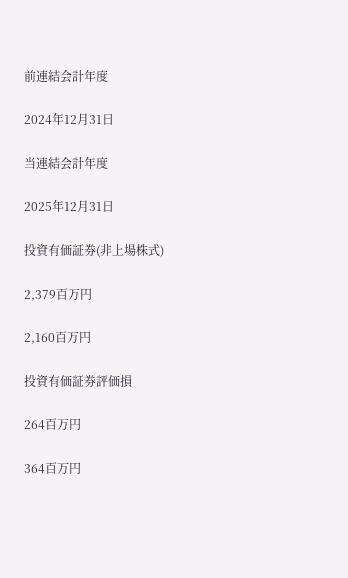前連結会計年度

2024年12月31日

当連結会計年度

2025年12月31日

投資有価証券(非上場株式)

2,379百万円

2,160百万円

投資有価証券評価損

264百万円

364百万円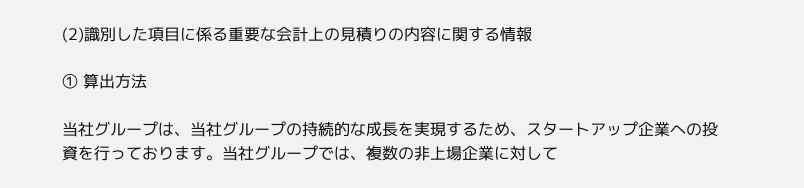(2)識別した項目に係る重要な会計上の見積りの内容に関する情報

① 算出方法

当社グループは、当社グループの持続的な成長を実現するため、スタートアップ企業への投資を行っております。当社グループでは、複数の非上場企業に対して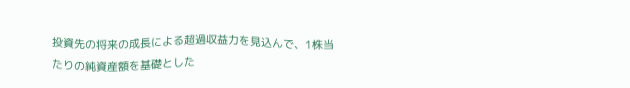投資先の将来の成長による超過収益力を見込んで、1株当たりの純資産額を基礎とした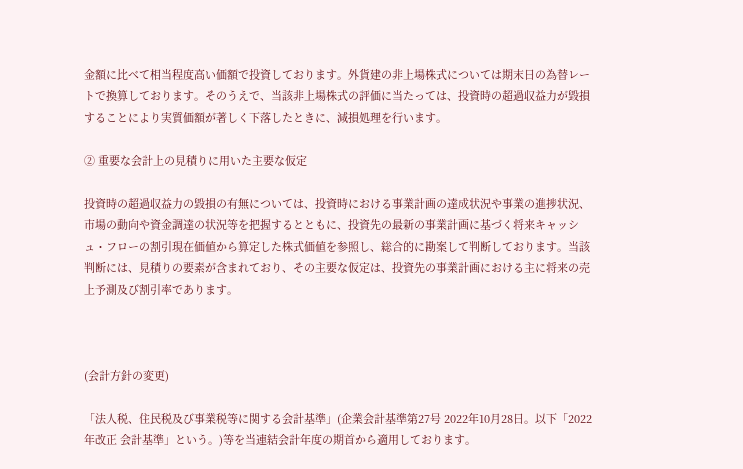金額に比べて相当程度高い価額で投資しております。外貨建の非上場株式については期末日の為替レートで換算しております。そのうえで、当該非上場株式の評価に当たっては、投資時の超過収益力が毀損することにより実質価額が著しく下落したときに、減損処理を行います。

② 重要な会計上の見積りに用いた主要な仮定

投資時の超過収益力の毀損の有無については、投資時における事業計画の達成状況や事業の進捗状況、市場の動向や資金調達の状況等を把握するとともに、投資先の最新の事業計画に基づく将来キャッシュ・フローの割引現在価値から算定した株式価値を参照し、総合的に勘案して判断しております。当該判断には、見積りの要素が含まれており、その主要な仮定は、投資先の事業計画における主に将来の売上予測及び割引率であります。



(会計方針の変更)

「法人税、住民税及び事業税等に関する会計基準」(企業会計基準第27号 2022年10月28日。以下「2022年改正 会計基準」という。)等を当連結会計年度の期首から適用しております。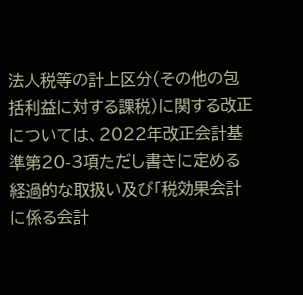法人税等の計上区分(その他の包括利益に対する課税)に関する改正については、2022年改正会計基準第20-3項ただし書きに定める経過的な取扱い及び「税効果会計に係る会計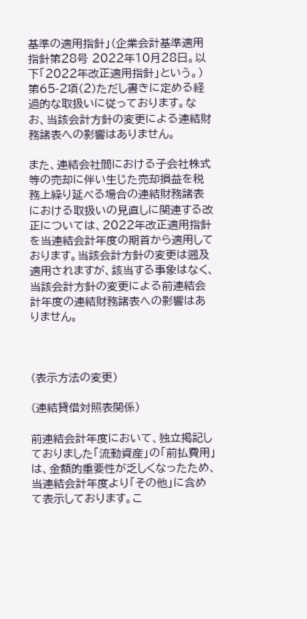基準の適用指針」(企業会計基準適用指針第28号 2022年10月28日。以下「2022年改正適用指針」という。)第65-2項(2)ただし書きに定める経過的な取扱いに従っております。なお、当該会計方針の変更による連結財務諸表への影響はありません。

また、連結会社間における子会社株式等の売却に伴い生じた売却損益を税務上繰り延べる場合の連結財務諸表における取扱いの見直しに関連する改正については、2022年改正適用指針を当連結会計年度の期首から適用しております。当該会計方針の変更は遡及適用されますが、該当する事象はなく、当該会計方針の変更による前連結会計年度の連結財務諸表への影響はありません。



(表示方法の変更)

(連結貸借対照表関係)

前連結会計年度において、独立掲記しておりました「流動資産」の「前払費用」は、金額的重要性が乏しくなったため、当連結会計年度より「その他」に含めて表示しております。こ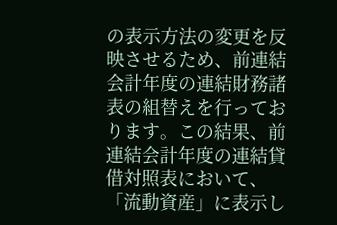の表示方法の変更を反映させるため、前連結会計年度の連結財務諸表の組替えを行っております。この結果、前連結会計年度の連結貸借対照表において、「流動資産」に表示し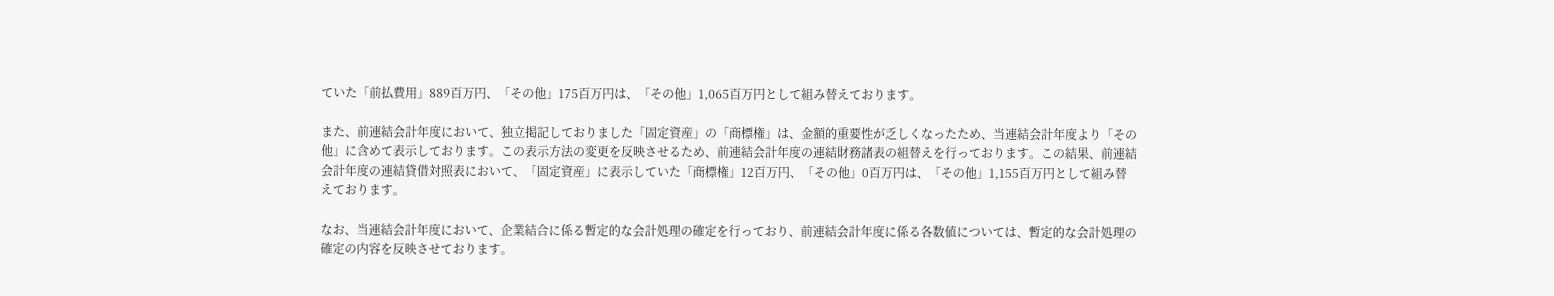ていた「前払費用」889百万円、「その他」175百万円は、「その他」1,065百万円として組み替えております。

また、前連結会計年度において、独立掲記しておりました「固定資産」の「商標権」は、金額的重要性が乏しくなったため、当連結会計年度より「その他」に含めて表示しております。この表示方法の変更を反映させるため、前連結会計年度の連結財務諸表の組替えを行っております。この結果、前連結会計年度の連結貸借対照表において、「固定資産」に表示していた「商標権」12百万円、「その他」0百万円は、「その他」1,155百万円として組み替えております。

なお、当連結会計年度において、企業結合に係る暫定的な会計処理の確定を行っており、前連結会計年度に係る各数値については、暫定的な会計処理の確定の内容を反映させております。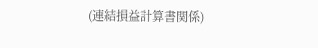(連結損益計算書関係)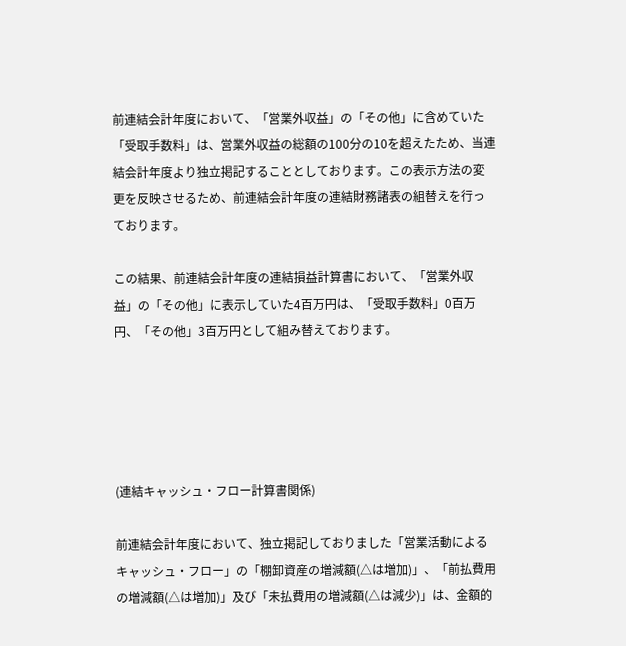前連結会計年度において、「営業外収益」の「その他」に含めていた「受取手数料」は、営業外収益の総額の100分の10を超えたため、当連結会計年度より独立掲記することとしております。この表示方法の変更を反映させるため、前連結会計年度の連結財務諸表の組替えを行っております。

この結果、前連結会計年度の連結損益計算書において、「営業外収益」の「その他」に表示していた4百万円は、「受取手数料」0百万円、「その他」3百万円として組み替えております。





(連結キャッシュ・フロー計算書関係)

前連結会計年度において、独立掲記しておりました「営業活動によるキャッシュ・フロー」の「棚卸資産の増減額(△は増加)」、「前払費用の増減額(△は増加)」及び「未払費用の増減額(△は減少)」は、金額的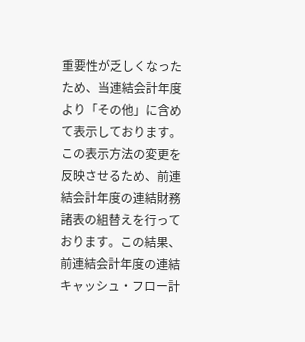重要性が乏しくなったため、当連結会計年度より「その他」に含めて表示しております。この表示方法の変更を反映させるため、前連結会計年度の連結財務諸表の組替えを行っております。この結果、前連結会計年度の連結キャッシュ・フロー計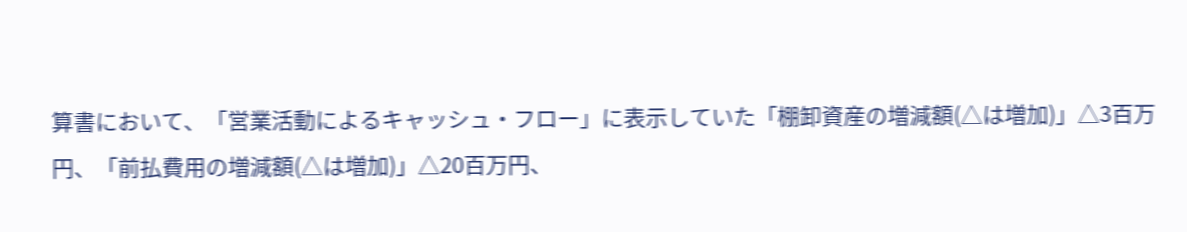算書において、「営業活動によるキャッシュ・フロー」に表示していた「棚卸資産の増減額(△は増加)」△3百万円、「前払費用の増減額(△は増加)」△20百万円、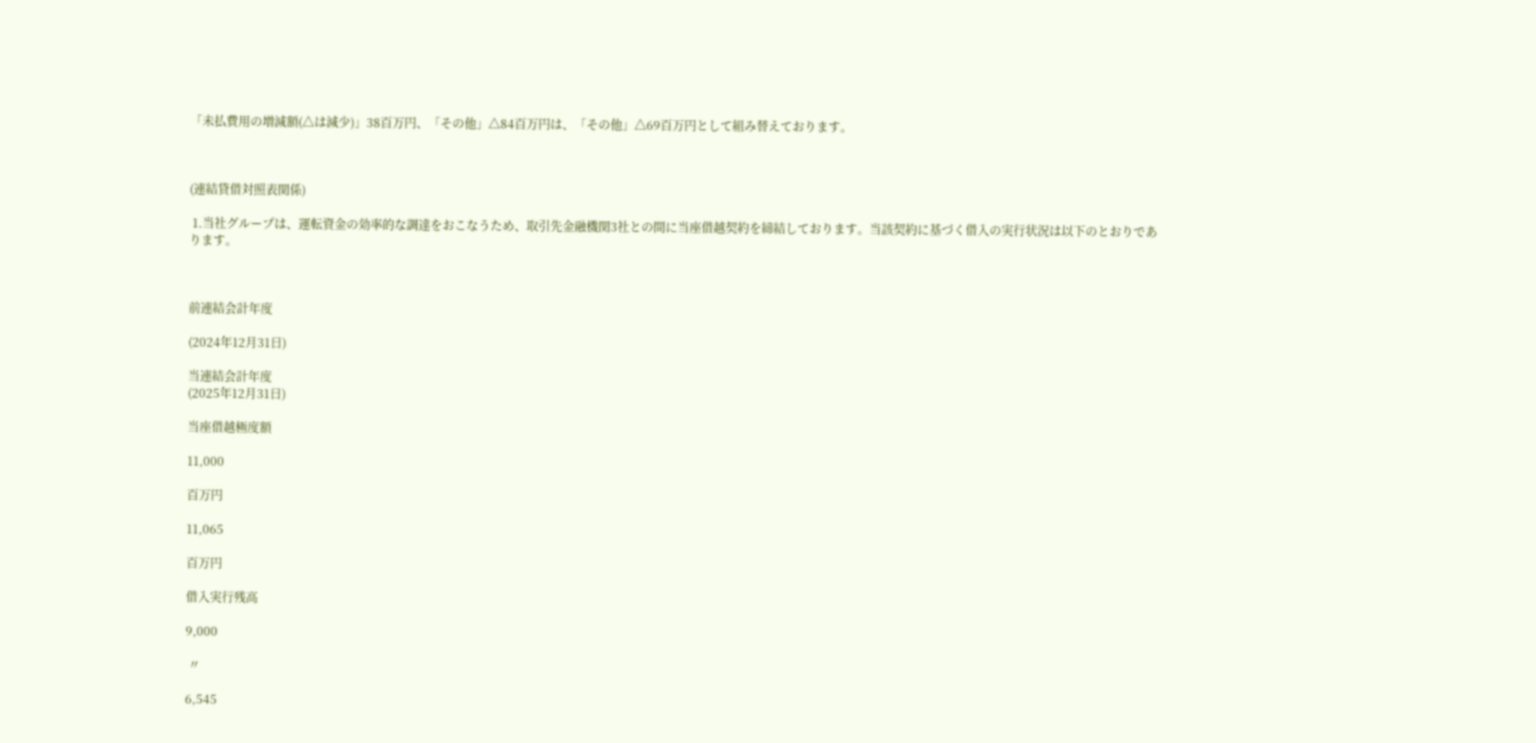「未払費用の増減額(△は減少)」38百万円、「その他」△84百万円は、「その他」△69百万円として組み替えております。



(連結貸借対照表関係)

 1.当社グループは、運転資金の効率的な調達をおこなうため、取引先金融機関3社との間に当座借越契約を締結しております。当該契約に基づく借入の実行状況は以下のとおりであります。



前連結会計年度

(2024年12月31日)

当連結会計年度
(2025年12月31日)

当座借越極度額

11,000

百万円

11,065

百万円

借入実行残高

9,000

 〃

6,545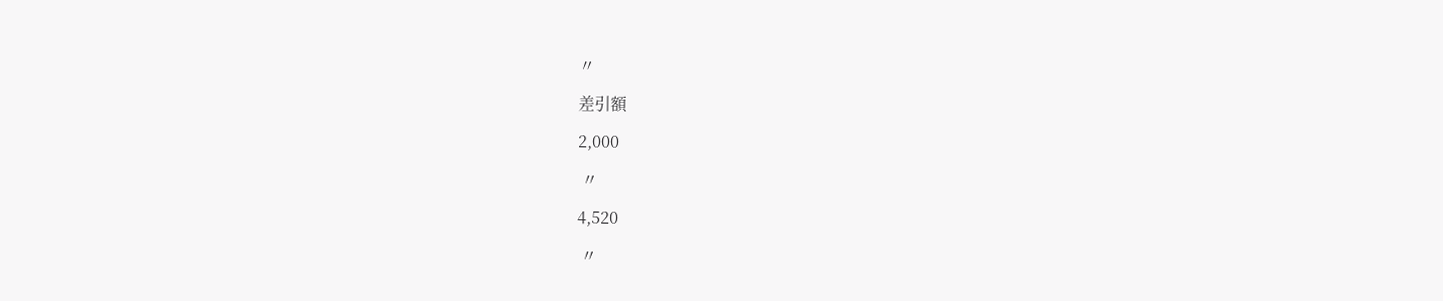〃

差引額

2,000

 〃

4,520

 〃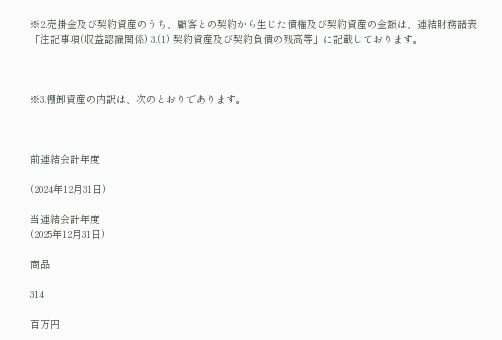※2.売掛金及び契約資産のうち、顧客との契約から生じた債権及び契約資産の金額は、連結財務諸表「注記事項(収益認識関係) 3.(1) 契約資産及び契約負債の残高等」に記載しております。



※3.棚卸資産の内訳は、次のとおりであります。



前連結会計年度

(2024年12月31日)

当連結会計年度
(2025年12月31日)

商品

314

百万円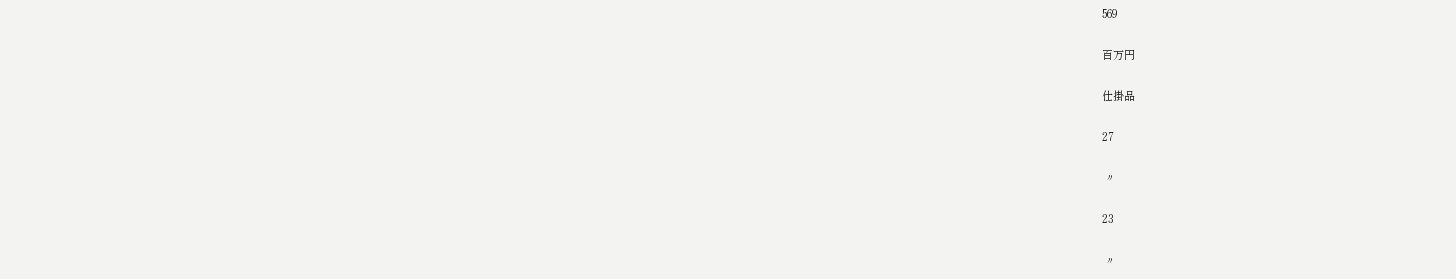569

百万円

仕掛品

27

 〃

23

 〃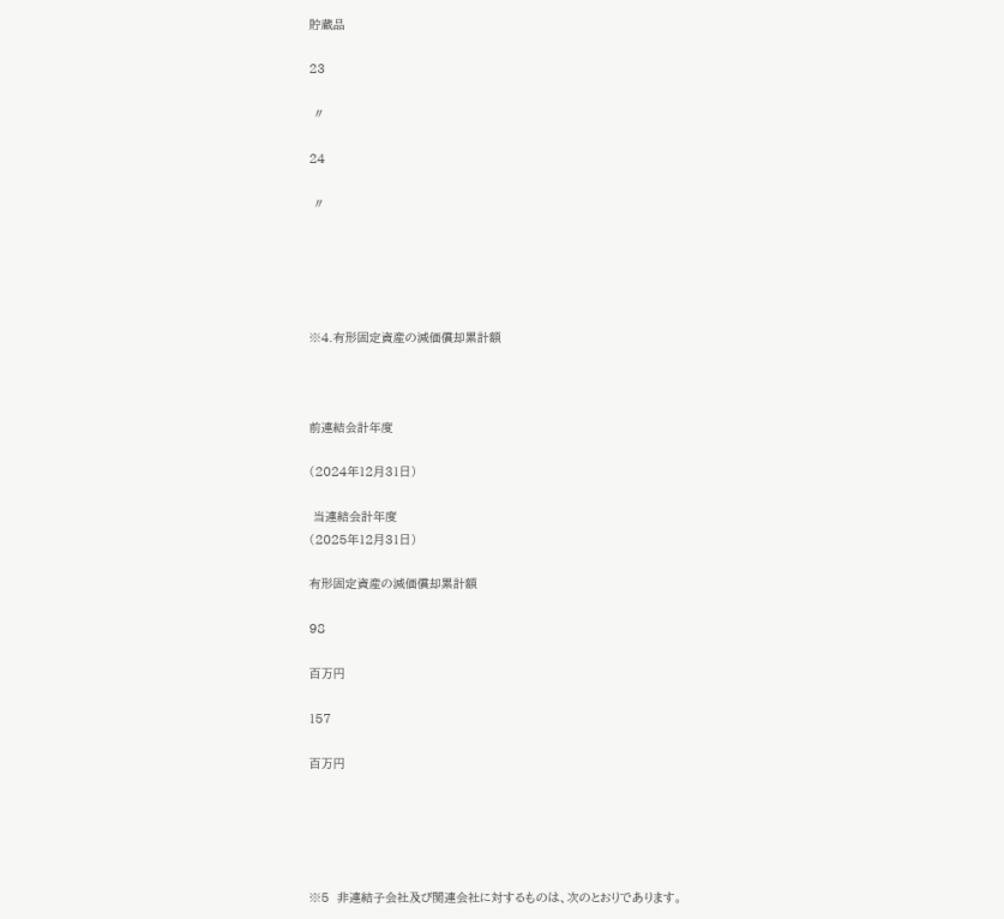貯蔵品

23

 〃

24

 〃





※4.有形固定資産の減価償却累計額



前連結会計年度

(2024年12月31日)

 当連結会計年度
(2025年12月31日)

有形固定資産の減価償却累計額

98

百万円

157

百万円





※5  非連結子会社及び関連会社に対するものは、次のとおりであります。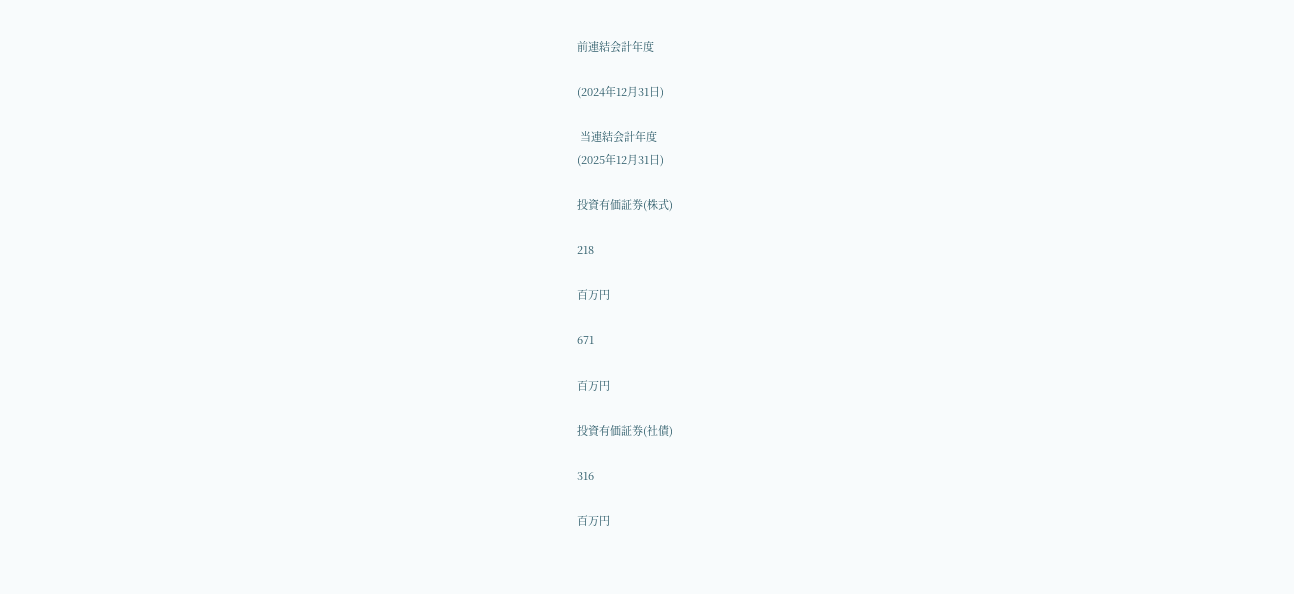前連結会計年度

(2024年12月31日)

 当連結会計年度
(2025年12月31日)

投資有価証券(株式)

218

百万円

671

百万円

投資有価証券(社債)

316

百万円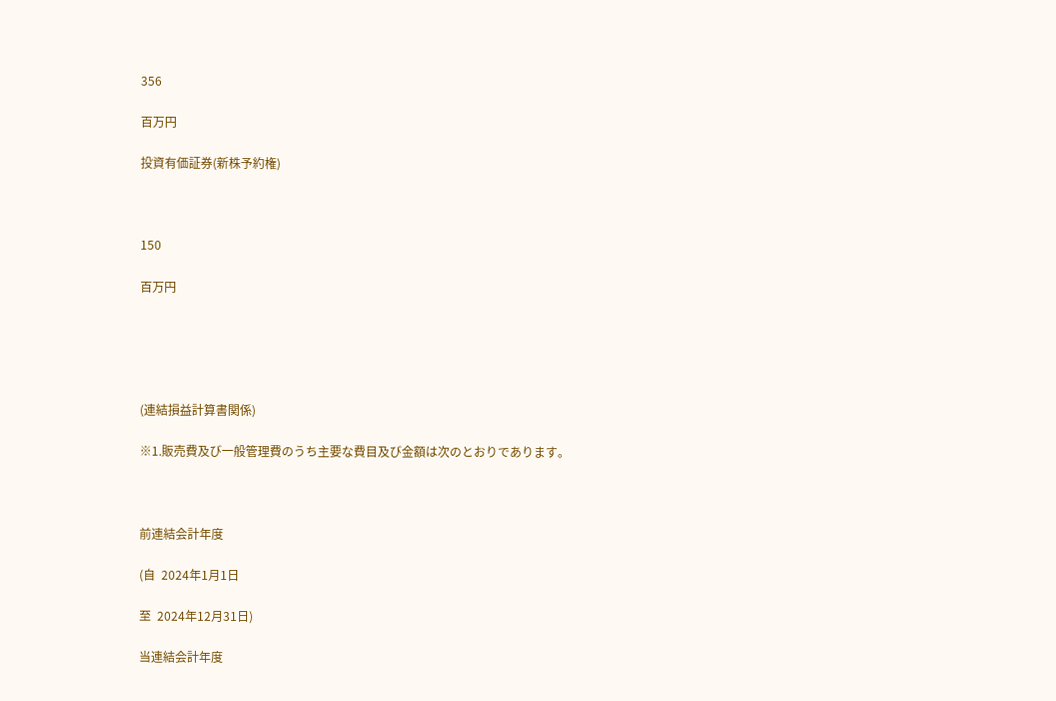356

百万円

投資有価証券(新株予約権)



150

百万円





(連結損益計算書関係)

※1.販売費及び一般管理費のうち主要な費目及び金額は次のとおりであります。



前連結会計年度

(自  2024年1月1日

至  2024年12月31日)

当連結会計年度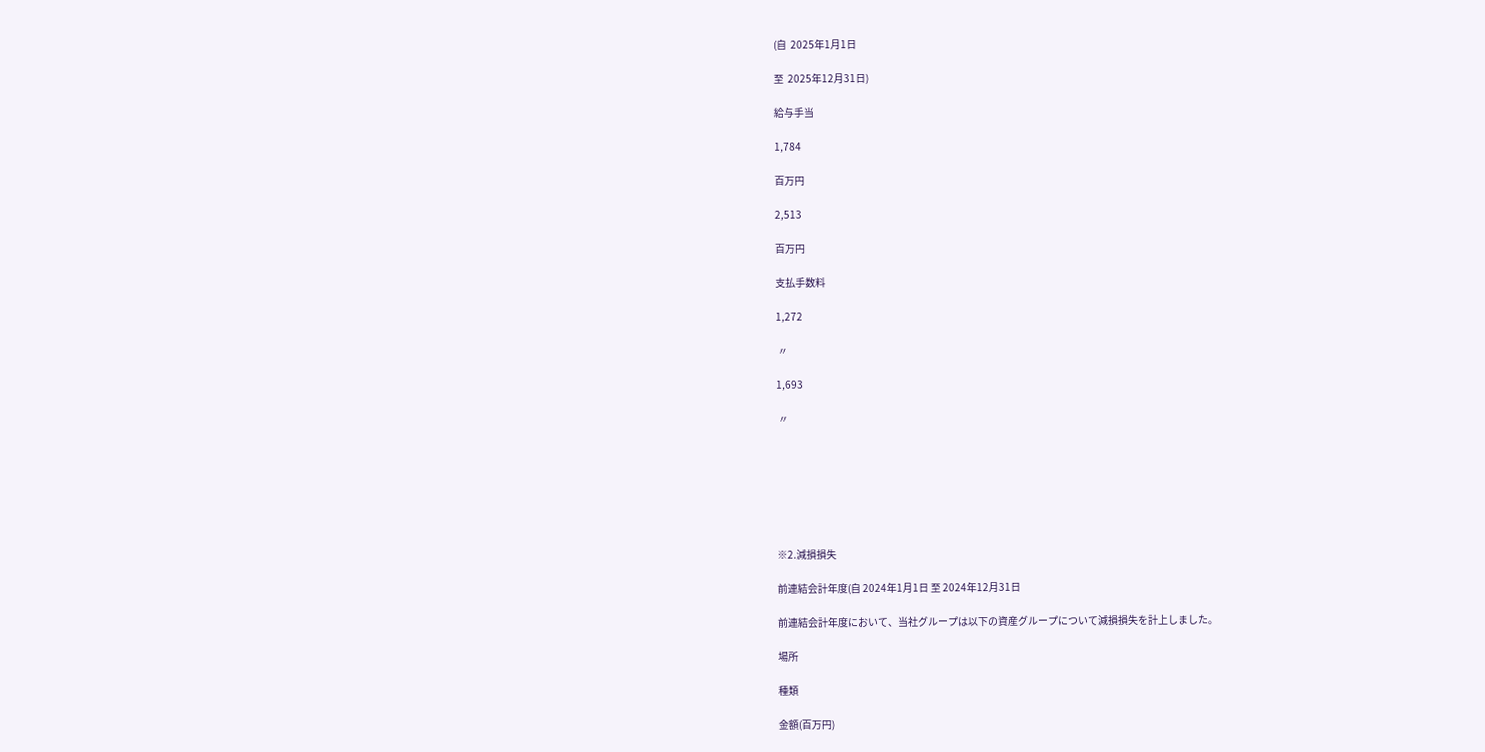(自  2025年1月1日

至  2025年12月31日)

給与手当

1,784

百万円

2,513

百万円

支払手数料

1,272

 〃

1,693

 〃







※2.減損損失

前連結会計年度(自 2024年1月1日 至 2024年12月31日

前連結会計年度において、当社グループは以下の資産グループについて減損損失を計上しました。

場所

種類

金額(百万円)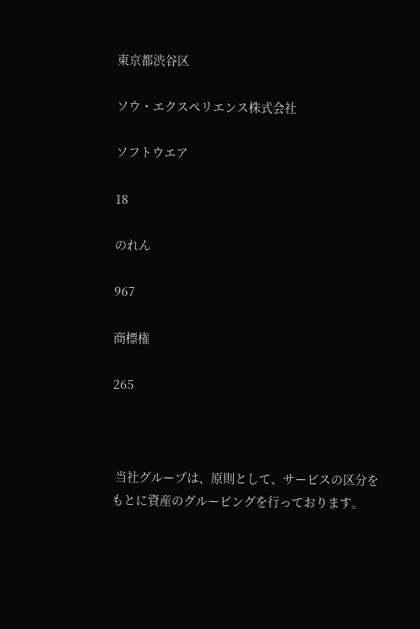東京都渋谷区

ソウ・エクスペリエンス株式会社

ソフトウエア

18

のれん

967

商標権

265



 当社グループは、原則として、サービスの区分をもとに資産のグルーピングを行っております。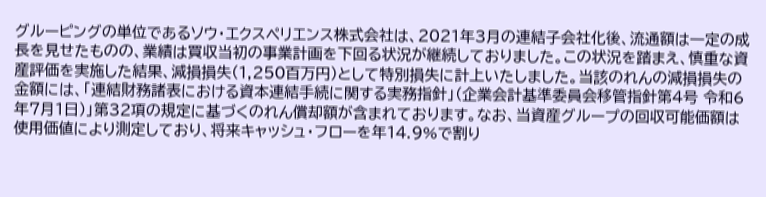グルーピングの単位であるソウ・エクスペリエンス株式会社は、2021年3月の連結子会社化後、流通額は一定の成長を見せたものの、業績は買収当初の事業計画を下回る状況が継続しておりました。この状況を踏まえ、慎重な資産評価を実施した結果、減損損失(1,250百万円)として特別損失に計上いたしました。当該のれんの減損損失の金額には、「連結財務諸表における資本連結手続に関する実務指針」(企業会計基準委員会移管指針第4号 令和6年7月1日)」第32項の規定に基づくのれん償却額が含まれております。なお、当資産グループの回収可能価額は使用価値により測定しており、将来キャッシュ・フローを年14.9%で割り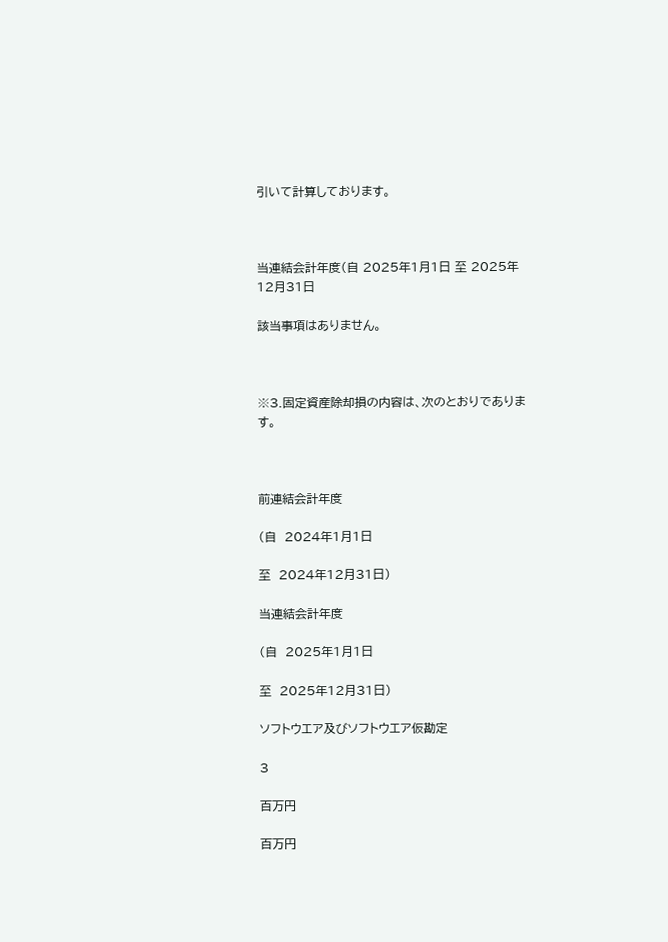引いて計算しております。



当連結会計年度(自 2025年1月1日 至 2025年12月31日

該当事項はありません。



※3.固定資産除却損の内容は、次のとおりであります。



前連結会計年度

(自  2024年1月1日

至  2024年12月31日)

当連結会計年度

(自  2025年1月1日

至  2025年12月31日)

ソフトウエア及びソフトウエア仮勘定

3

百万円

百万円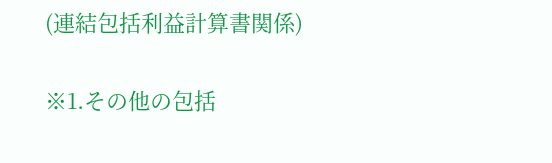(連結包括利益計算書関係)

※1.その他の包括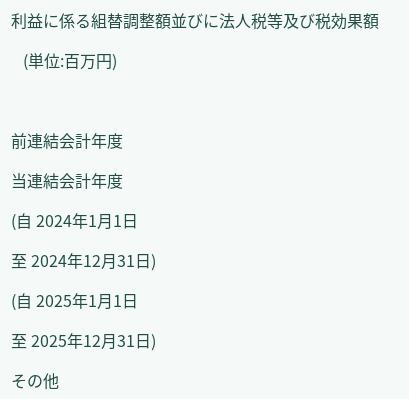利益に係る組替調整額並びに法人税等及び税効果額

   (単位:百万円)



前連結会計年度

当連結会計年度

(自 2024年1月1日

至 2024年12月31日)

(自 2025年1月1日

至 2025年12月31日)

その他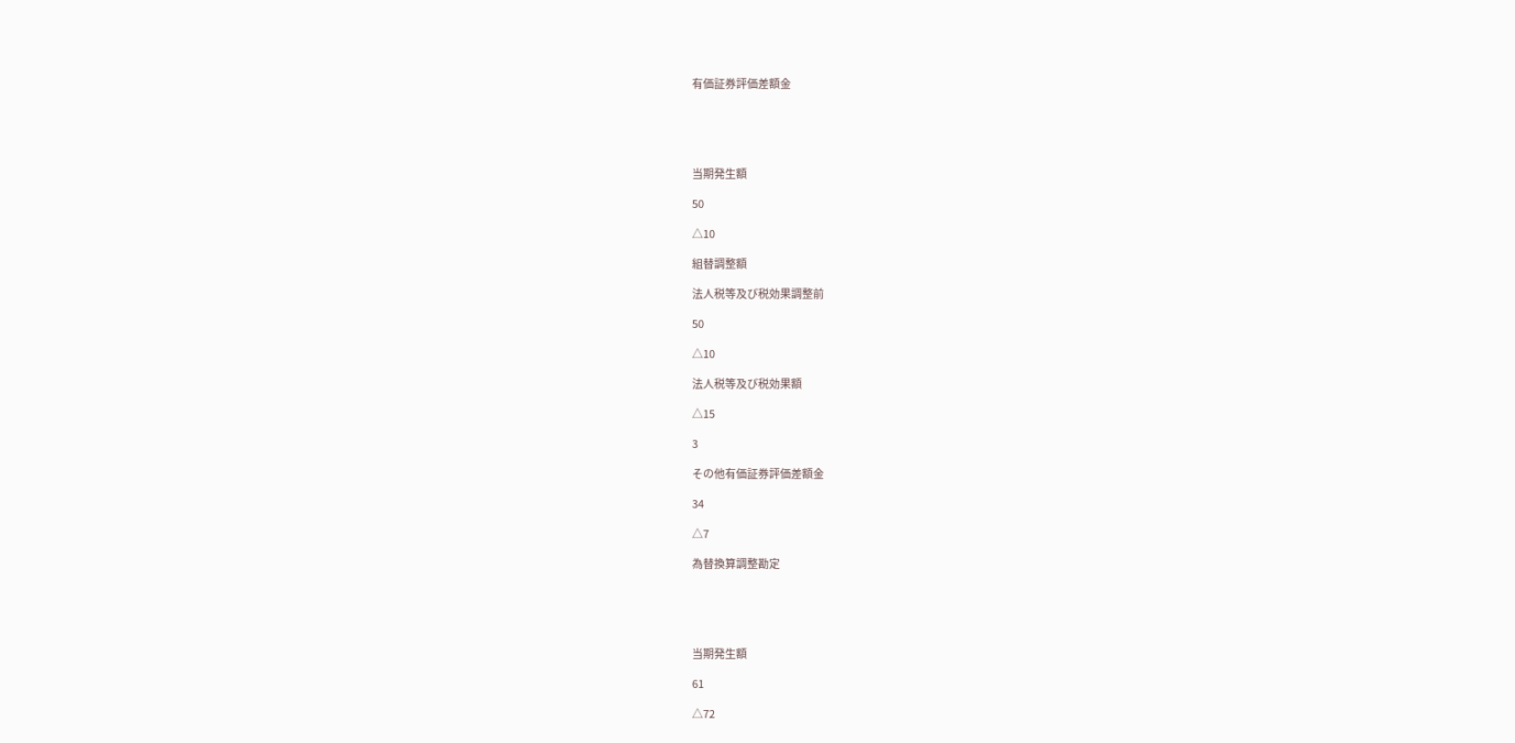有価証券評価差額金





当期発生額

50

△10

組替調整額

法人税等及び税効果調整前

50

△10

法人税等及び税効果額

△15

3

その他有価証券評価差額金

34

△7

為替換算調整勘定





当期発生額

61

△72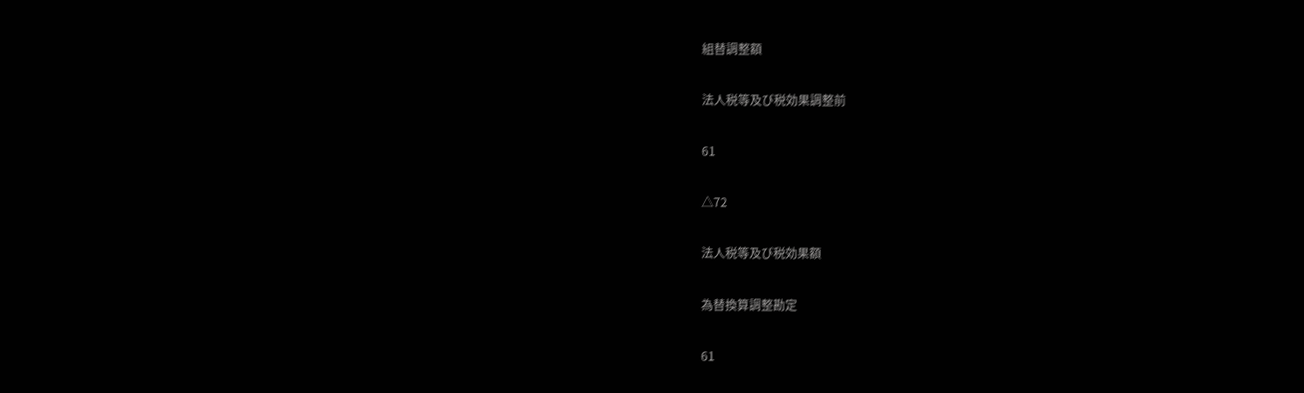組替調整額

法人税等及び税効果調整前

61

△72

法人税等及び税効果額

為替換算調整勘定

61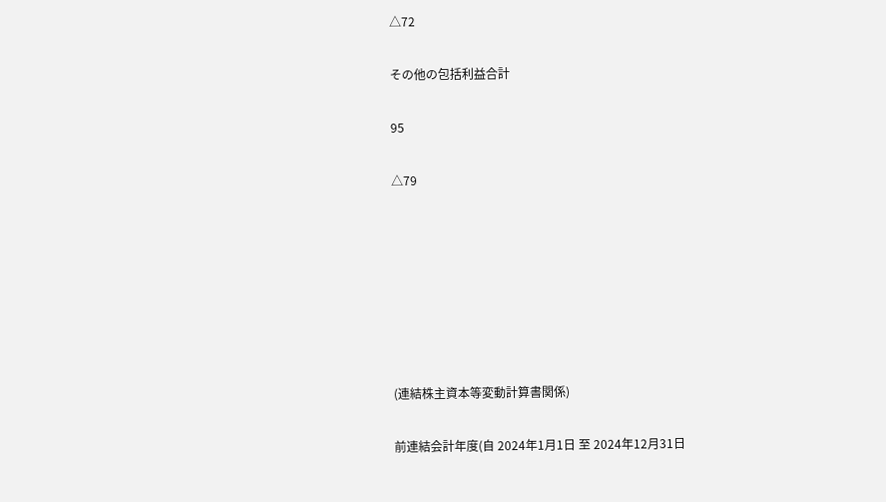△72

その他の包括利益合計

95

△79







(連結株主資本等変動計算書関係)

前連結会計年度(自 2024年1月1日 至 2024年12月31日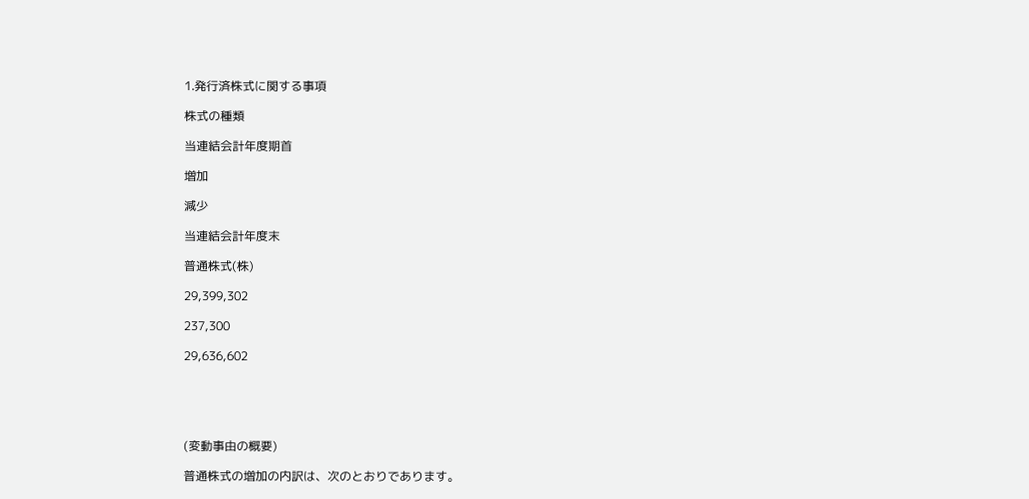1.発行済株式に関する事項

株式の種類

当連結会計年度期首

増加

減少

当連結会計年度末

普通株式(株)

29,399,302

237,300

29,636,602





(変動事由の概要)

普通株式の増加の内訳は、次のとおりであります。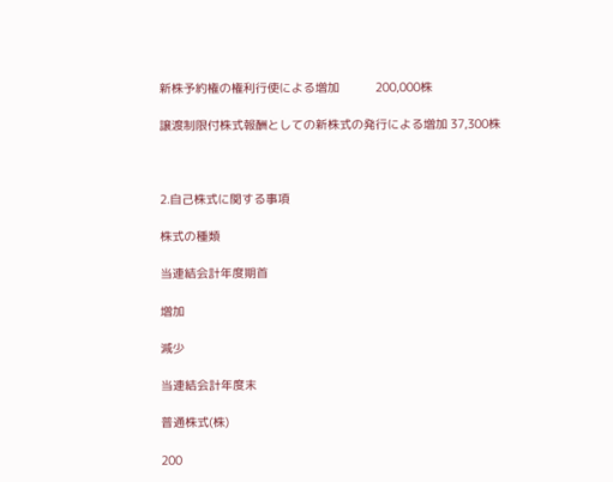新株予約権の権利行使による増加            200,000株

譲渡制限付株式報酬としての新株式の発行による増加 37,300株



2.自己株式に関する事項

株式の種類

当連結会計年度期首

増加

減少

当連結会計年度末

普通株式(株)

200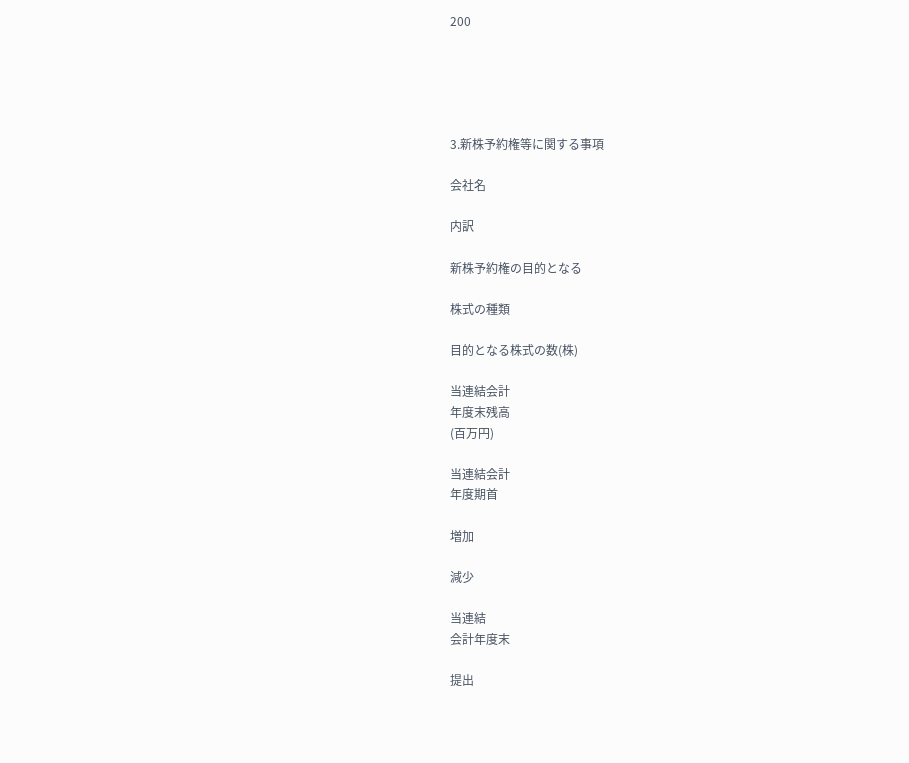200





3.新株予約権等に関する事項

会社名

内訳

新株予約権の目的となる

株式の種類

目的となる株式の数(株)

当連結会計
年度末残高
(百万円)

当連結会計
年度期首

増加

減少

当連結
会計年度末

提出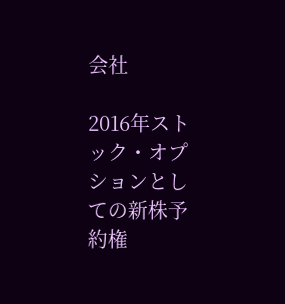会社

2016年ストック・オプションとしての新株予約権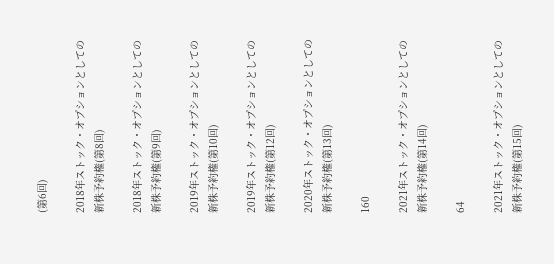(第6回)

2018年ストック・オプションとしての新株予約権(第8回)

2018年ストック・オプションとしての新株予約権(第9回)

2019年ストック・オプションとしての新株予約権(第10回)

2019年ストック・オプションとしての新株予約権(第12回)

2020年ストック・オプションとしての新株予約権(第13回)

160

2021年ストック・オプションとしての新株予約権(第14回)

64

2021年ストック・オプションとしての新株予約権(第15回)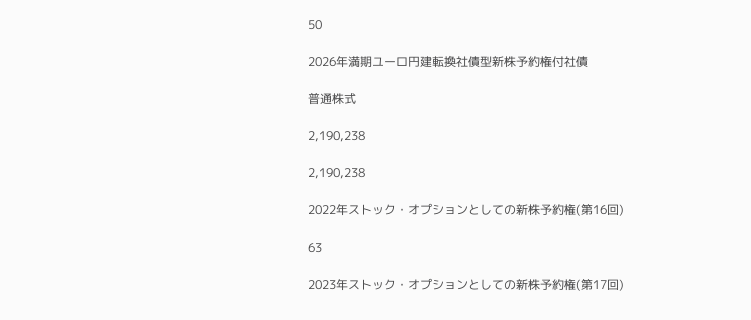50

2026年満期ユーロ円建転換社債型新株予約権付社債

普通株式

2,190,238

2,190,238

2022年ストック・オプションとしての新株予約権(第16回)

63

2023年ストック・オプションとしての新株予約権(第17回)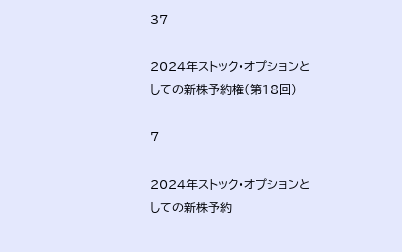37

2024年ストック・オプションとしての新株予約権(第18回)

7

2024年ストック・オプションとしての新株予約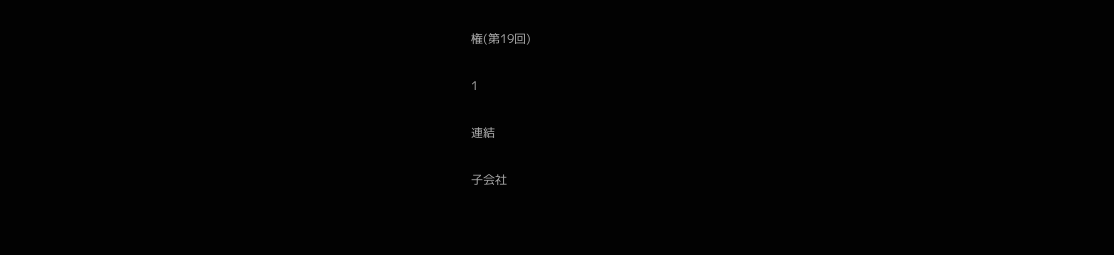権(第19回)

1

連結

子会社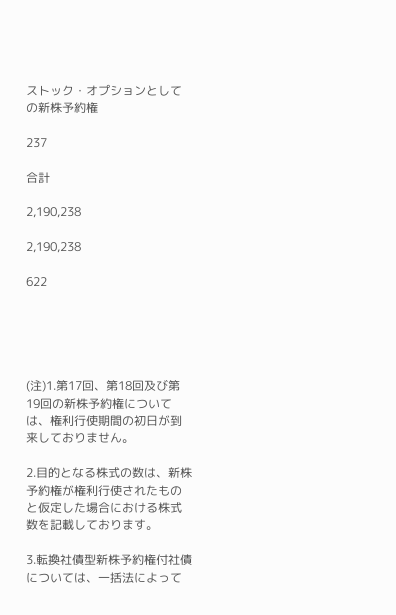ストック・オプションとしての新株予約権

237

合計

2,190,238

2,190,238

622





(注)1.第17回、第18回及び第19回の新株予約権については、権利行使期間の初日が到来しておりません。

2.目的となる株式の数は、新株予約権が権利行使されたものと仮定した場合における株式数を記載しております。

3.転換社債型新株予約権付社債については、一括法によって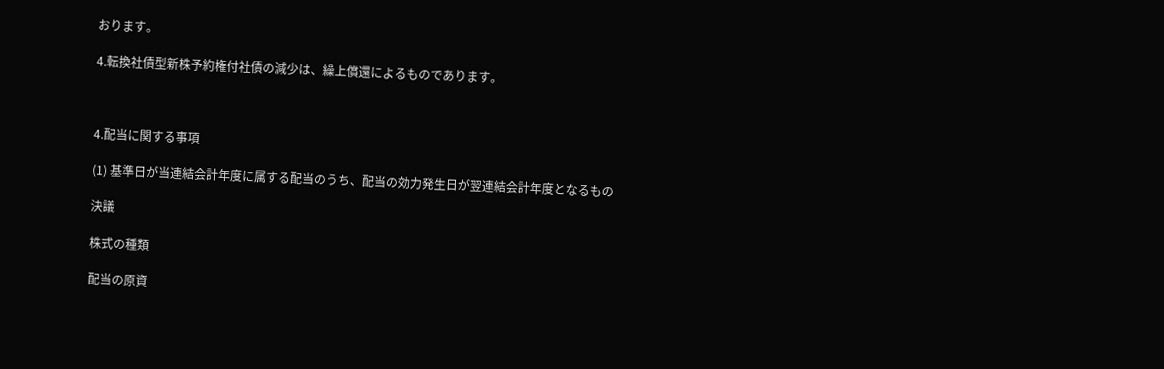おります。

4.転換社債型新株予約権付社債の減少は、繰上償還によるものであります。



4.配当に関する事項

(1) 基準日が当連結会計年度に属する配当のうち、配当の効力発生日が翌連結会計年度となるもの

決議

株式の種類

配当の原資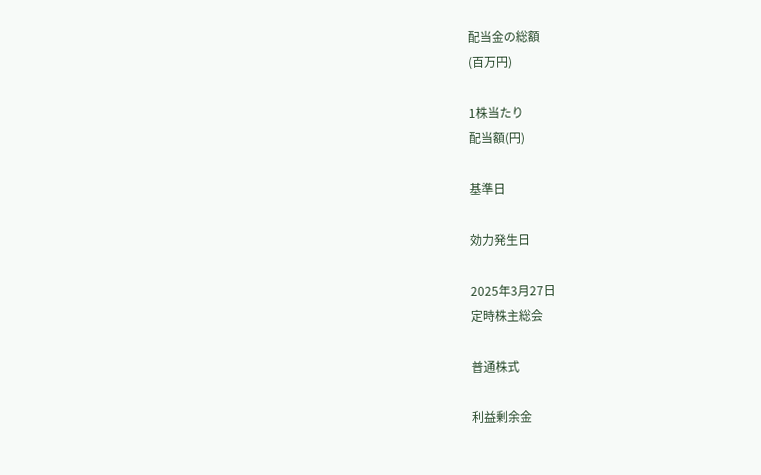配当金の総額
(百万円)

1株当たり
配当額(円)

基準日

効力発生日

2025年3月27日
定時株主総会

普通株式

利益剰余金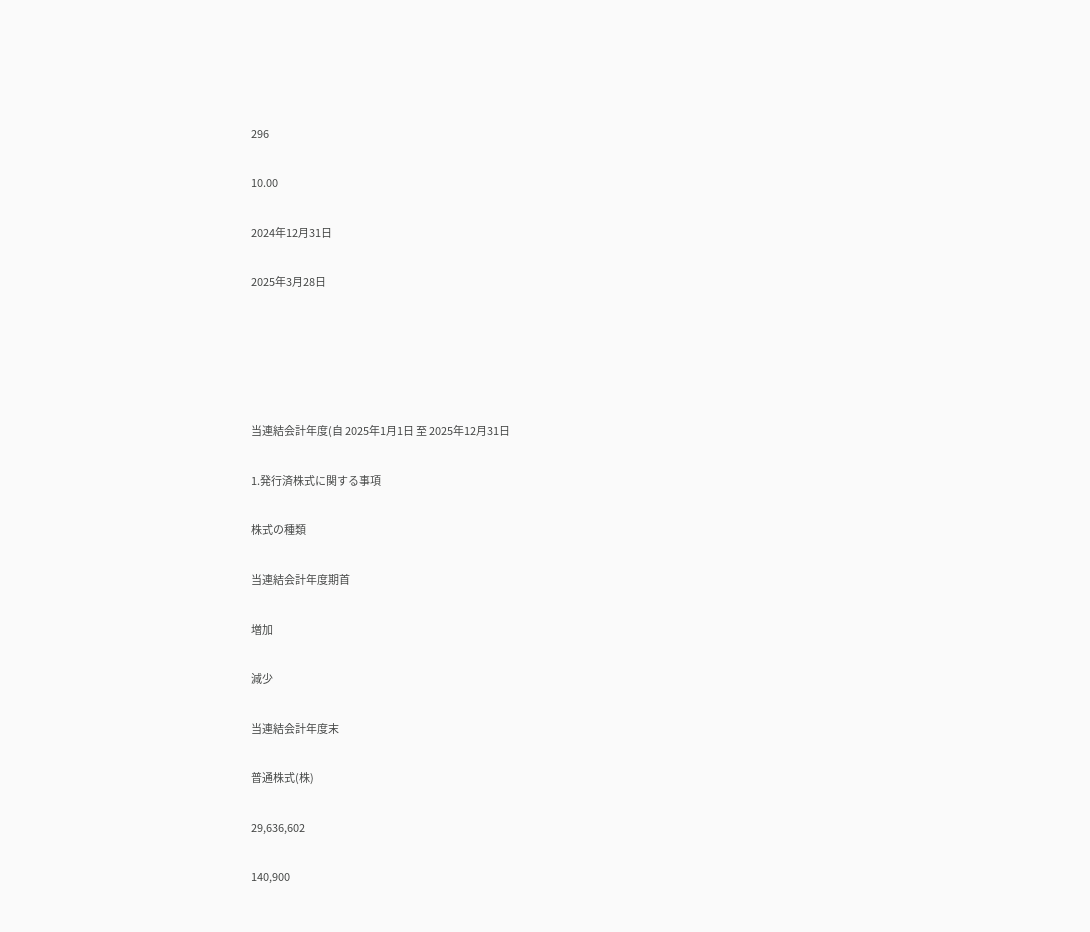296

10.00

2024年12月31日

2025年3月28日





当連結会計年度(自 2025年1月1日 至 2025年12月31日

1.発行済株式に関する事項

株式の種類

当連結会計年度期首

増加

減少

当連結会計年度末

普通株式(株)

29,636,602

140,900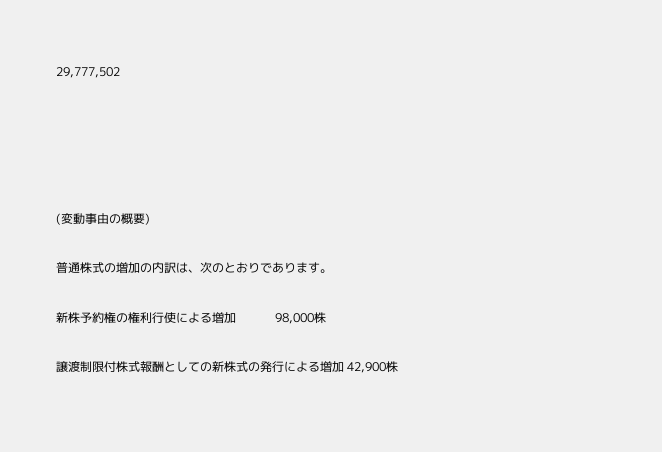29,777,502





(変動事由の概要)

普通株式の増加の内訳は、次のとおりであります。

新株予約権の権利行使による増加             98,000株

譲渡制限付株式報酬としての新株式の発行による増加 42,900株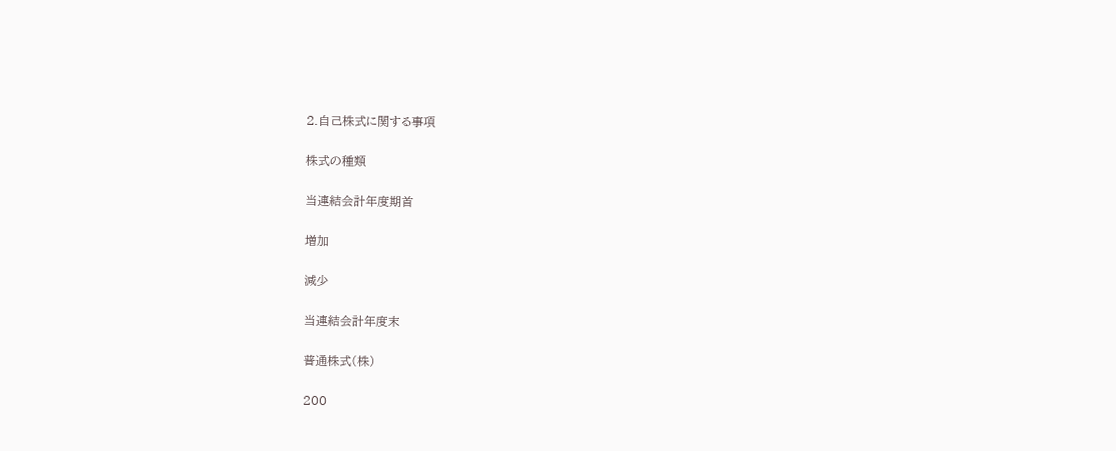2.自己株式に関する事項

株式の種類

当連結会計年度期首

増加

減少

当連結会計年度末

普通株式(株)

200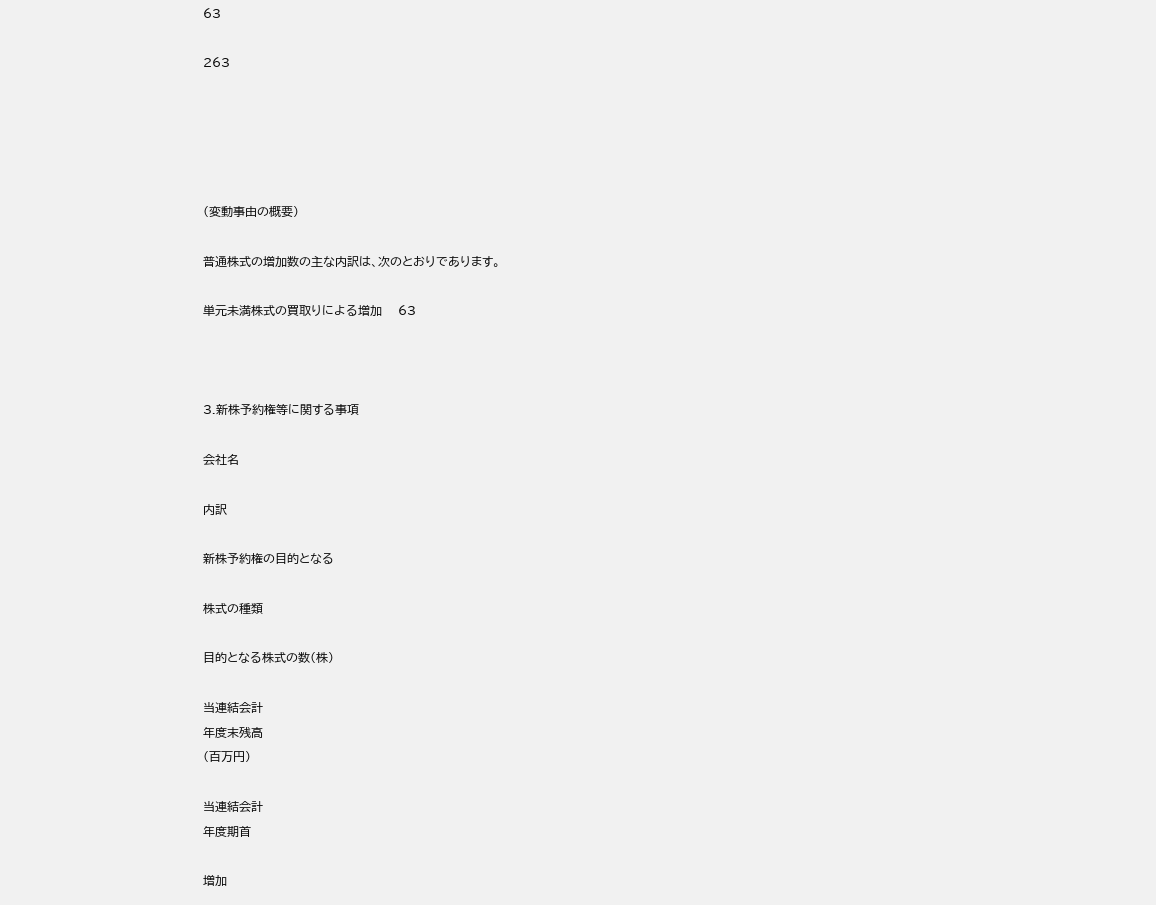63

263





(変動事由の概要)

普通株式の増加数の主な内訳は、次のとおりであります。

単元未満株式の買取りによる増加    63



3.新株予約権等に関する事項

会社名

内訳

新株予約権の目的となる

株式の種類

目的となる株式の数(株)

当連結会計
年度末残高
(百万円)

当連結会計
年度期首

増加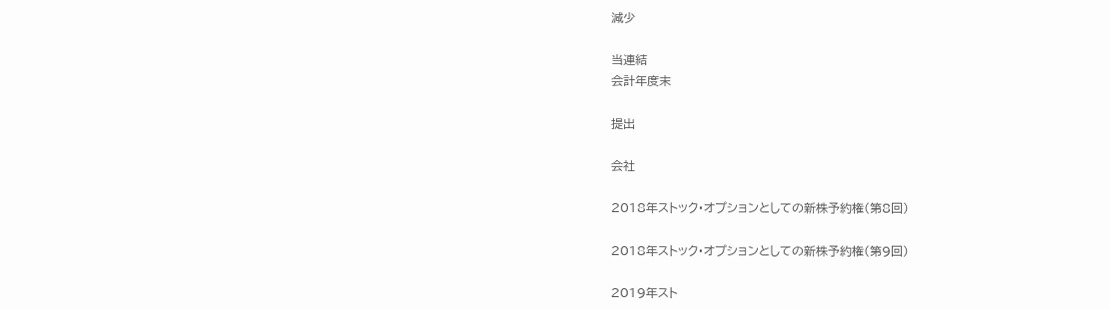減少

当連結
会計年度末

提出

会社

2018年ストック・オプションとしての新株予約権(第8回)

2018年ストック・オプションとしての新株予約権(第9回)

2019年スト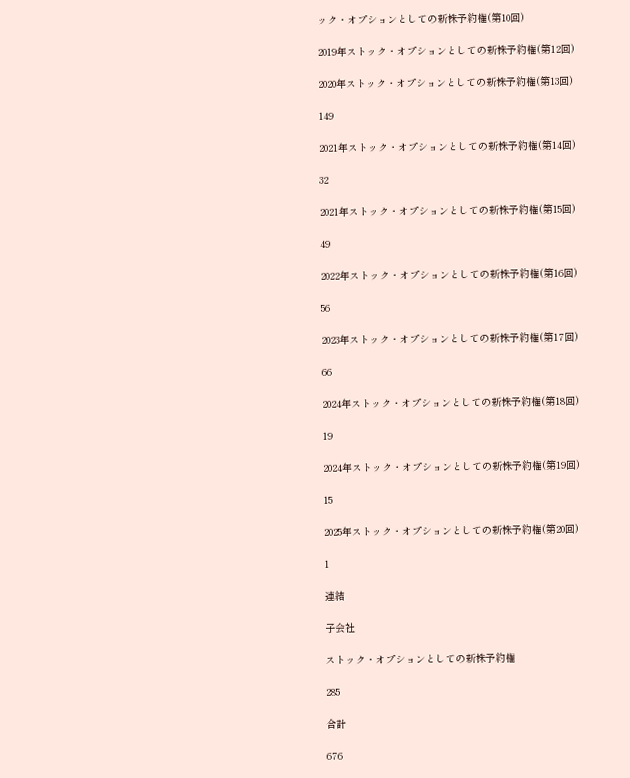ック・オプションとしての新株予約権(第10回)

2019年ストック・オプションとしての新株予約権(第12回)

2020年ストック・オプションとしての新株予約権(第13回)

149

2021年ストック・オプションとしての新株予約権(第14回)

32

2021年ストック・オプションとしての新株予約権(第15回)

49

2022年ストック・オプションとしての新株予約権(第16回)

56

2023年ストック・オプションとしての新株予約権(第17回)

66

2024年ストック・オプションとしての新株予約権(第18回)

19

2024年ストック・オプションとしての新株予約権(第19回)

15

2025年ストック・オプションとしての新株予約権(第20回)

1

連結

子会社

ストック・オプションとしての新株予約権

285

合計

676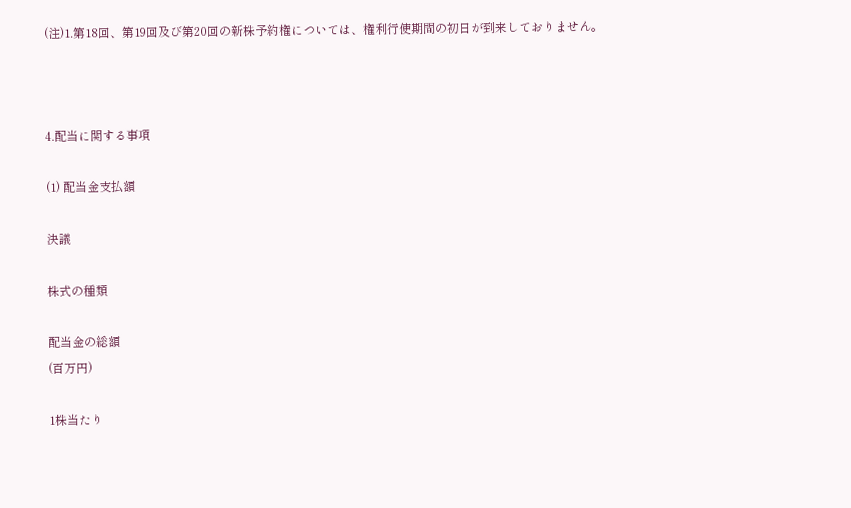(注)1.第18回、第19回及び第20回の新株予約権については、権利行使期間の初日が到来しておりません。



4.配当に関する事項

(1) 配当金支払額

決議

株式の種類

配当金の総額
(百万円)

1株当たり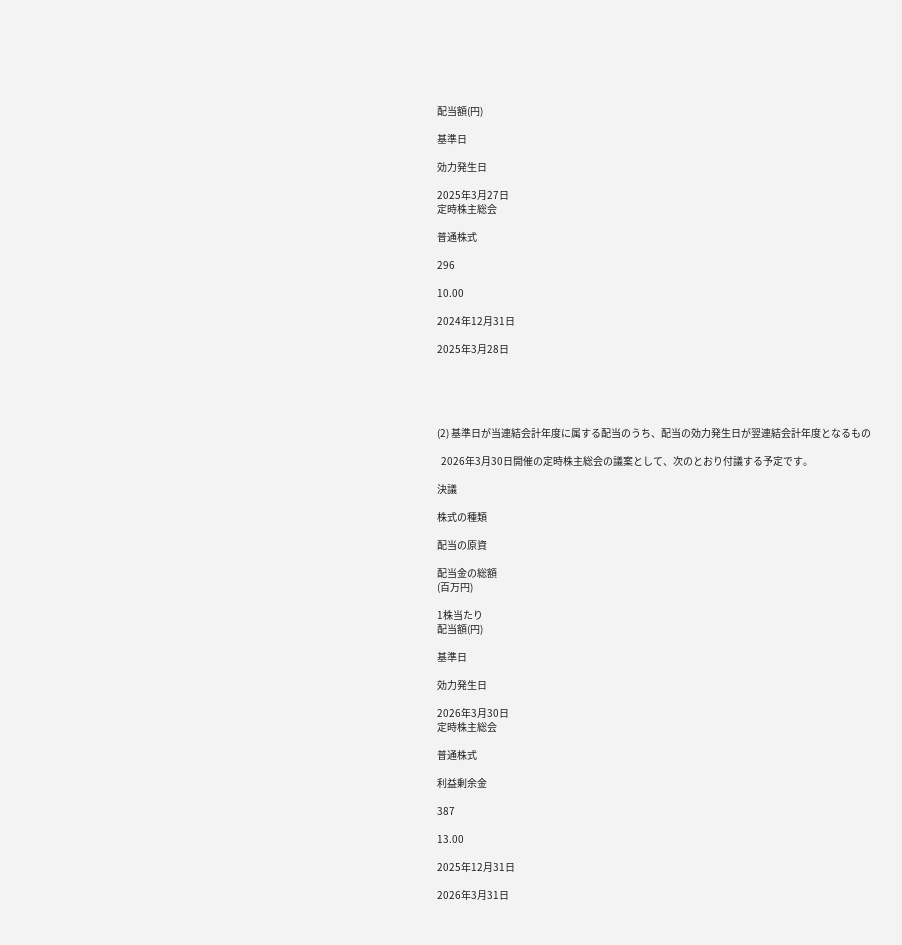配当額(円)

基準日

効力発生日

2025年3月27日
定時株主総会

普通株式

296

10.00

2024年12月31日

2025年3月28日





(2) 基準日が当連結会計年度に属する配当のうち、配当の効力発生日が翌連結会計年度となるもの

  2026年3月30日開催の定時株主総会の議案として、次のとおり付議する予定です。

決議

株式の種類

配当の原資

配当金の総額
(百万円)

1株当たり
配当額(円)

基準日

効力発生日

2026年3月30日
定時株主総会

普通株式

利益剰余金

387

13.00

2025年12月31日

2026年3月31日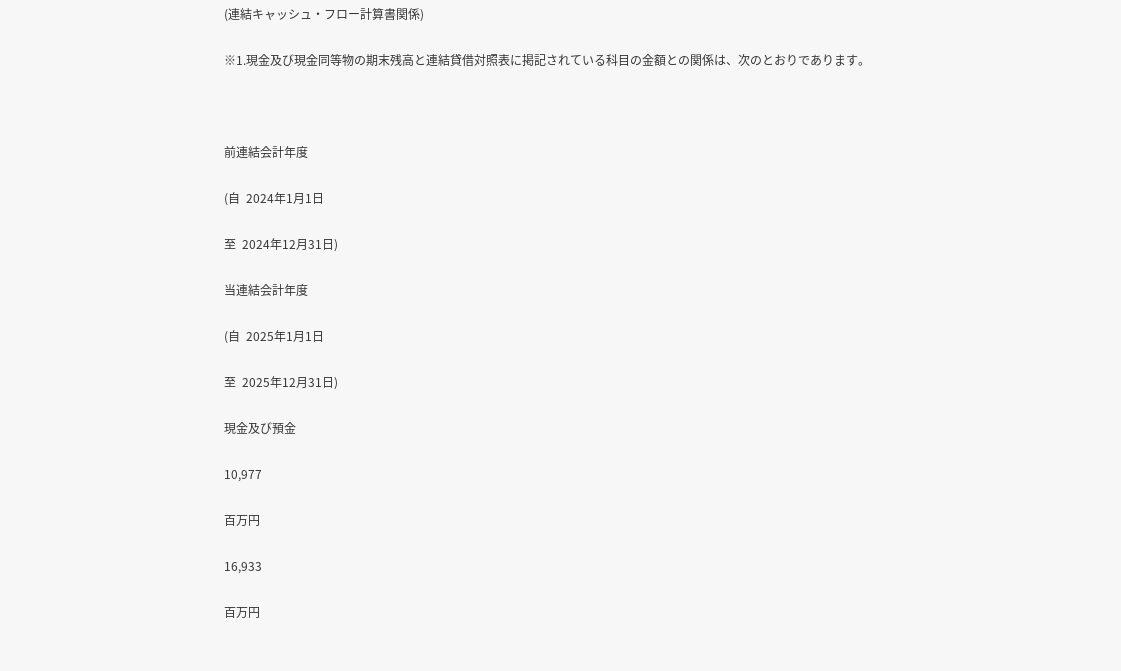(連結キャッシュ・フロー計算書関係)

※1.現金及び現金同等物の期末残高と連結貸借対照表に掲記されている科目の金額との関係は、次のとおりであります。



前連結会計年度

(自  2024年1月1日

至  2024年12月31日)

当連結会計年度

(自  2025年1月1日

至  2025年12月31日)

現金及び預金

10,977

百万円

16,933

百万円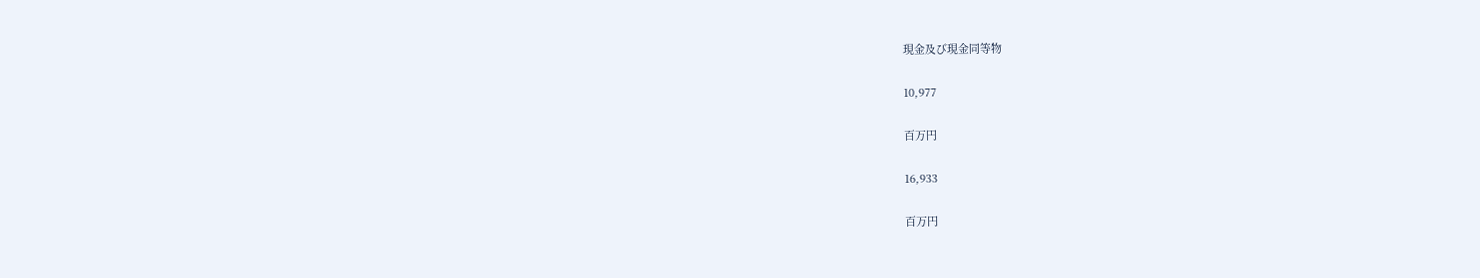現金及び現金同等物

10,977

百万円

16,933

百万円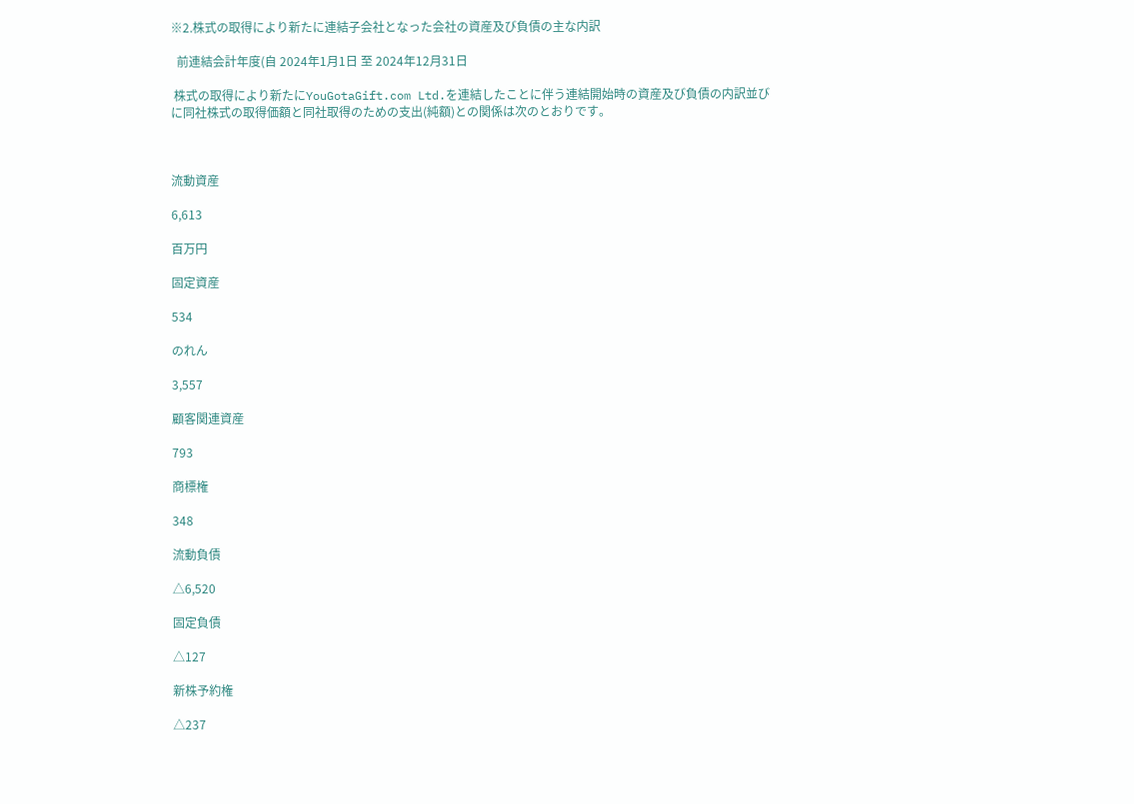※2.株式の取得により新たに連結子会社となった会社の資産及び負債の主な内訳

  前連結会計年度(自 2024年1月1日 至 2024年12月31日

 株式の取得により新たにYouGotaGift.com Ltd.を連結したことに伴う連結開始時の資産及び負債の内訳並びに同社株式の取得価額と同社取得のための支出(純額)との関係は次のとおりです。



流動資産

6,613

百万円

固定資産

534

のれん

3,557

顧客関連資産

793

商標権

348

流動負債

△6,520

固定負債

△127

新株予約権

△237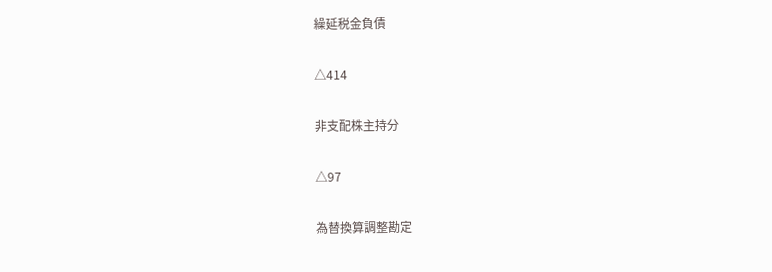繰延税金負債

△414

非支配株主持分

△97

為替換算調整勘定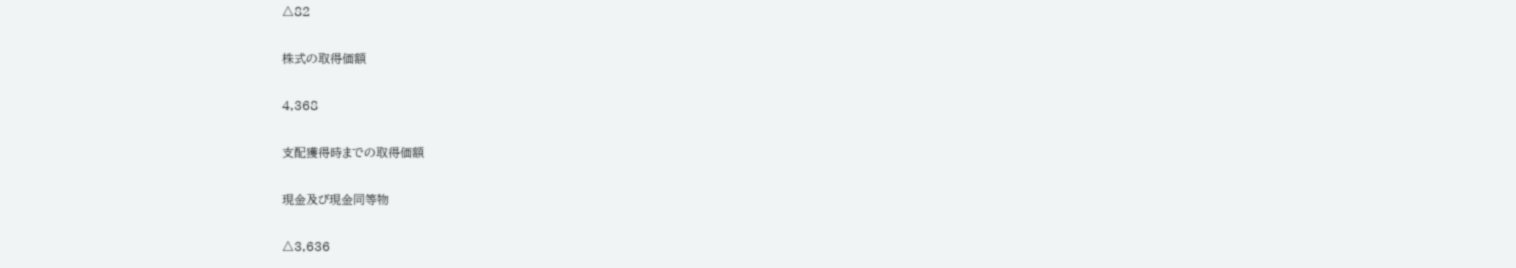△82

株式の取得価額

4,368

支配獲得時までの取得価額

現金及び現金同等物

△3,636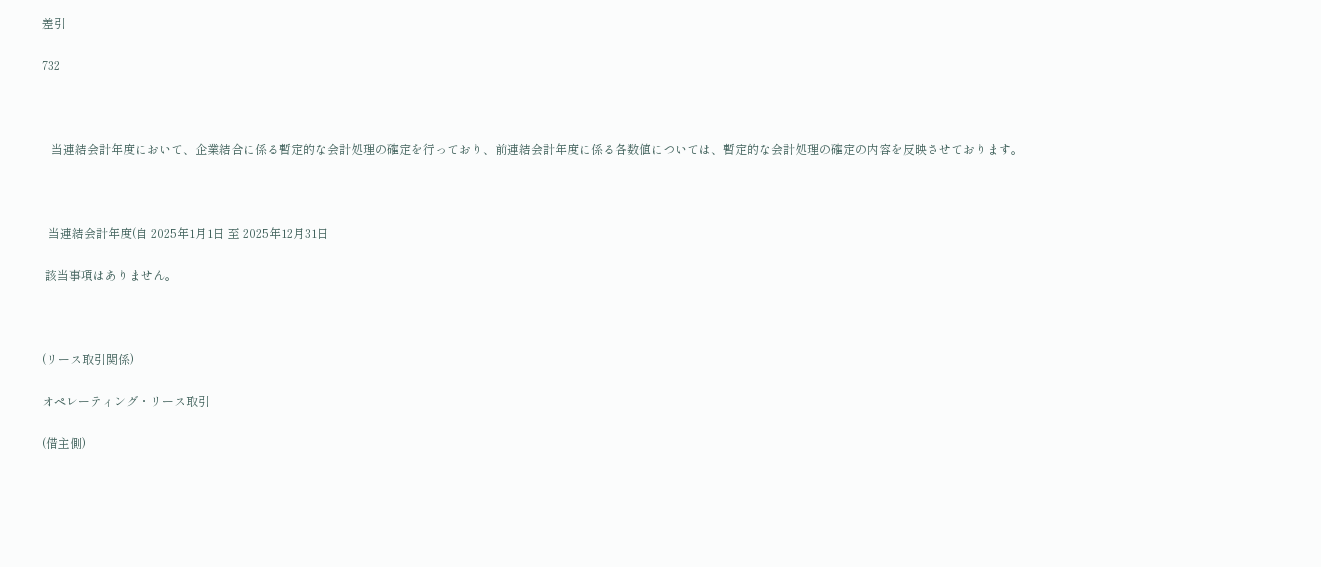差引

732



   当連結会計年度において、企業結合に係る暫定的な会計処理の確定を行っており、前連結会計年度に係る各数値については、暫定的な会計処理の確定の内容を反映させております。



  当連結会計年度(自 2025年1月1日 至 2025年12月31日

 該当事項はありません。



(リース取引関係)

オペレーティング・リース取引

(借主側)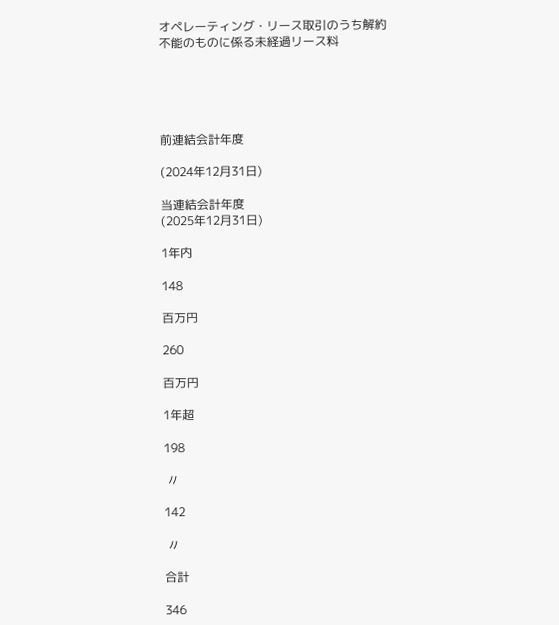オペレーティング・リース取引のうち解約不能のものに係る未経過リース料





前連結会計年度

(2024年12月31日)

当連結会計年度
(2025年12月31日)

1年内

148

百万円

260

百万円

1年超

198

 〃

142

 〃

合計

346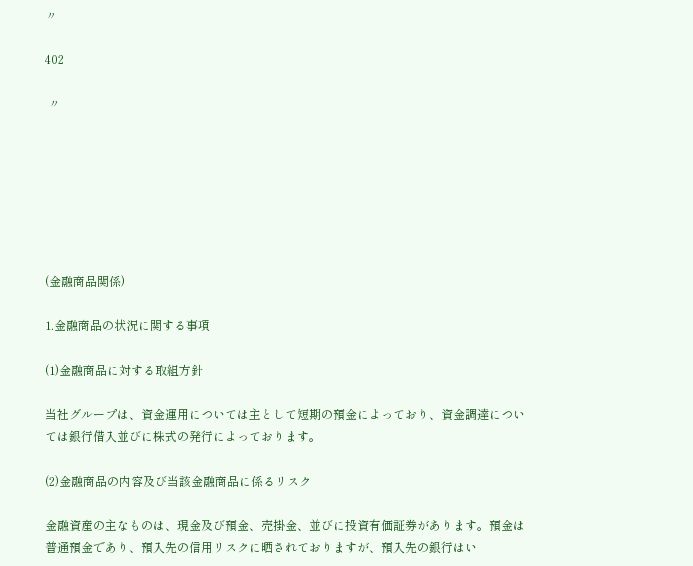〃

402

 〃







(金融商品関係)

1.金融商品の状況に関する事項

(1)金融商品に対する取組方針

当社グループは、資金運用については主として短期の預金によっており、資金調達については銀行借入並びに株式の発行によっております。

(2)金融商品の内容及び当該金融商品に係るリスク

金融資産の主なものは、現金及び預金、売掛金、並びに投資有価証券があります。預金は普通預金であり、預入先の信用リスクに晒されておりますが、預入先の銀行はい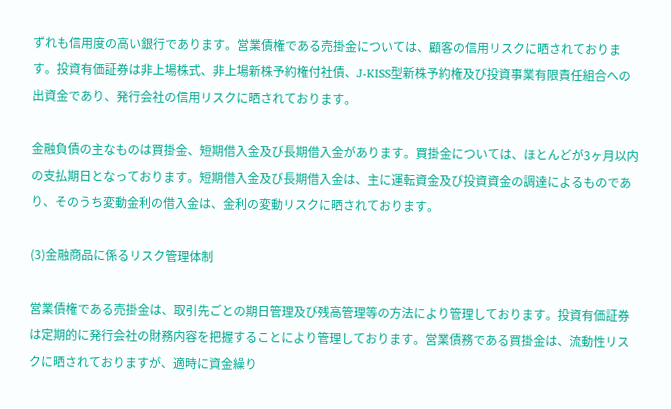ずれも信用度の高い銀行であります。営業債権である売掛金については、顧客の信用リスクに晒されております。投資有価証券は非上場株式、非上場新株予約権付社債、J-KISS型新株予約権及び投資事業有限責任組合への出資金であり、発行会社の信用リスクに晒されております。

金融負債の主なものは買掛金、短期借入金及び長期借入金があります。買掛金については、ほとんどが3ヶ月以内の支払期日となっております。短期借入金及び長期借入金は、主に運転資金及び投資資金の調達によるものであり、そのうち変動金利の借入金は、金利の変動リスクに晒されております。

(3)金融商品に係るリスク管理体制

営業債権である売掛金は、取引先ごとの期日管理及び残高管理等の方法により管理しております。投資有価証券は定期的に発行会社の財務内容を把握することにより管理しております。営業債務である買掛金は、流動性リスクに晒されておりますが、適時に資金繰り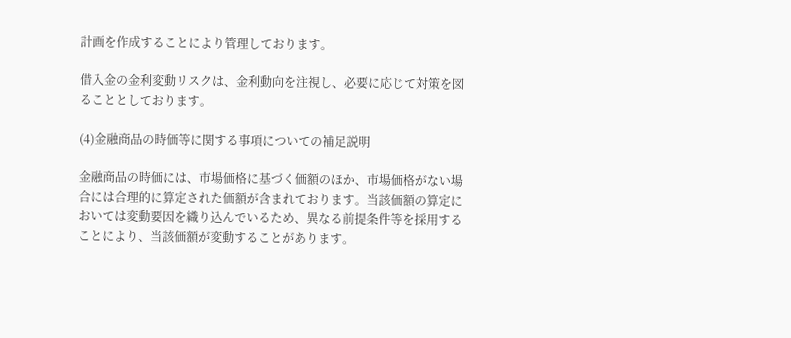計画を作成することにより管理しております。

借入金の金利変動リスクは、金利動向を注視し、必要に応じて対策を図ることとしております。

(4)金融商品の時価等に関する事項についての補足説明

金融商品の時価には、市場価格に基づく価額のほか、市場価格がない場合には合理的に算定された価額が含まれております。当該価額の算定においては変動要因を織り込んでいるため、異なる前提条件等を採用することにより、当該価額が変動することがあります。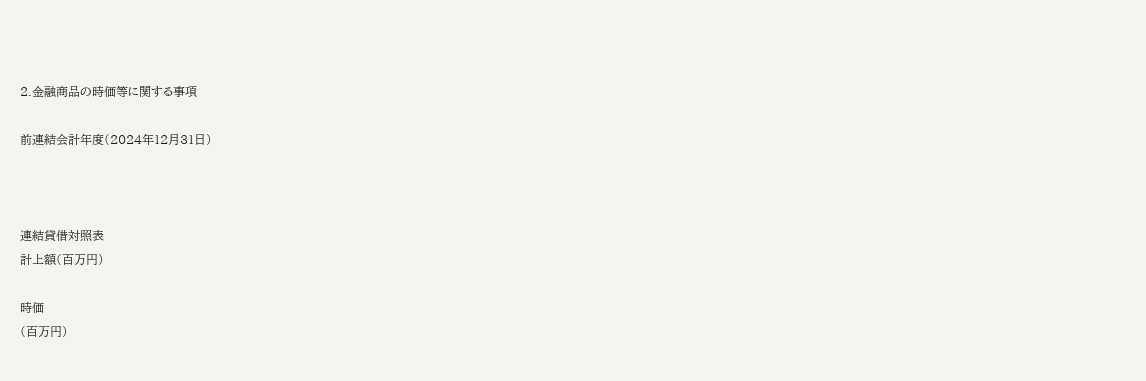2.金融商品の時価等に関する事項

前連結会計年度(2024年12月31日)



連結貸借対照表
計上額(百万円)

時価
(百万円)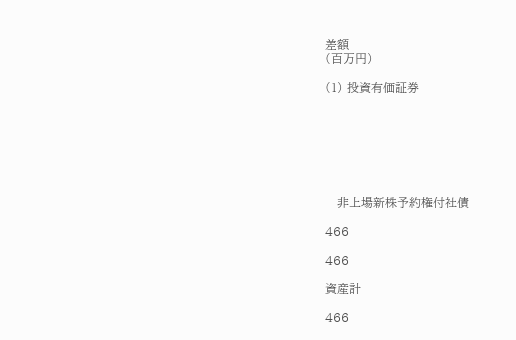差額
(百万円)

(1) 投資有価証券







   非上場新株予約権付社債

466

466

資産計

466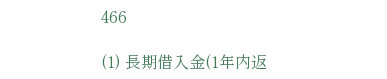466

(1) 長期借入金(1年内返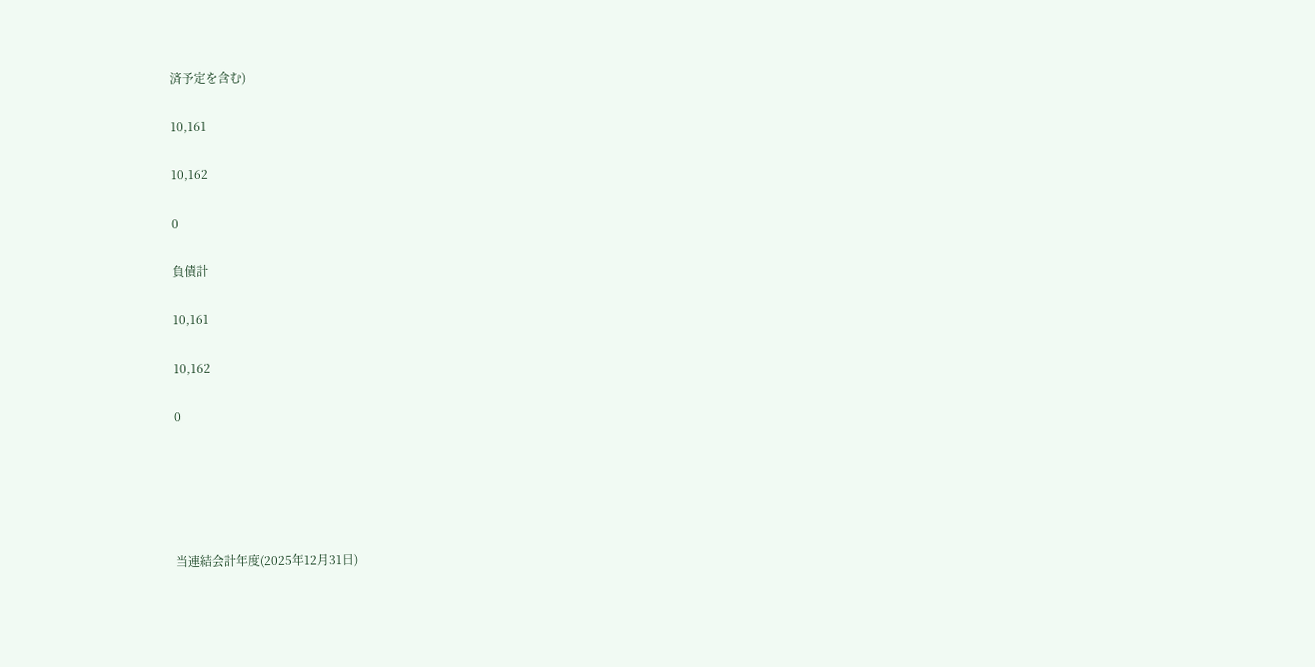済予定を含む)

10,161

10,162

0

負債計

10,161

10,162

0





当連結会計年度(2025年12月31日)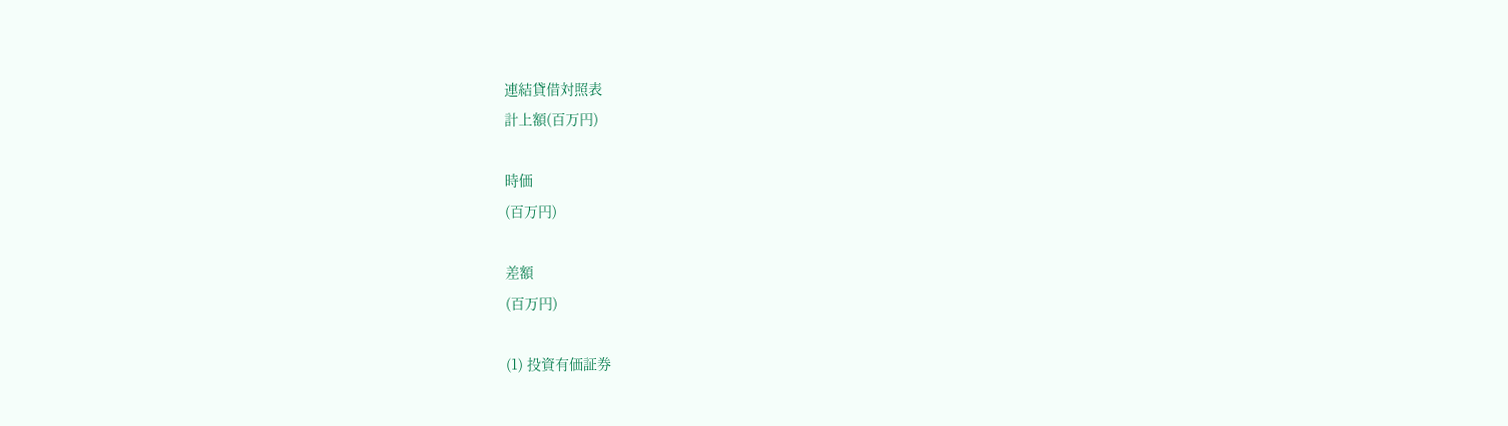連結貸借対照表
計上額(百万円)

時価
(百万円)

差額
(百万円)

(1) 投資有価証券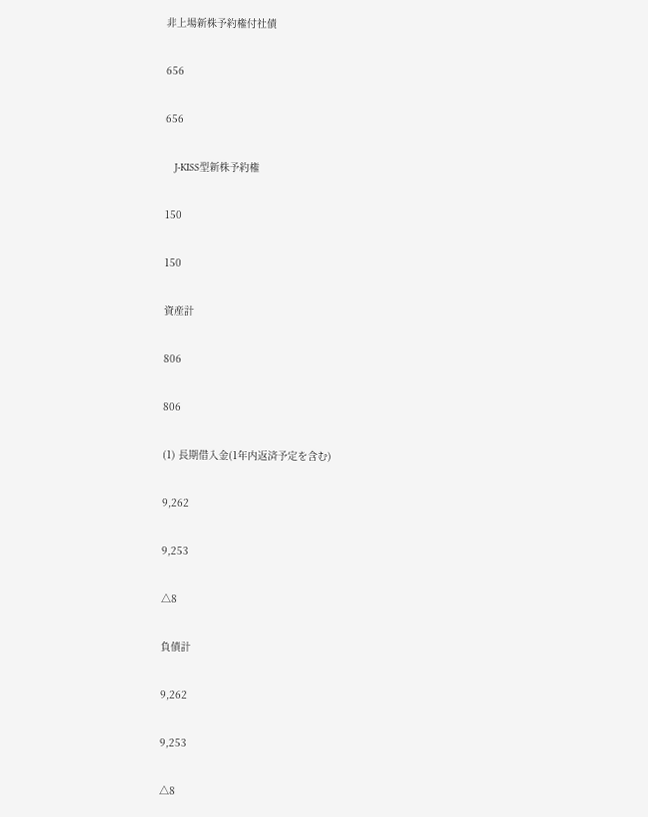非上場新株予約権付社債

656

656

   J-KISS型新株予約権

150

150

資産計

806

806

(1) 長期借入金(1年内返済予定を含む)

9,262

9,253

△8

負債計

9,262

9,253

△8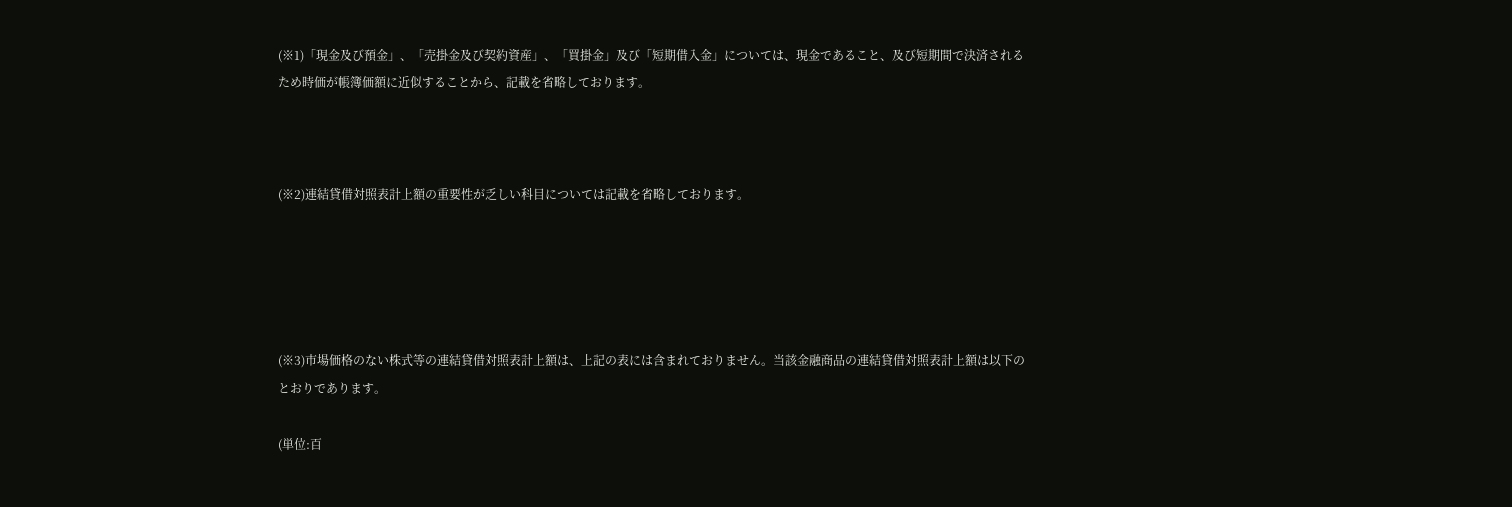(※1)「現金及び預金」、「売掛金及び契約資産」、「買掛金」及び「短期借入金」については、現金であること、及び短期間で決済されるため時価が帳簿価額に近似することから、記載を省略しております。



(※2)連結貸借対照表計上額の重要性が乏しい科目については記載を省略しております。





(※3)市場価格のない株式等の連結貸借対照表計上額は、上記の表には含まれておりません。当該金融商品の連結貸借対照表計上額は以下のとおりであります。

(単位:百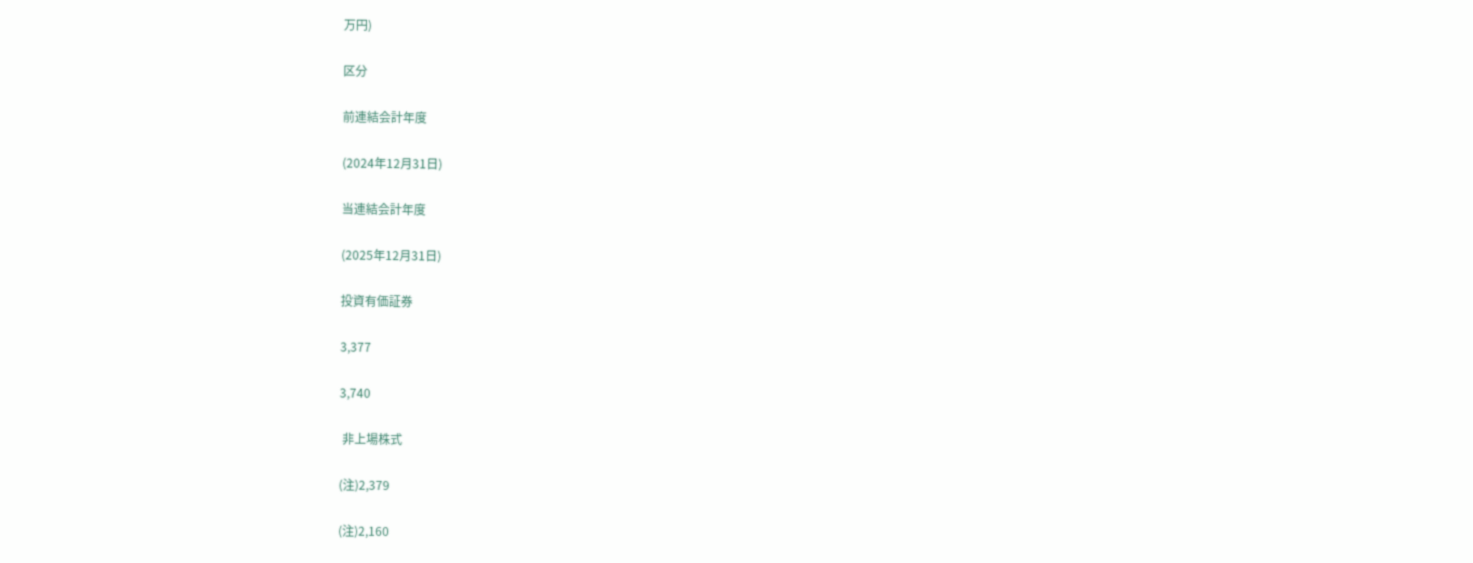万円)

区分

前連結会計年度

(2024年12月31日)

当連結会計年度

(2025年12月31日)

投資有価証券

3,377

3,740

 非上場株式

(注)2,379

(注)2,160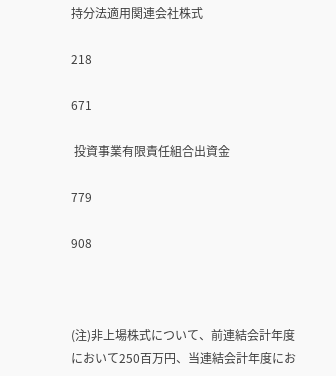持分法適用関連会社株式

218

671

 投資事業有限責任組合出資金

779

908



(注)非上場株式について、前連結会計年度において250百万円、当連結会計年度にお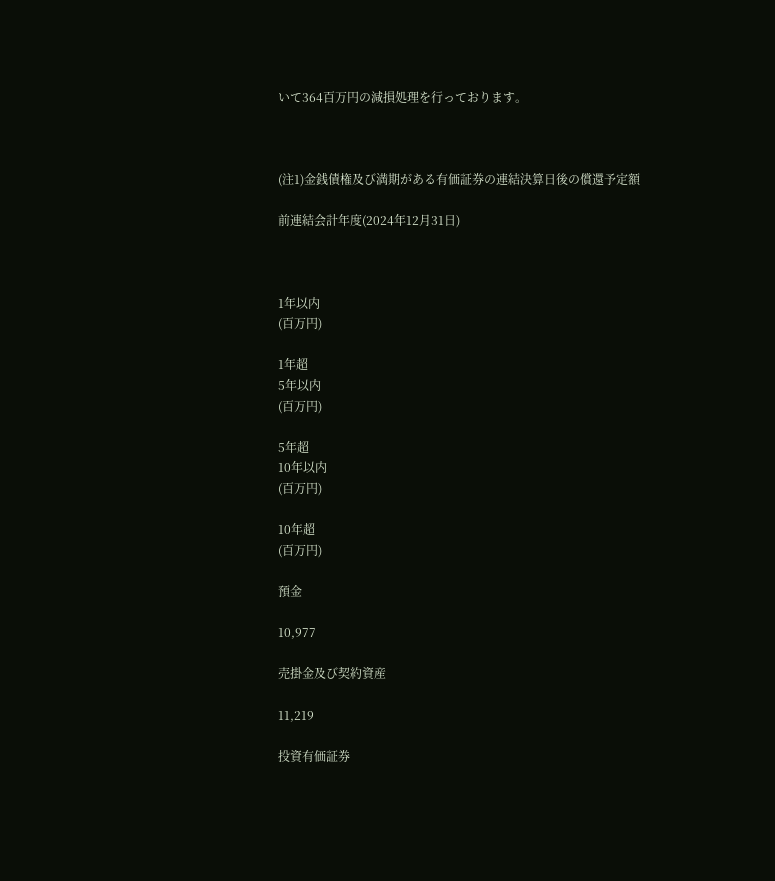いて364百万円の減損処理を行っております。



(注1)金銭債権及び満期がある有価証券の連結決算日後の償還予定額

前連結会計年度(2024年12月31日)



1年以内
(百万円)

1年超
5年以内
(百万円)

5年超
10年以内
(百万円)

10年超
(百万円)

預金

10,977

売掛金及び契約資産

11,219

投資有価証券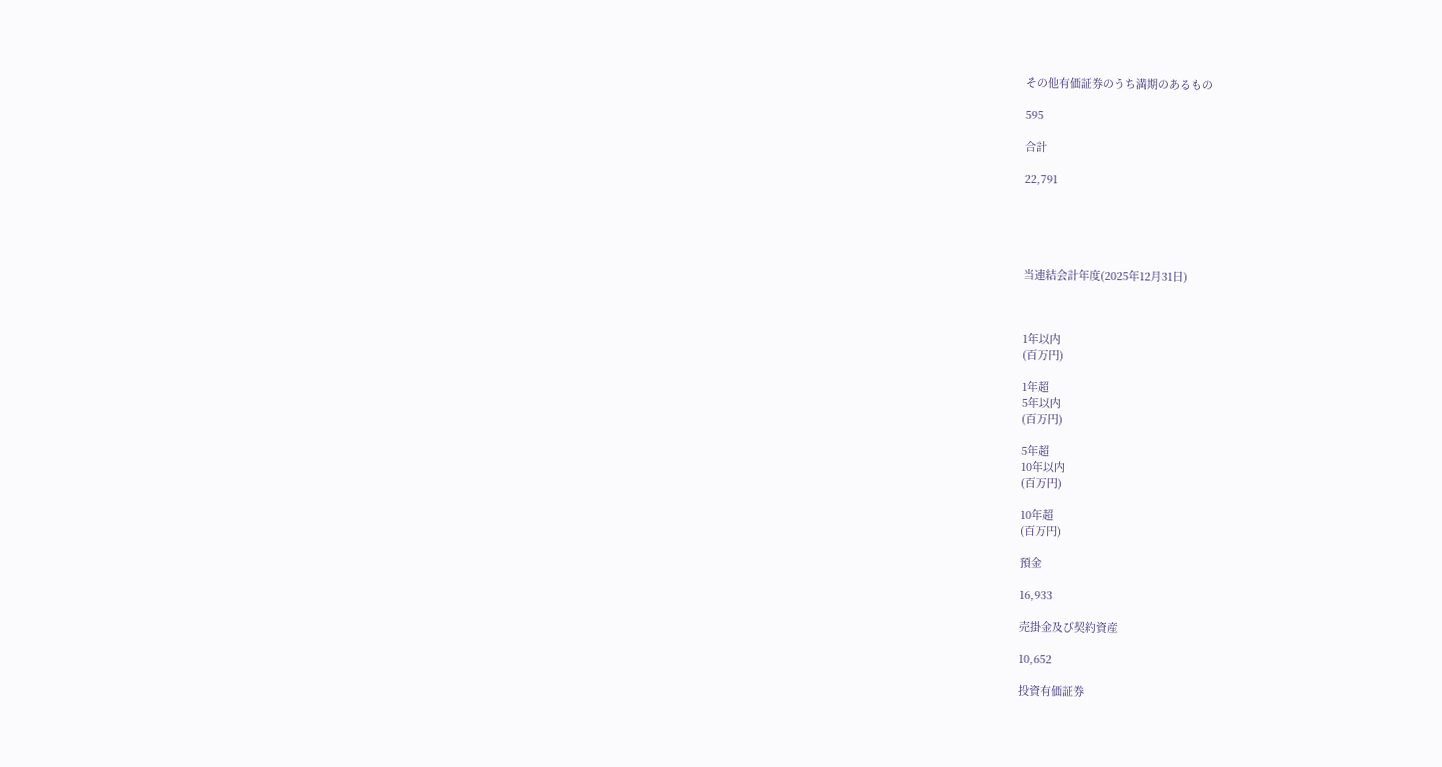その他有価証券のうち満期のあるもの

595

合計

22,791





当連結会計年度(2025年12月31日)



1年以内
(百万円)

1年超
5年以内
(百万円)

5年超
10年以内
(百万円)

10年超
(百万円)

預金

16,933

売掛金及び契約資産

10,652

投資有価証券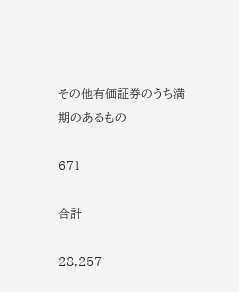その他有価証券のうち満期のあるもの

671

合計

28,257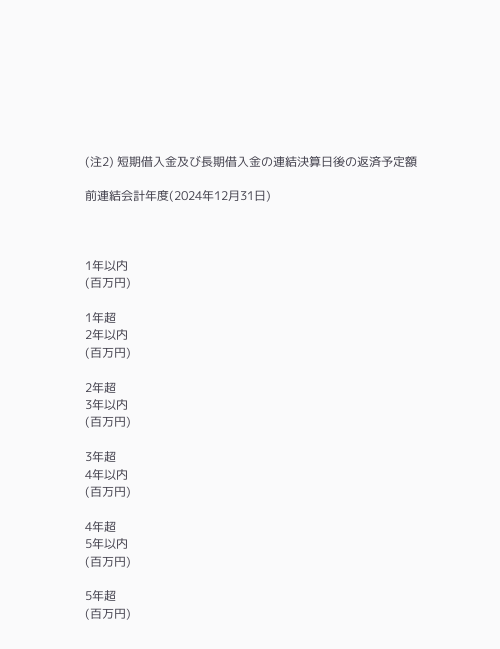(注2) 短期借入金及び長期借入金の連結決算日後の返済予定額

前連結会計年度(2024年12月31日)



1年以内
(百万円)

1年超
2年以内
(百万円)

2年超
3年以内
(百万円)

3年超
4年以内
(百万円)

4年超
5年以内
(百万円)

5年超
(百万円)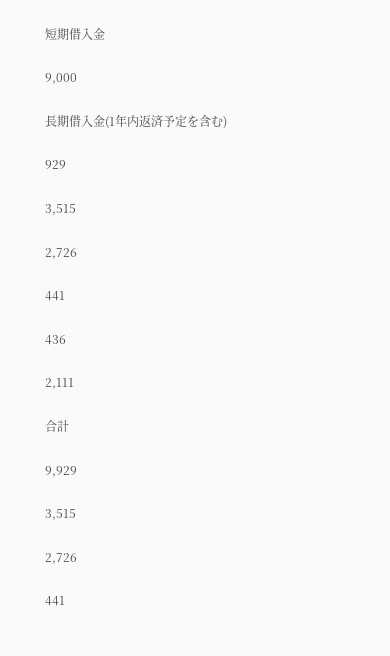短期借入金

9,000

長期借入金(1年内返済予定を含む)

929

3,515

2,726

441

436

2,111

合計

9,929

3,515

2,726

441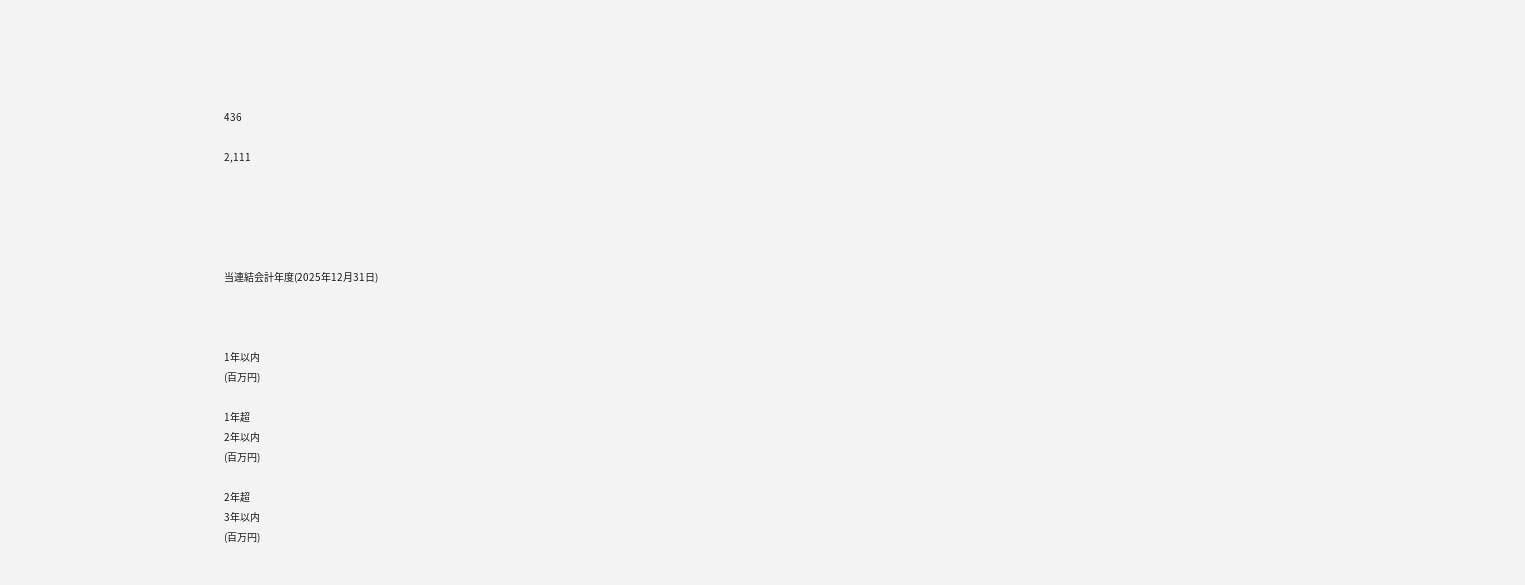436

2,111





当連結会計年度(2025年12月31日)



1年以内
(百万円)

1年超
2年以内
(百万円)

2年超
3年以内
(百万円)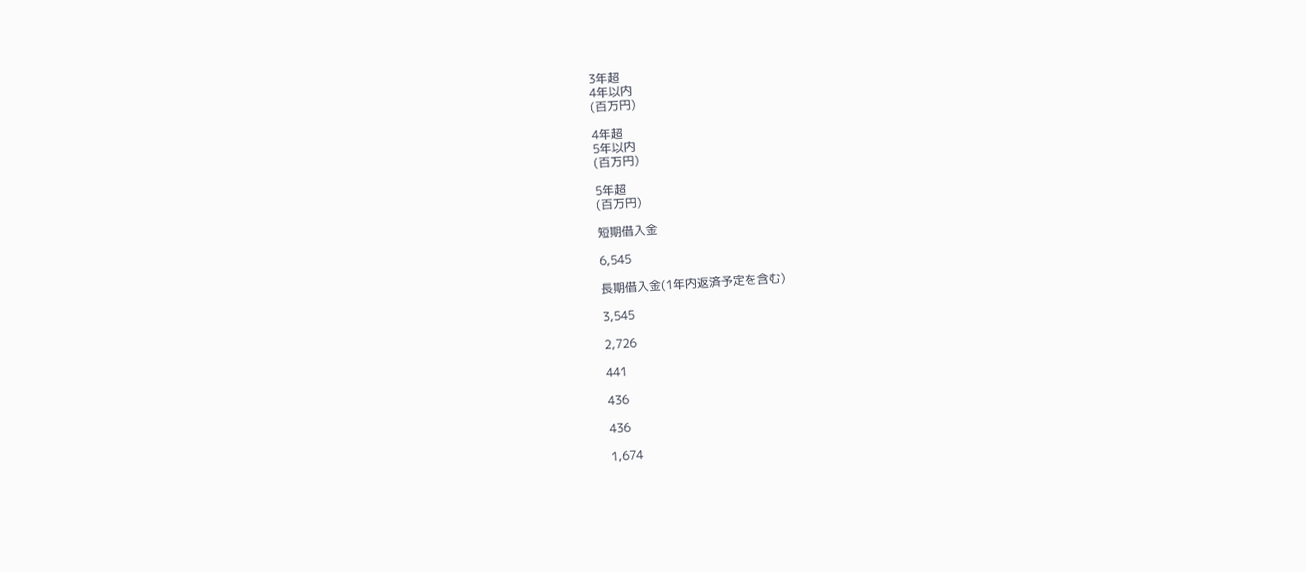3年超
4年以内
(百万円)

4年超
5年以内
(百万円)

5年超
(百万円)

短期借入金

6,545

長期借入金(1年内返済予定を含む)

3,545

2,726

441

436

436

1,674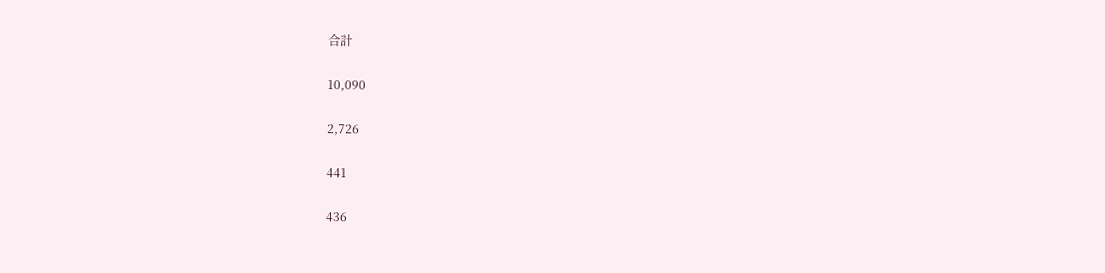合計

10,090

2,726

441

436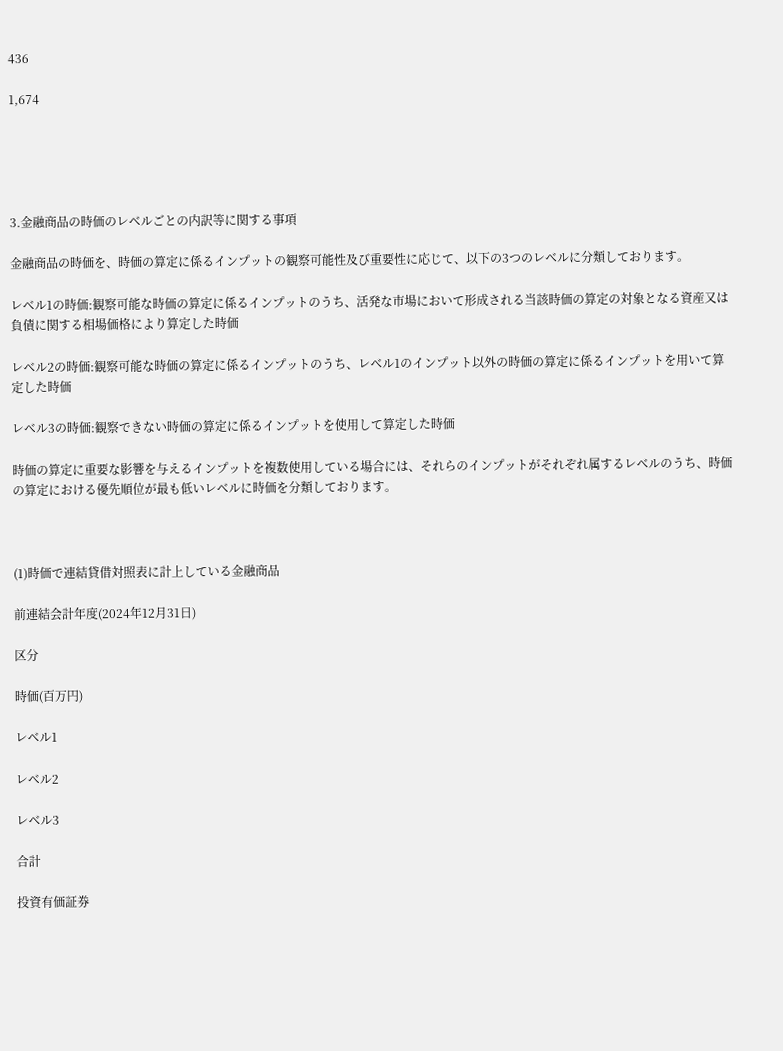436

1,674





3.金融商品の時価のレベルごとの内訳等に関する事項

金融商品の時価を、時価の算定に係るインプットの観察可能性及び重要性に応じて、以下の3つのレベルに分類しております。

レベル1の時価:観察可能な時価の算定に係るインプットのうち、活発な市場において形成される当該時価の算定の対象となる資産又は負債に関する相場価格により算定した時価

レベル2の時価:観察可能な時価の算定に係るインプットのうち、レベル1のインプット以外の時価の算定に係るインプットを用いて算定した時価

レベル3の時価:観察できない時価の算定に係るインプットを使用して算定した時価

時価の算定に重要な影響を与えるインプットを複数使用している場合には、それらのインプットがそれぞれ属するレベルのうち、時価の算定における優先順位が最も低いレベルに時価を分類しております。



(1)時価で連結貸借対照表に計上している金融商品

前連結会計年度(2024年12月31日)

区分

時価(百万円)

レベル1

レベル2

レベル3

合計

投資有価証券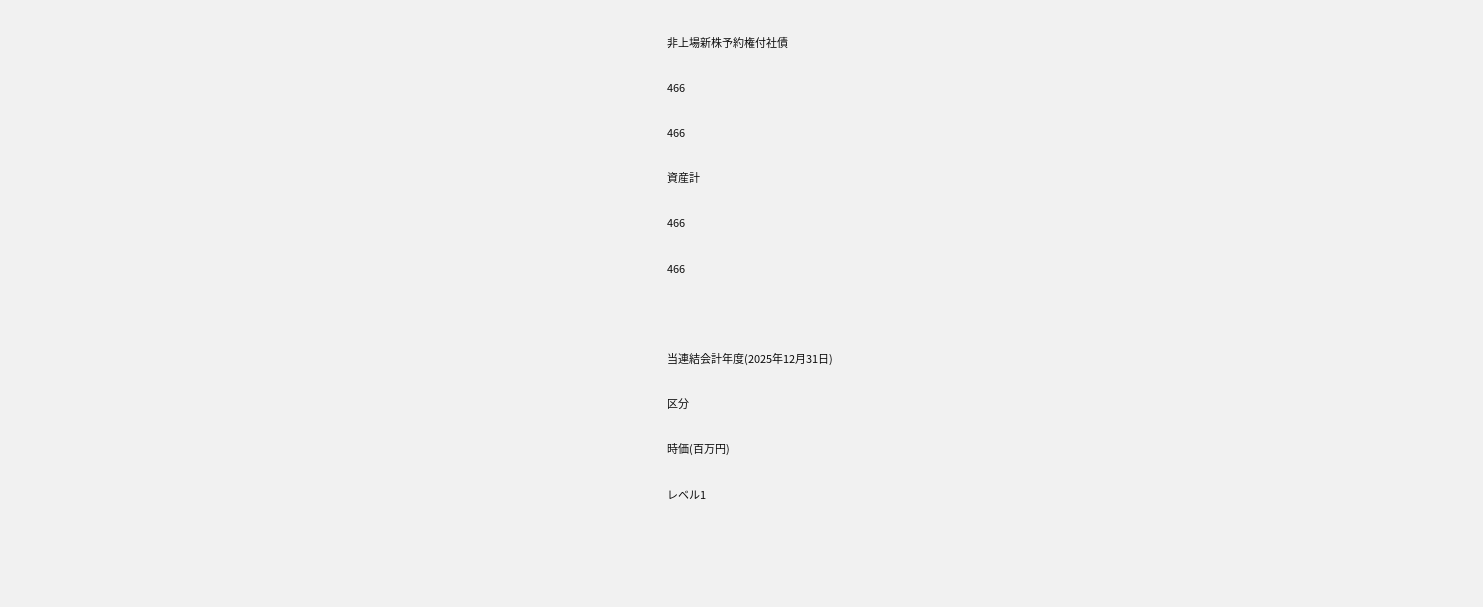非上場新株予約権付社債

466

466

資産計

466

466



当連結会計年度(2025年12月31日)

区分

時価(百万円)

レベル1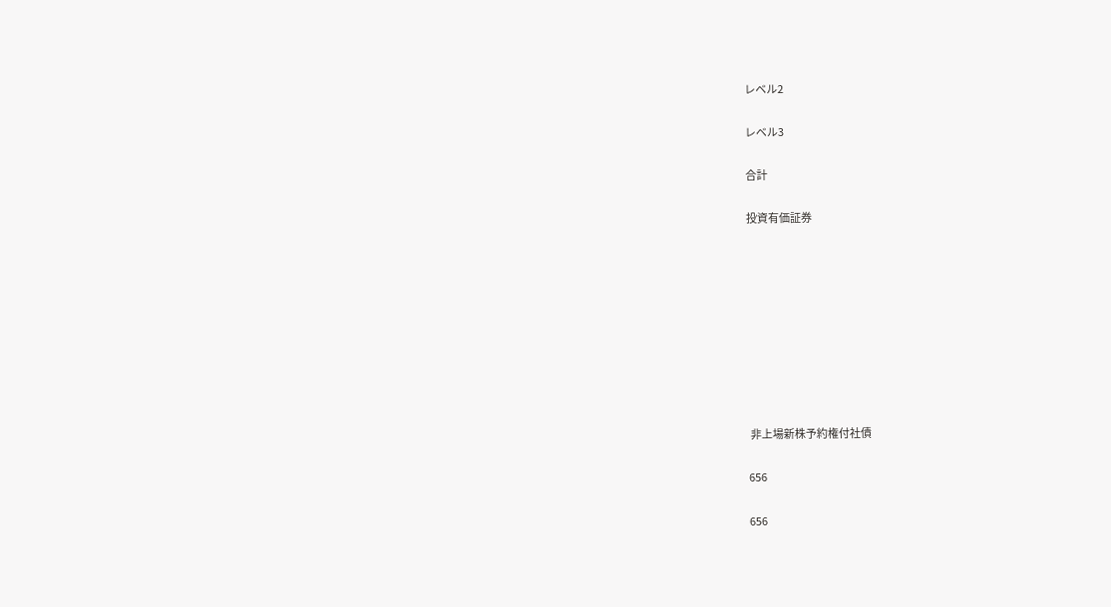レベル2

レベル3

合計

投資有価証券









 非上場新株予約権付社債

656

656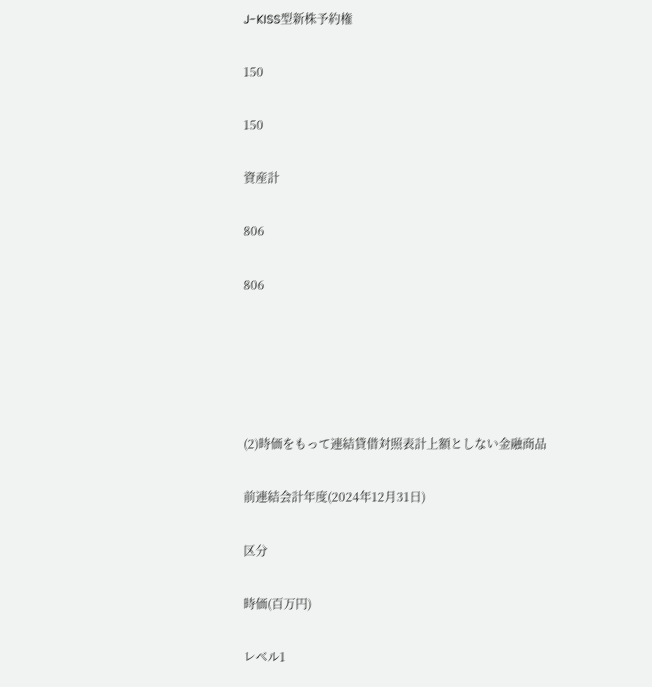J-KISS型新株予約権

150

150

資産計

806

806





(2)時価をもって連結貸借対照表計上額としない金融商品

前連結会計年度(2024年12月31日)

区分

時価(百万円)

レベル1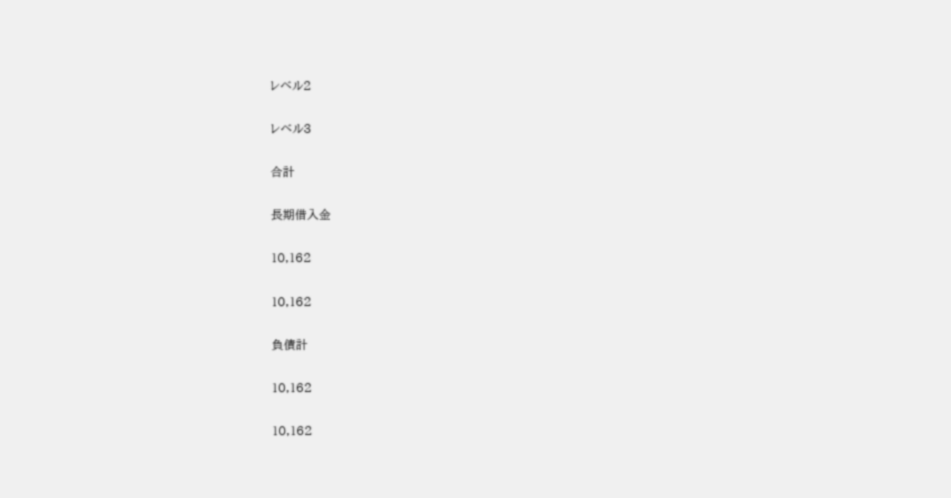レベル2

レベル3

合計

長期借入金

10,162

10,162

負債計

10,162

10,162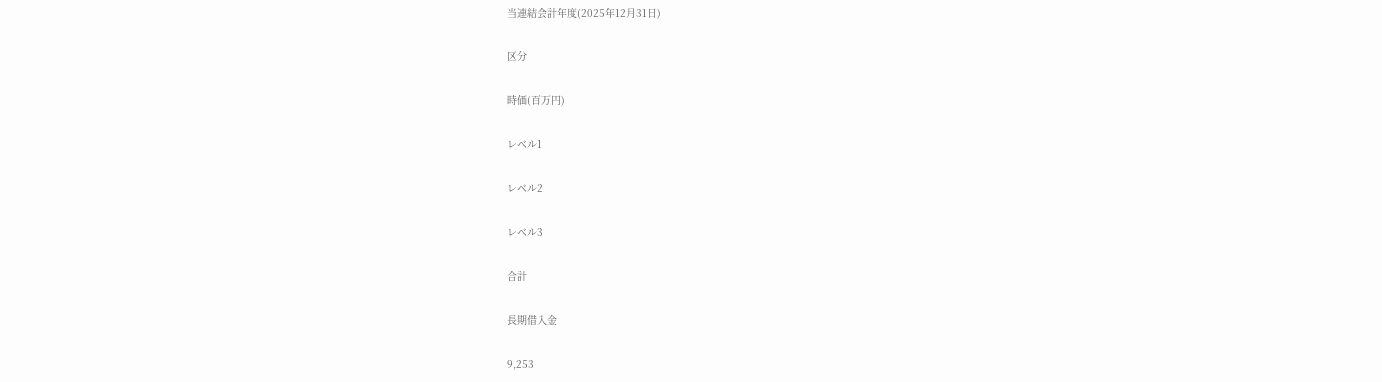当連結会計年度(2025年12月31日)

区分

時価(百万円)

レベル1

レベル2

レベル3

合計

長期借入金

9,253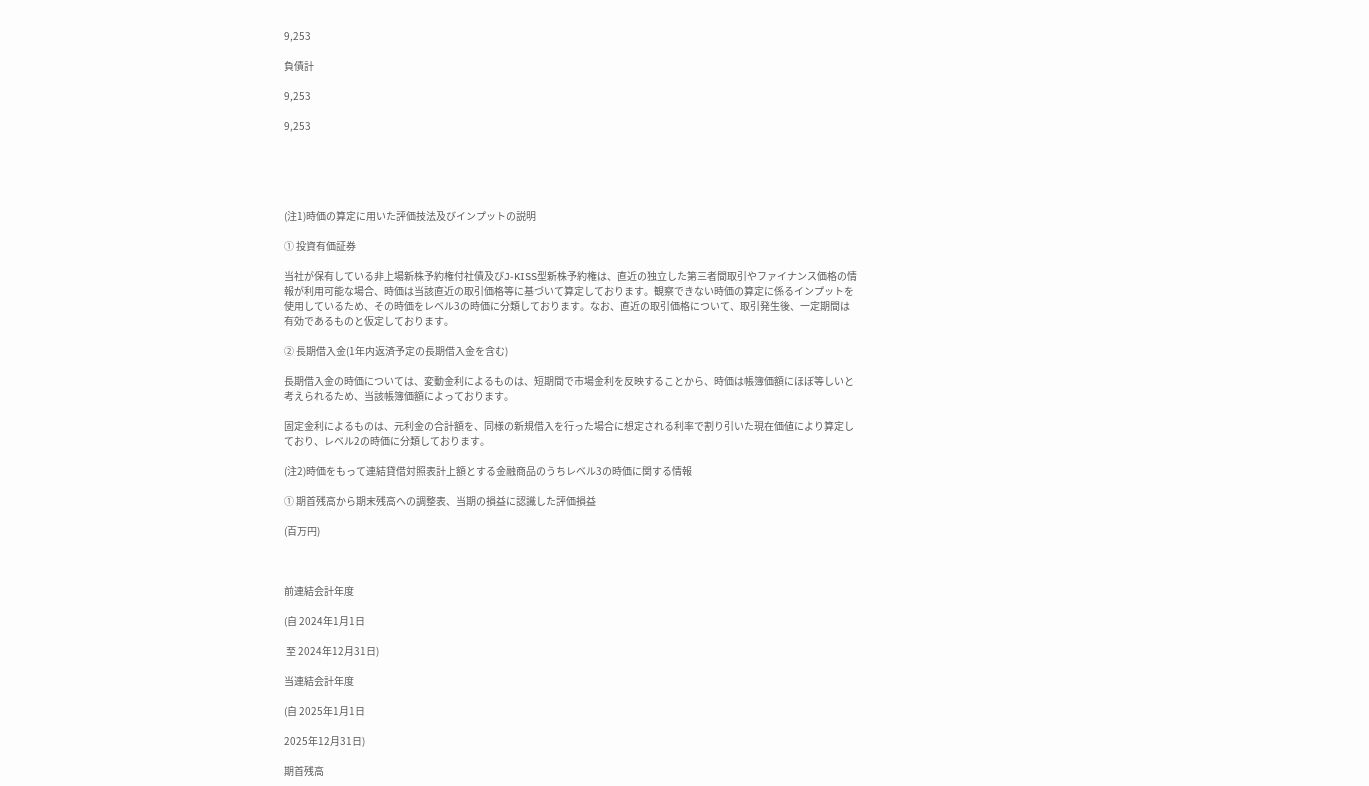9,253

負債計

9,253

9,253





(注1)時価の算定に用いた評価技法及びインプットの説明

① 投資有価証券

当社が保有している非上場新株予約権付社債及びJ-KISS型新株予約権は、直近の独立した第三者間取引やファイナンス価格の情報が利用可能な場合、時価は当該直近の取引価格等に基づいて算定しております。観察できない時価の算定に係るインプットを使用しているため、その時価をレベル3の時価に分類しております。なお、直近の取引価格について、取引発生後、一定期間は有効であるものと仮定しております。

② 長期借入金(1年内返済予定の長期借入金を含む)

長期借入金の時価については、変動金利によるものは、短期間で市場金利を反映することから、時価は帳簿価額にほぼ等しいと考えられるため、当該帳簿価額によっております。

固定金利によるものは、元利金の合計額を、同様の新規借入を行った場合に想定される利率で割り引いた現在価値により算定しており、レベル2の時価に分類しております。

(注2)時価をもって連結貸借対照表計上額とする金融商品のうちレベル3の時価に関する情報

① 期首残高から期末残高への調整表、当期の損益に認識した評価損益

(百万円)



前連結会計年度

(自 2024年1月1日

 至 2024年12月31日)

当連結会計年度

(自 2025年1月1日

2025年12月31日)

期首残高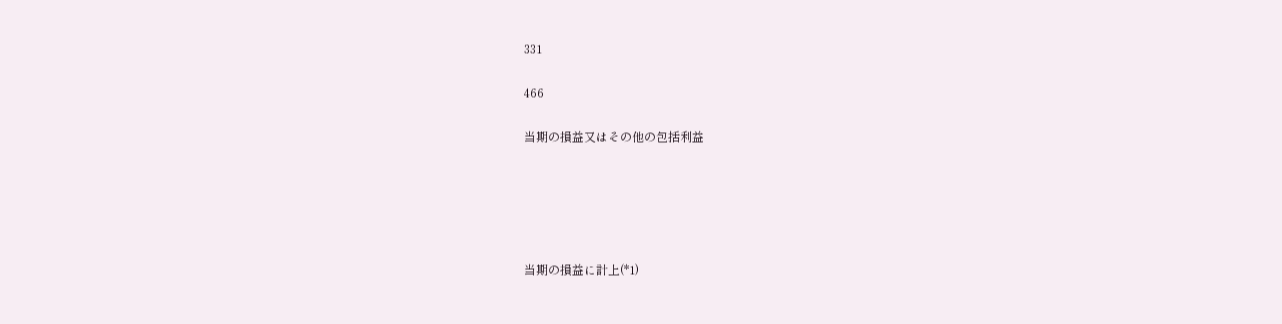331

466

当期の損益又はその他の包括利益





当期の損益に計上(*1)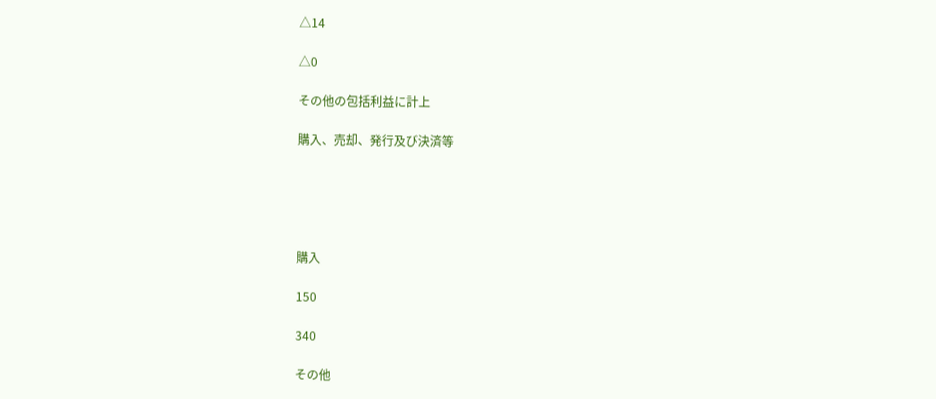△14

△0

その他の包括利益に計上

購入、売却、発行及び決済等





購入

150

340

その他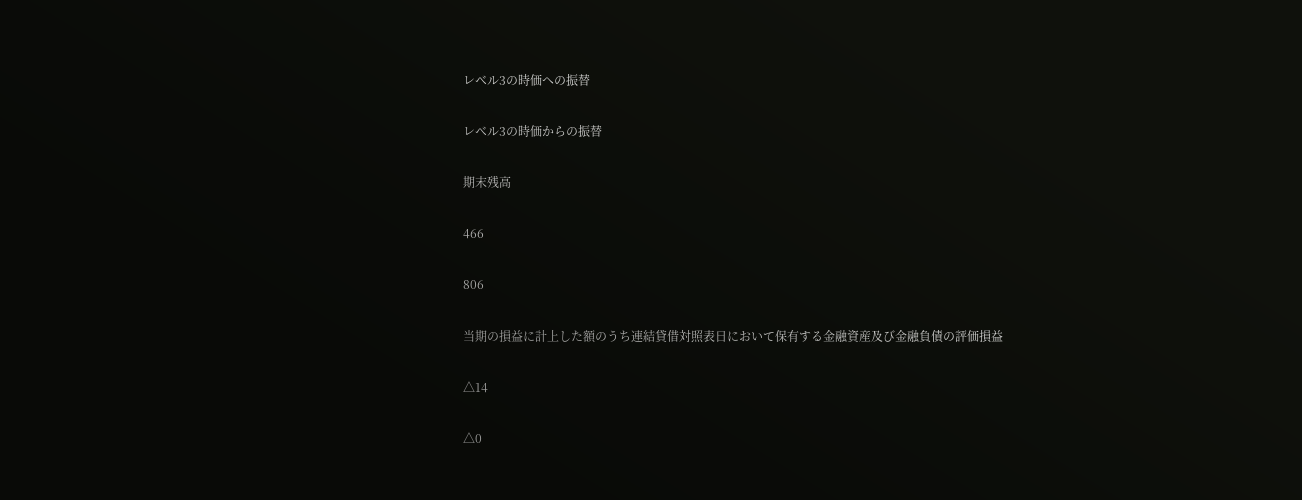レベル3の時価への振替

レベル3の時価からの振替

期末残高

466

806

当期の損益に計上した額のうち連結貸借対照表日において保有する金融資産及び金融負債の評価損益

△14

△0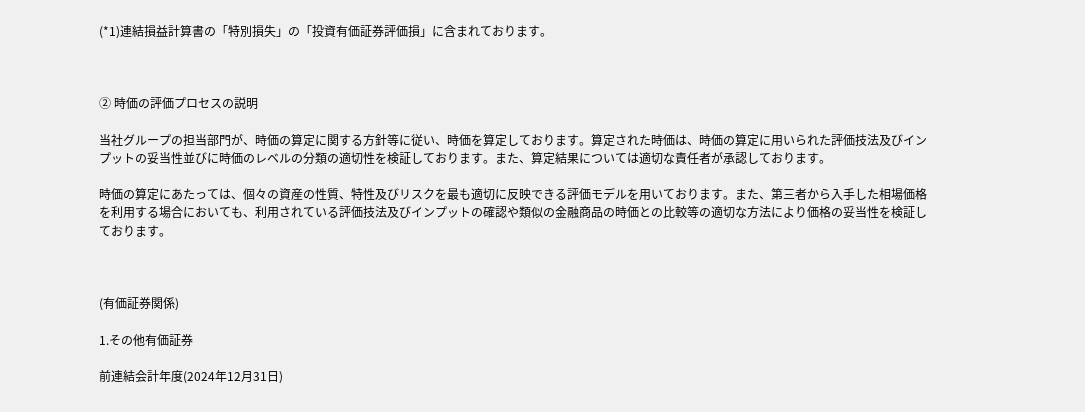(*1)連結損益計算書の「特別損失」の「投資有価証券評価損」に含まれております。



② 時価の評価プロセスの説明

当社グループの担当部門が、時価の算定に関する方針等に従い、時価を算定しております。算定された時価は、時価の算定に用いられた評価技法及びインプットの妥当性並びに時価のレベルの分類の適切性を検証しております。また、算定結果については適切な責任者が承認しております。

時価の算定にあたっては、個々の資産の性質、特性及びリスクを最も適切に反映できる評価モデルを用いております。また、第三者から入手した相場価格を利用する場合においても、利用されている評価技法及びインプットの確認や類似の金融商品の時価との比較等の適切な方法により価格の妥当性を検証しております。



(有価証券関係)

1.その他有価証券

前連結会計年度(2024年12月31日)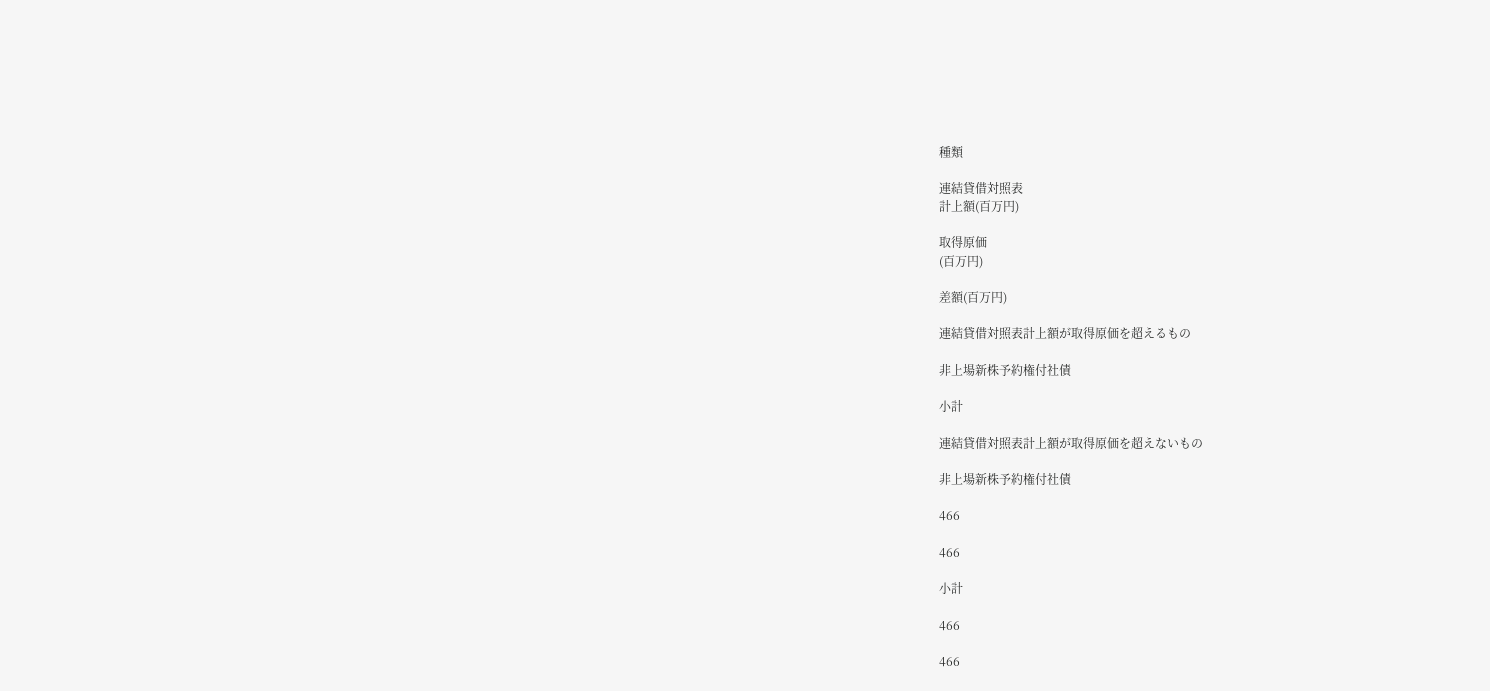種類

連結貸借対照表
計上額(百万円)

取得原価
(百万円)

差額(百万円)

連結貸借対照表計上額が取得原価を超えるもの

非上場新株予約権付社債

小計

連結貸借対照表計上額が取得原価を超えないもの

非上場新株予約権付社債

466

466

小計

466

466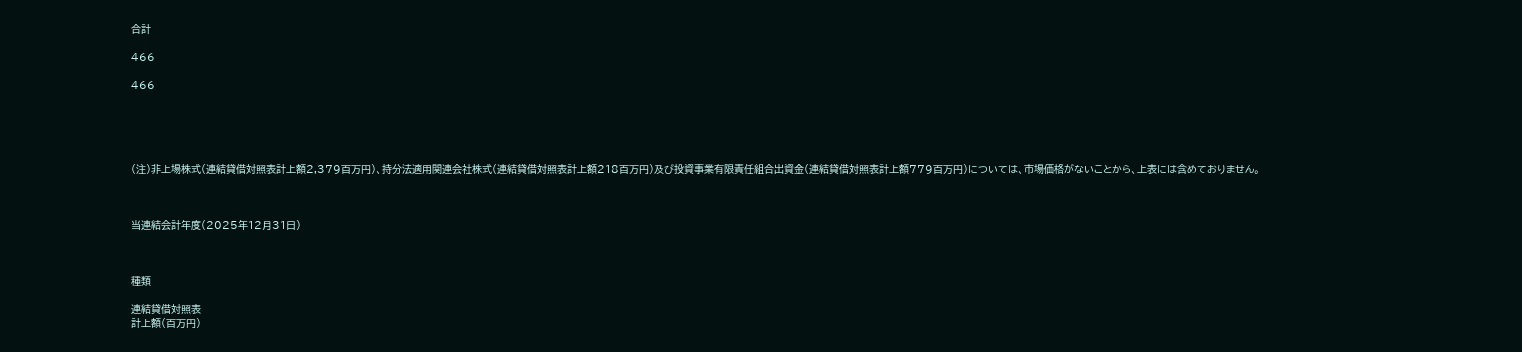合計

466

466





(注)非上場株式(連結貸借対照表計上額2,379百万円)、持分法適用関連会社株式(連結貸借対照表計上額218百万円)及び投資事業有限責任組合出資金(連結貸借対照表計上額779百万円)については、市場価格がないことから、上表には含めておりません。



当連結会計年度(2025年12月31日)



種類

連結貸借対照表
計上額(百万円)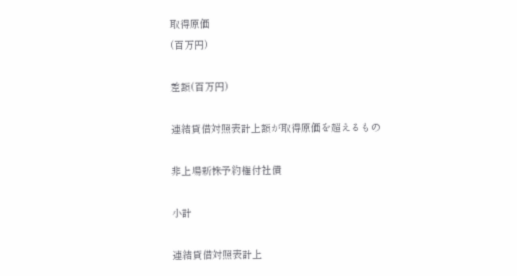取得原価
(百万円)

差額(百万円)

連結貸借対照表計上額が取得原価を超えるもの

非上場新株予約権付社債

小計

連結貸借対照表計上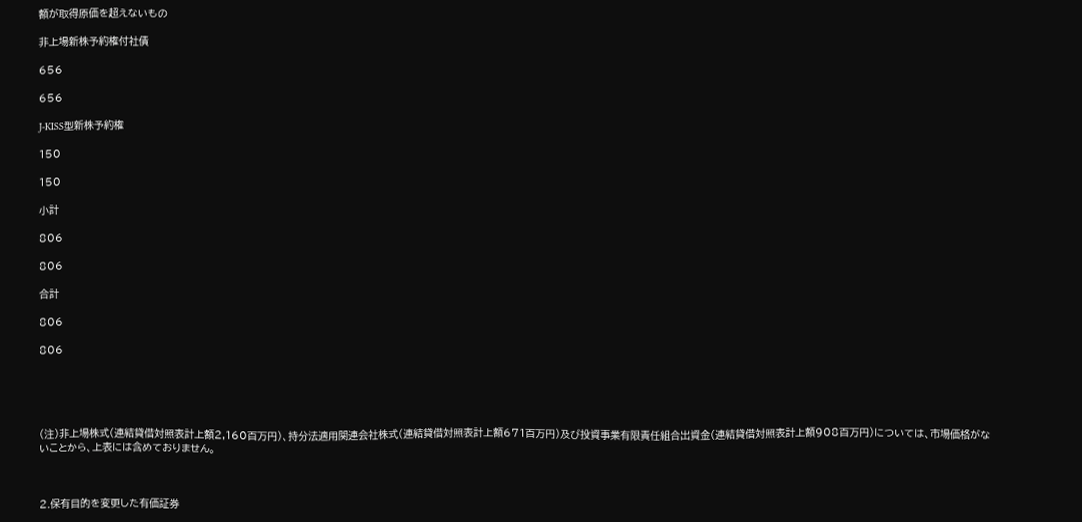額が取得原価を超えないもの

非上場新株予約権付社債

656

656

J-KISS型新株予約権

150

150

小計

806

806

合計

806

806





(注)非上場株式(連結貸借対照表計上額2,160百万円)、持分法適用関連会社株式(連結貸借対照表計上額671百万円)及び投資事業有限責任組合出資金(連結貸借対照表計上額908百万円)については、市場価格がないことから、上表には含めておりません。



2.保有目的を変更した有価証券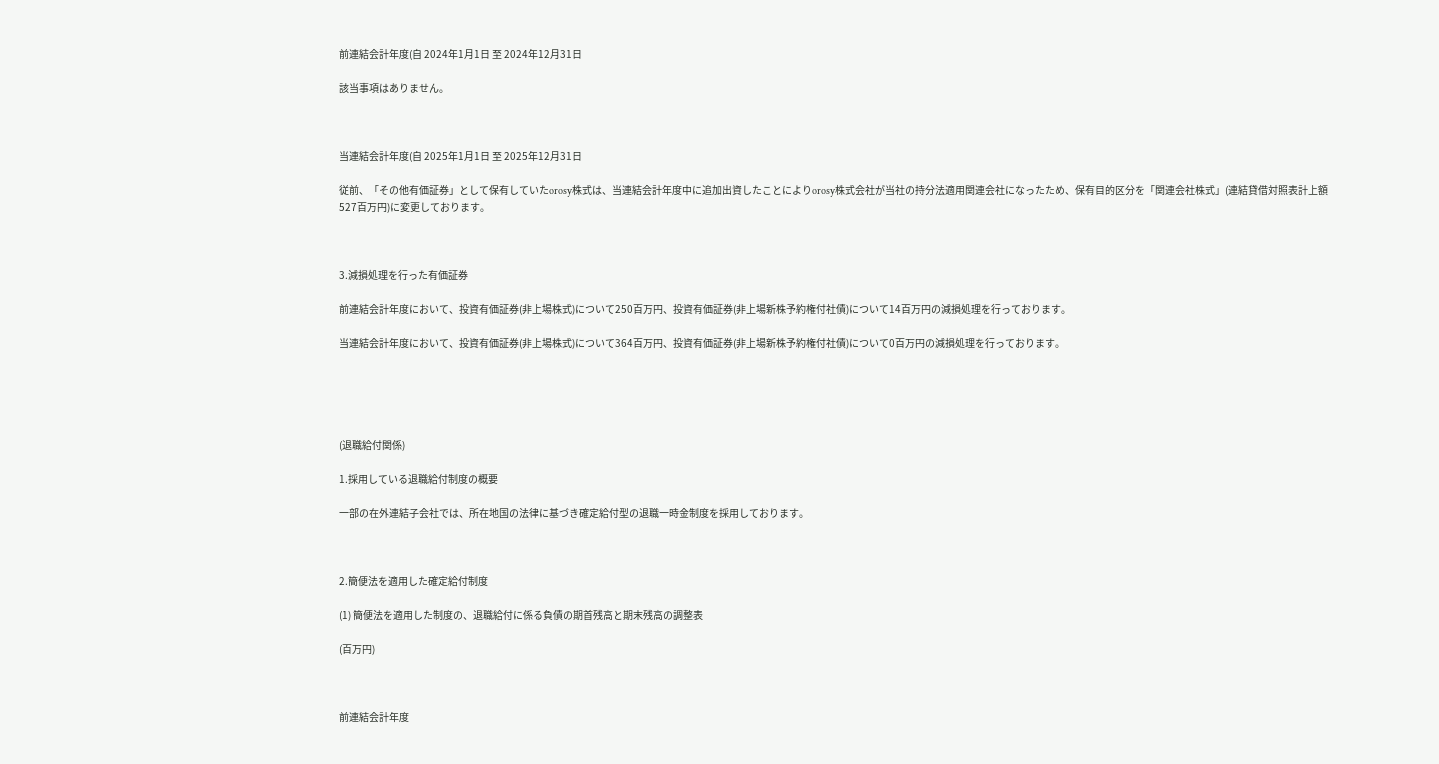前連結会計年度(自 2024年1月1日 至 2024年12月31日

該当事項はありません。



当連結会計年度(自 2025年1月1日 至 2025年12月31日

従前、「その他有価証券」として保有していたorosy株式は、当連結会計年度中に追加出資したことによりorosy株式会社が当社の持分法適用関連会社になったため、保有目的区分を「関連会社株式」(連結貸借対照表計上額527百万円)に変更しております。



3.減損処理を行った有価証券

前連結会計年度において、投資有価証券(非上場株式)について250百万円、投資有価証券(非上場新株予約権付社債)について14百万円の減損処理を行っております。

当連結会計年度において、投資有価証券(非上場株式)について364百万円、投資有価証券(非上場新株予約権付社債)について0百万円の減損処理を行っております。





(退職給付関係)

1.採用している退職給付制度の概要

一部の在外連結子会社では、所在地国の法律に基づき確定給付型の退職一時金制度を採用しております。



2.簡便法を適用した確定給付制度

(1) 簡便法を適用した制度の、退職給付に係る負債の期首残高と期末残高の調整表

(百万円)



前連結会計年度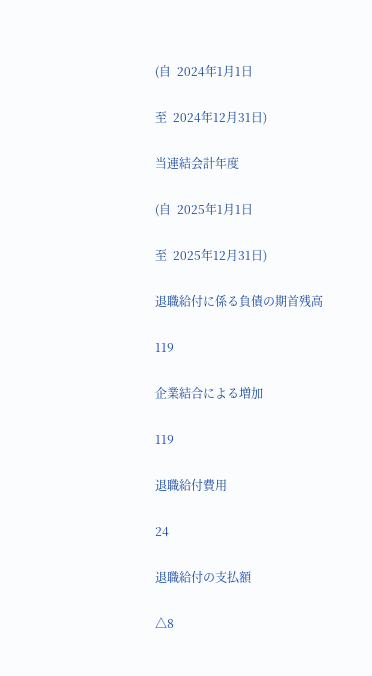(自  2024年1月1日

至  2024年12月31日)

当連結会計年度

(自  2025年1月1日

至  2025年12月31日)

退職給付に係る負債の期首残高

119

企業結合による増加

119

退職給付費用

24

退職給付の支払額

△8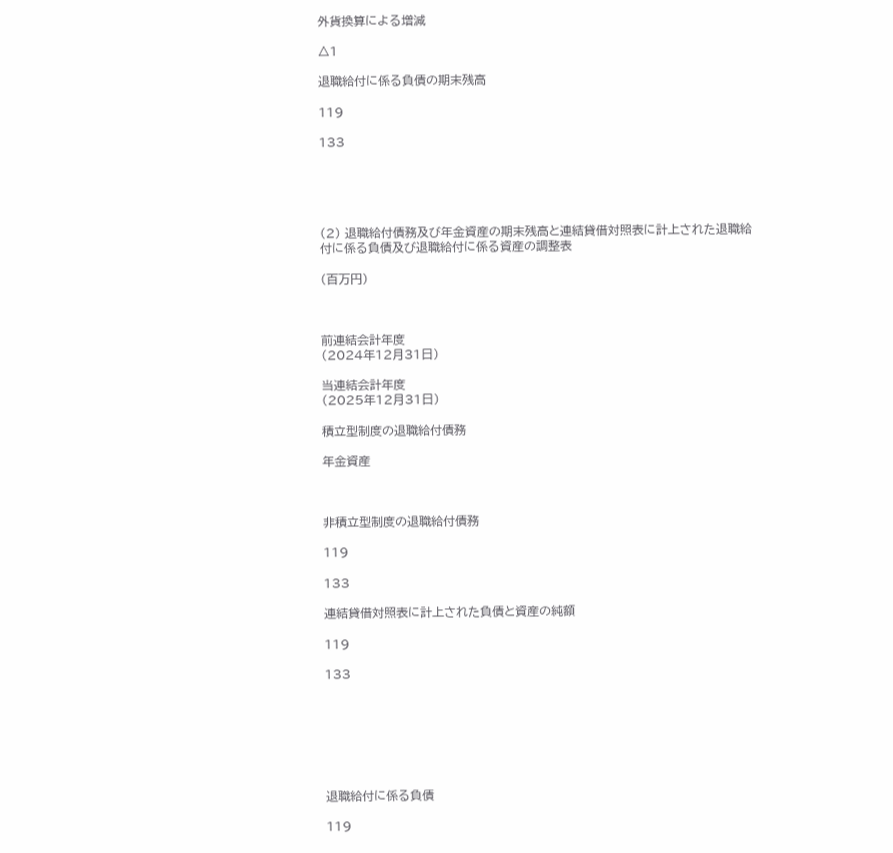外貨換算による増減

△1

退職給付に係る負債の期末残高

119

133





(2) 退職給付債務及び年金資産の期末残高と連結貸借対照表に計上された退職給付に係る負債及び退職給付に係る資産の調整表

(百万円)



前連結会計年度
(2024年12月31日)

当連結会計年度
(2025年12月31日)

積立型制度の退職給付債務

年金資産



非積立型制度の退職給付債務

119

133

連結貸借対照表に計上された負債と資産の純額

119

133







退職給付に係る負債

119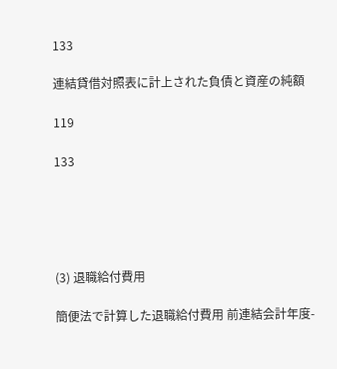133

連結貸借対照表に計上された負債と資産の純額

119

133





(3) 退職給付費用

簡便法で計算した退職給付費用 前連結会計年度-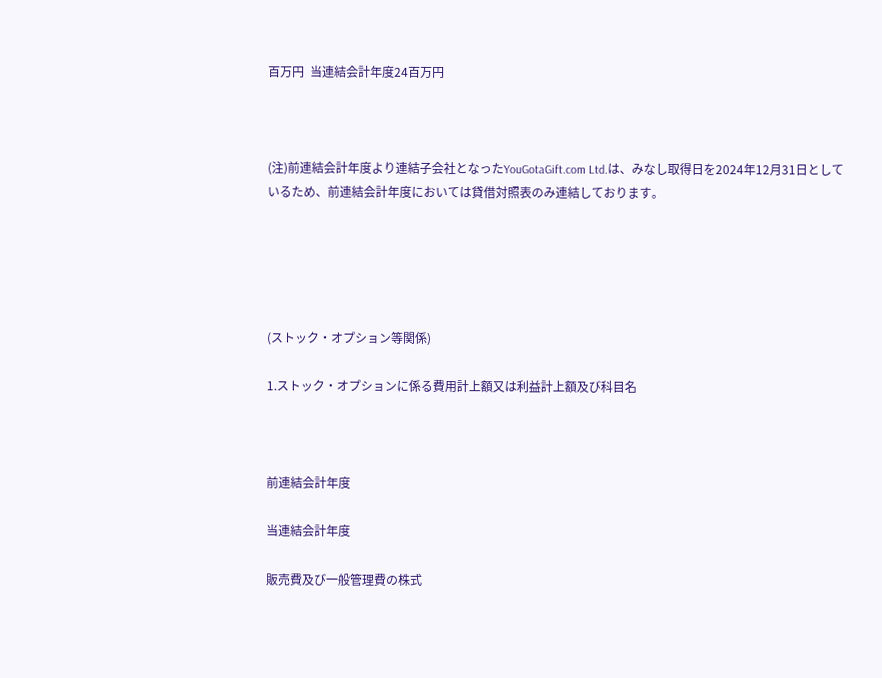百万円  当連結会計年度24百万円



(注)前連結会計年度より連結子会社となったYouGotaGift.com Ltd.は、みなし取得日を2024年12月31日としているため、前連結会計年度においては貸借対照表のみ連結しております。





(ストック・オプション等関係)

1.ストック・オプションに係る費用計上額又は利益計上額及び科目名



前連結会計年度

当連結会計年度

販売費及び一般管理費の株式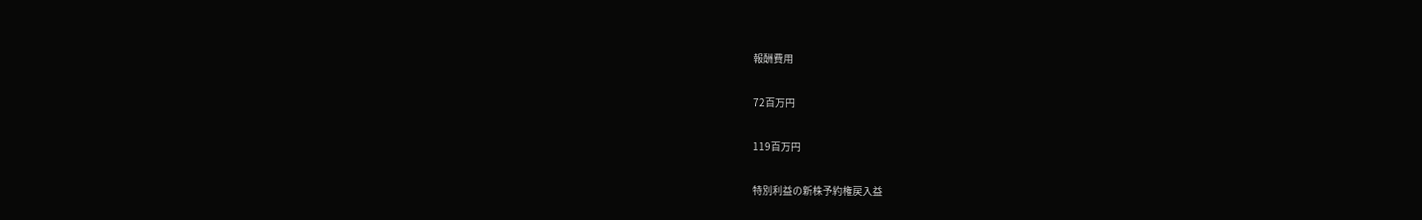報酬費用

72百万円

119百万円

特別利益の新株予約権戻入益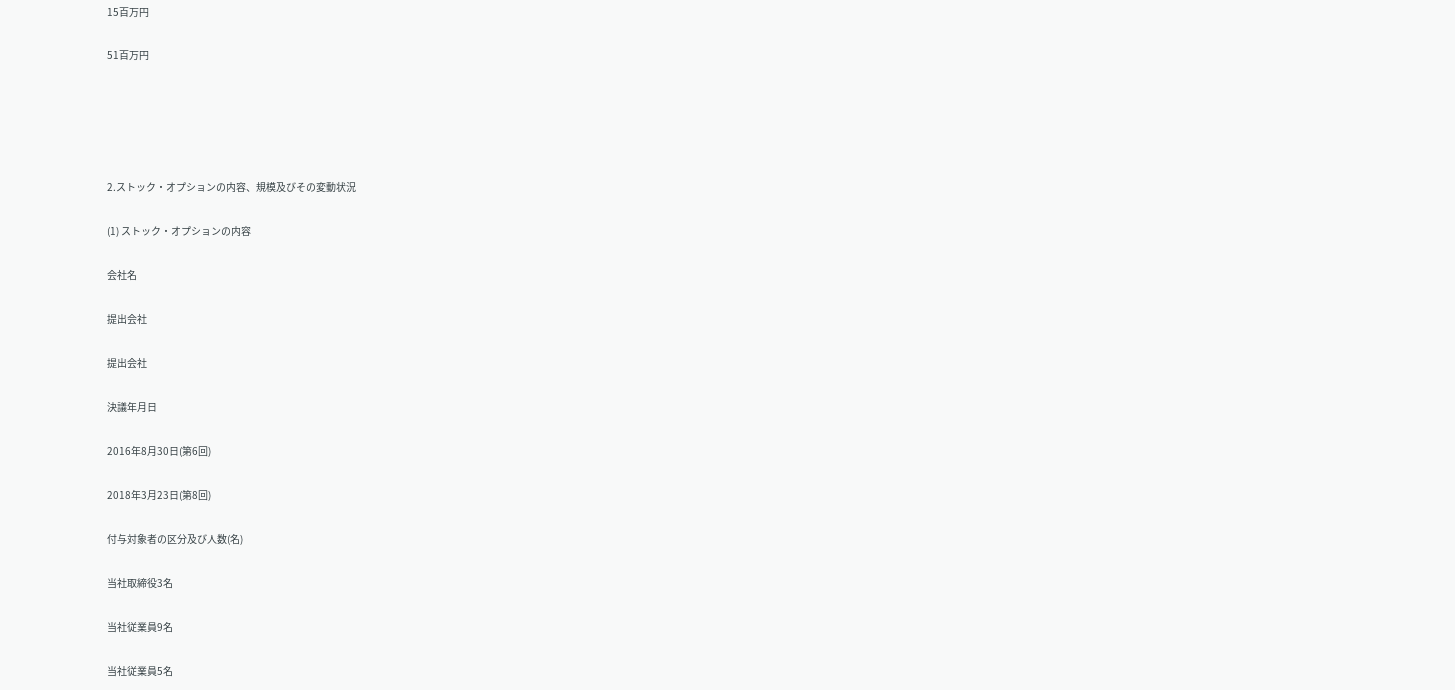15百万円

51百万円





2.ストック・オプションの内容、規模及びその変動状況

(1) ストック・オプションの内容

会社名

提出会社

提出会社

決議年月日

2016年8月30日(第6回)

2018年3月23日(第8回)

付与対象者の区分及び人数(名)

当社取締役3名

当社従業員9名

当社従業員5名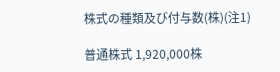株式の種類及び付与数(株)(注1)

普通株式 1,920,000株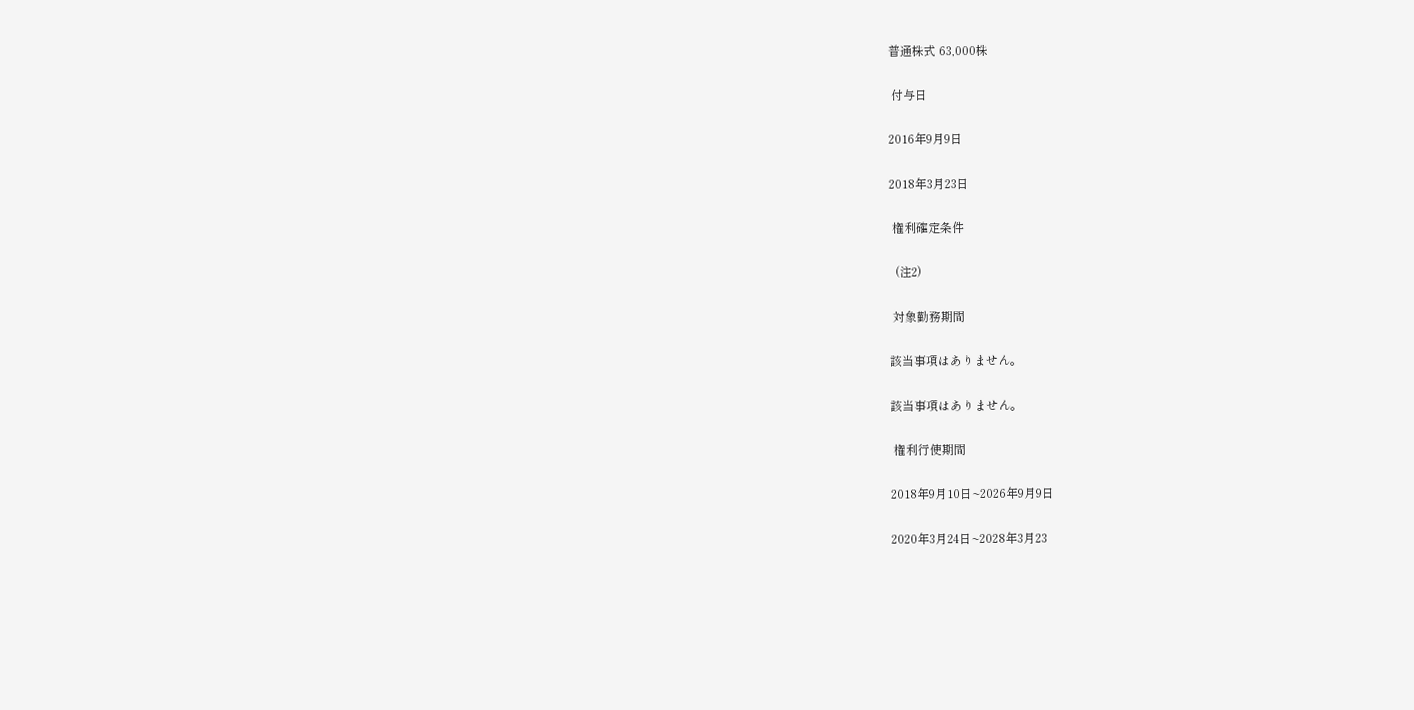普通株式 63,000株

 付与日

2016年9月9日

2018年3月23日

 権利確定条件

  (注2)

 対象勤務期間

該当事項はありません。

該当事項はありません。

 権利行使期間

2018年9月10日~2026年9月9日

2020年3月24日~2028年3月23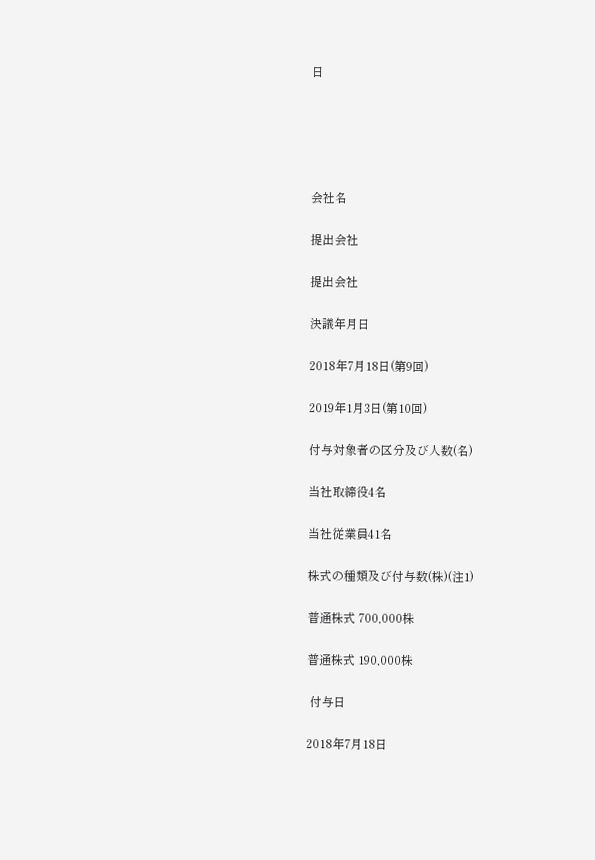日





会社名

提出会社

提出会社

決議年月日

2018年7月18日(第9回)

2019年1月3日(第10回)

付与対象者の区分及び人数(名)

当社取締役4名

当社従業員41名

株式の種類及び付与数(株)(注1)

普通株式 700,000株

普通株式 190,000株

 付与日

2018年7月18日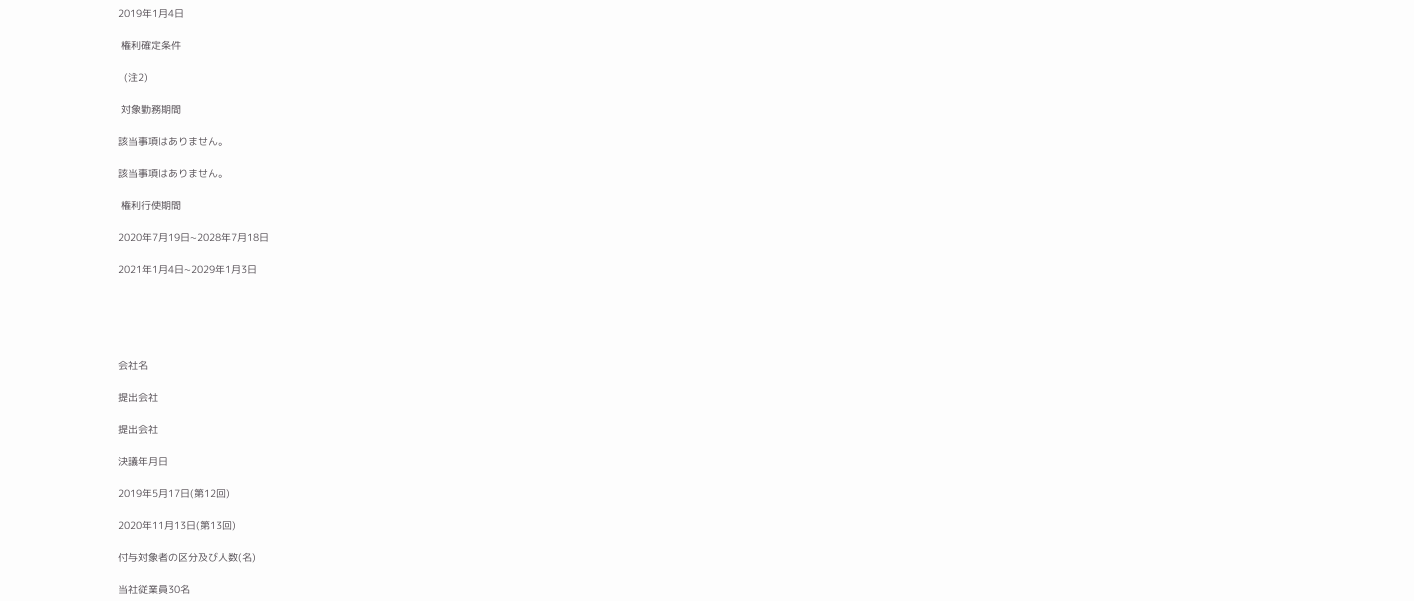2019年1月4日

 権利確定条件

  (注2)

 対象勤務期間

該当事項はありません。

該当事項はありません。

 権利行使期間

2020年7月19日~2028年7月18日

2021年1月4日~2029年1月3日





会社名

提出会社

提出会社

決議年月日

2019年5月17日(第12回)

2020年11月13日(第13回)

付与対象者の区分及び人数(名)

当社従業員30名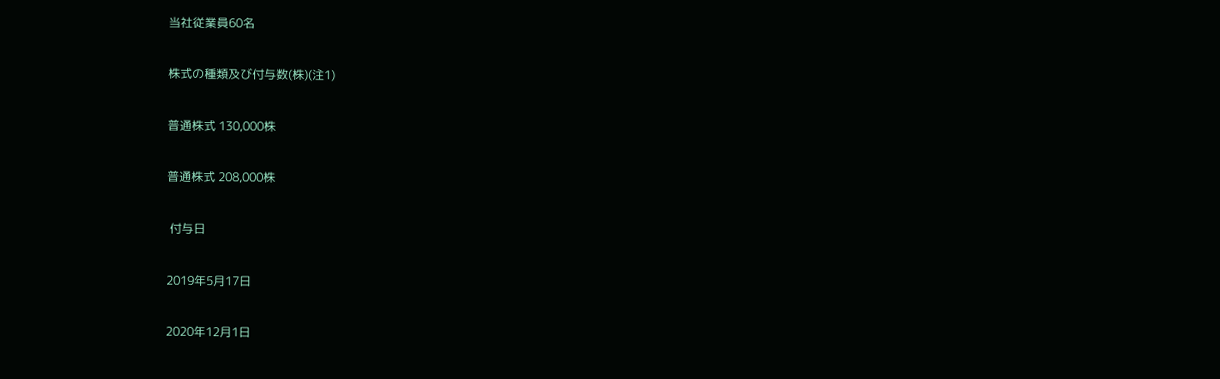当社従業員60名

株式の種類及び付与数(株)(注1)

普通株式 130,000株

普通株式 208,000株

 付与日

2019年5月17日

2020年12月1日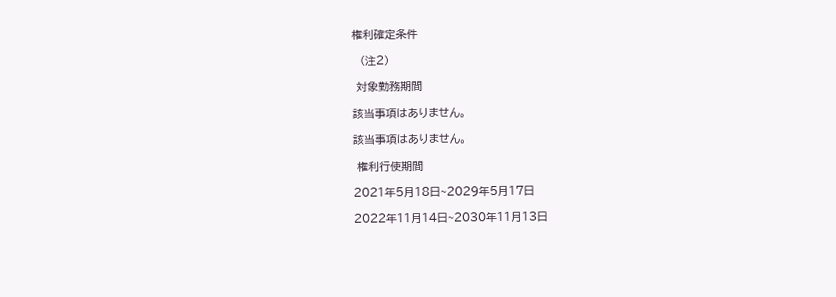権利確定条件

  (注2)

 対象勤務期間

該当事項はありません。

該当事項はありません。

 権利行使期間

2021年5月18日~2029年5月17日

2022年11月14日~2030年11月13日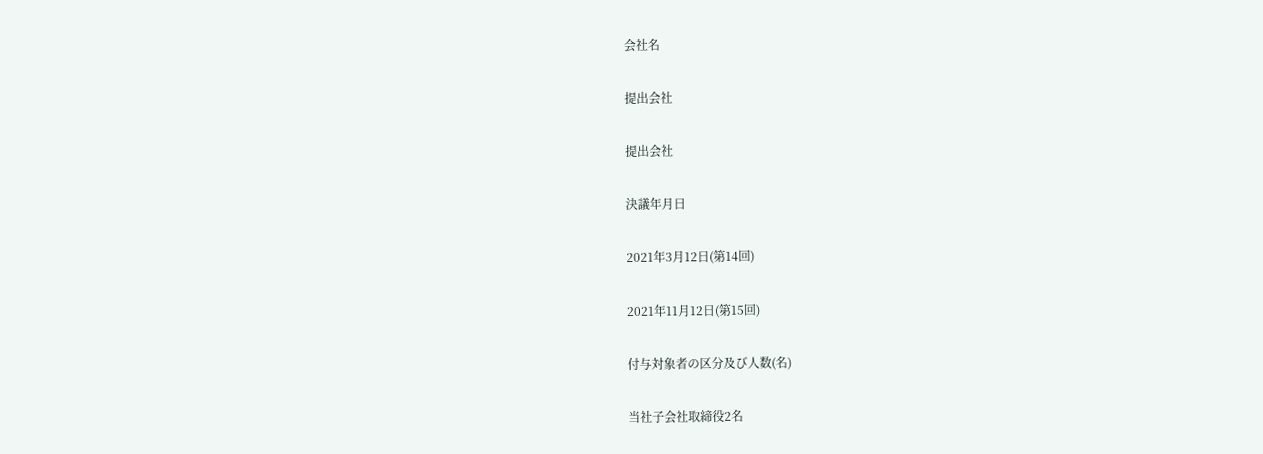会社名

提出会社

提出会社

決議年月日

2021年3月12日(第14回)

2021年11月12日(第15回)

付与対象者の区分及び人数(名)

当社子会社取締役2名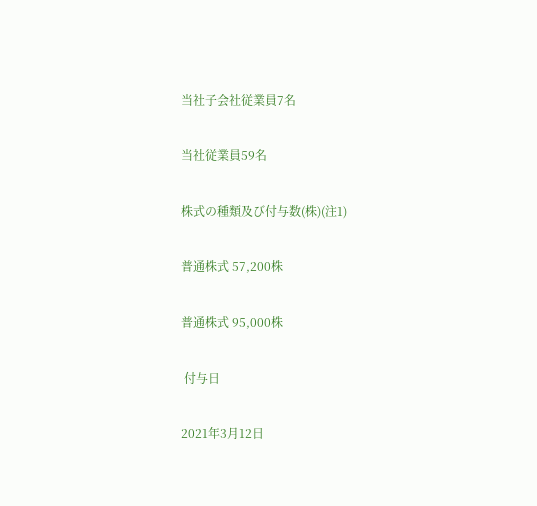当社子会社従業員7名

当社従業員59名

株式の種類及び付与数(株)(注1)

普通株式 57,200株

普通株式 95,000株

 付与日

2021年3月12日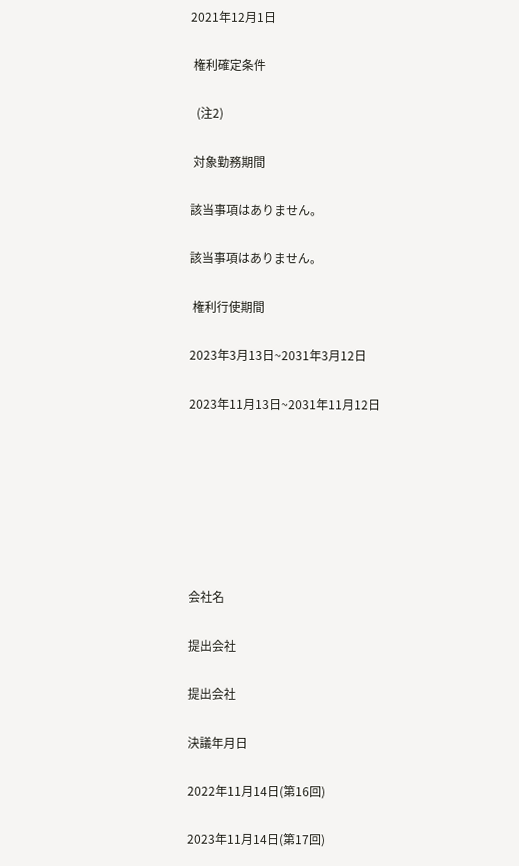2021年12月1日

 権利確定条件

  (注2)

 対象勤務期間

該当事項はありません。

該当事項はありません。

 権利行使期間

2023年3月13日~2031年3月12日

2023年11月13日~2031年11月12日







会社名

提出会社

提出会社

決議年月日

2022年11月14日(第16回)

2023年11月14日(第17回)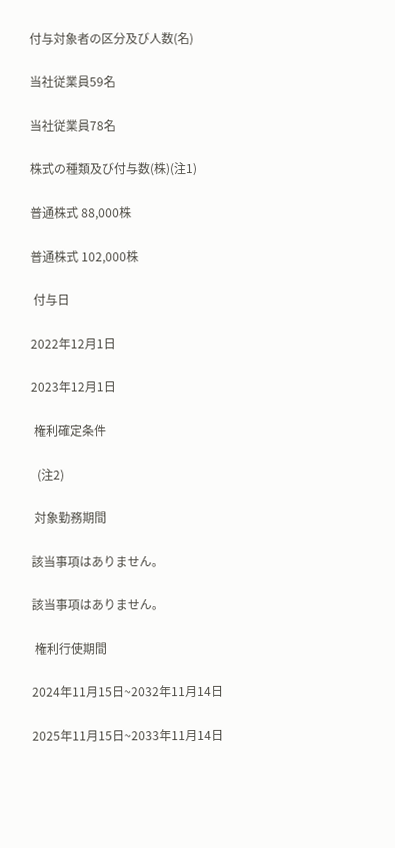付与対象者の区分及び人数(名)

当社従業員59名

当社従業員78名

株式の種類及び付与数(株)(注1)

普通株式 88,000株

普通株式 102,000株

 付与日

2022年12月1日

2023年12月1日

 権利確定条件

  (注2)

 対象勤務期間

該当事項はありません。

該当事項はありません。

 権利行使期間

2024年11月15日~2032年11月14日

2025年11月15日~2033年11月14日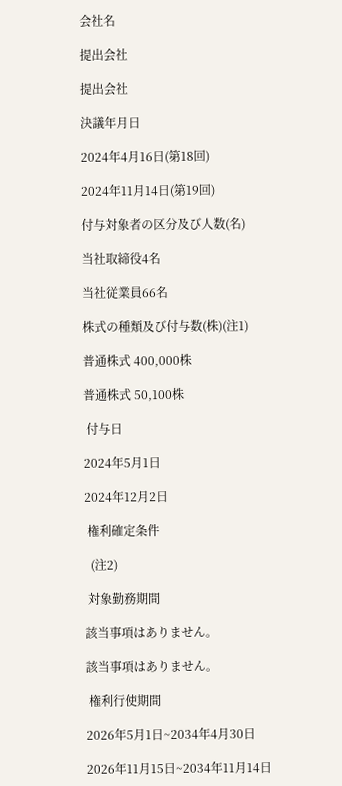会社名

提出会社

提出会社

決議年月日

2024年4月16日(第18回)

2024年11月14日(第19回)

付与対象者の区分及び人数(名)

当社取締役4名

当社従業員66名

株式の種類及び付与数(株)(注1)

普通株式 400,000株

普通株式 50,100株

 付与日

2024年5月1日

2024年12月2日

 権利確定条件

  (注2)

 対象勤務期間

該当事項はありません。

該当事項はありません。

 権利行使期間

2026年5月1日~2034年4月30日

2026年11月15日~2034年11月14日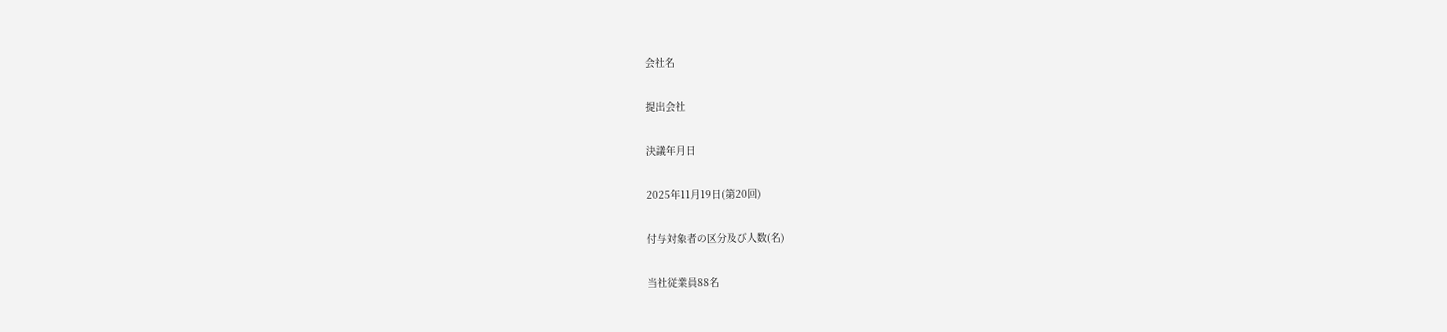会社名

提出会社

決議年月日

2025年11月19日(第20回)

付与対象者の区分及び人数(名)

当社従業員88名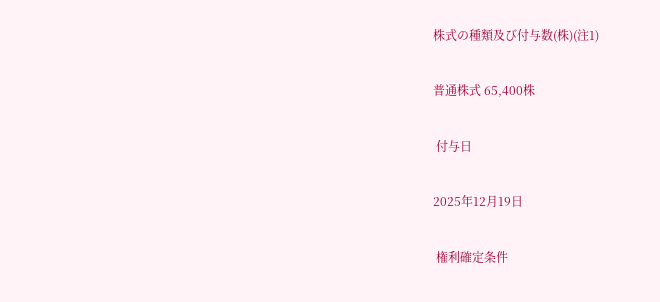株式の種類及び付与数(株)(注1)

普通株式 65,400株

 付与日

2025年12月19日

 権利確定条件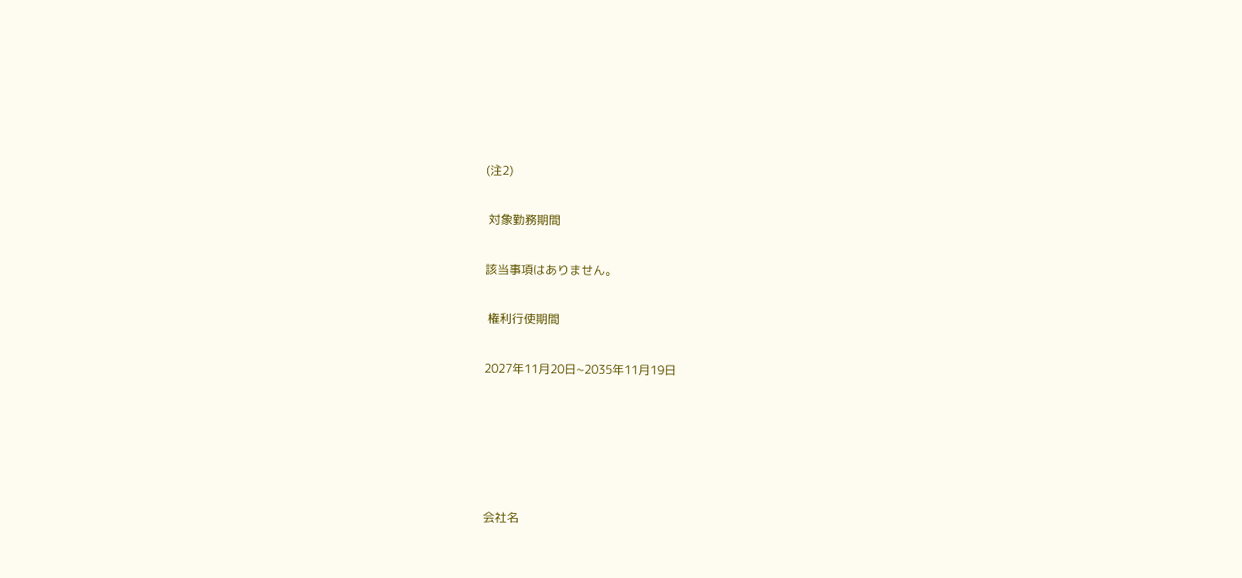(注2)

 対象勤務期間

該当事項はありません。

 権利行使期間

2027年11月20日~2035年11月19日





会社名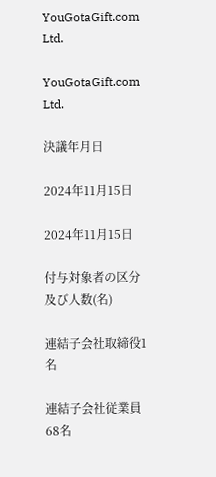YouGotaGift.com Ltd.

YouGotaGift.com Ltd.

決議年月日

2024年11月15日

2024年11月15日

付与対象者の区分及び人数(名)

連結子会社取締役1名

連結子会社従業員68名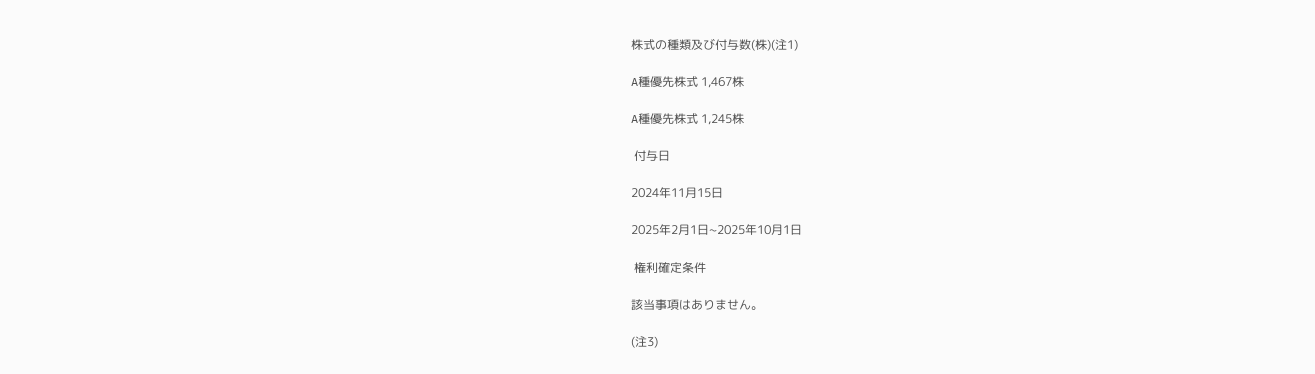株式の種類及び付与数(株)(注1)

A種優先株式 1,467株

A種優先株式 1,245株

 付与日

2024年11月15日

2025年2月1日~2025年10月1日

 権利確定条件

該当事項はありません。

(注3)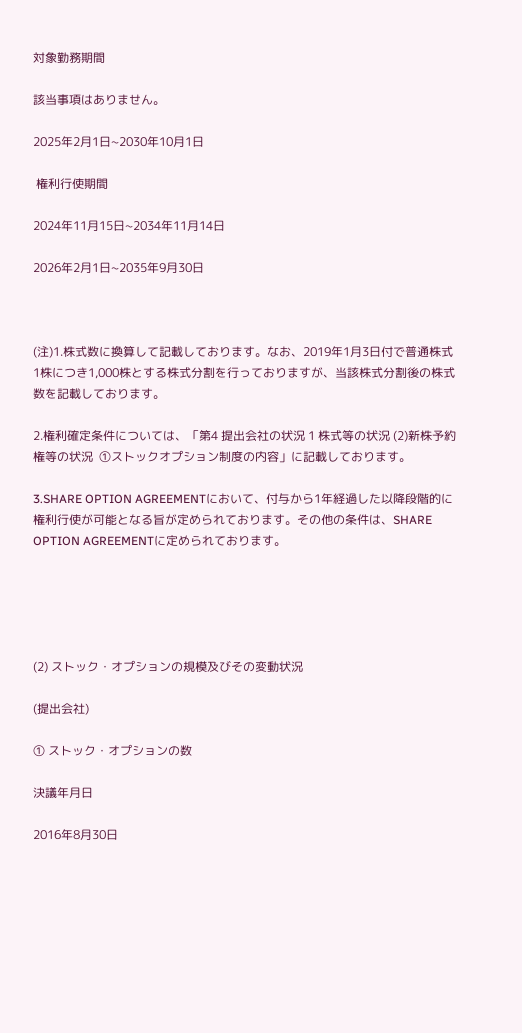対象勤務期間

該当事項はありません。

2025年2月1日~2030年10月1日

 権利行使期間

2024年11月15日~2034年11月14日

2026年2月1日~2035年9月30日



(注)1.株式数に換算して記載しております。なお、2019年1月3日付で普通株式1株につき1,000株とする株式分割を行っておりますが、当該株式分割後の株式数を記載しております。

2.権利確定条件については、「第4 提出会社の状況 1 株式等の状況 (2)新株予約権等の状況  ①ストックオプション制度の内容」に記載しております。

3.SHARE OPTION AGREEMENTにおいて、付与から1年経過した以降段階的に権利行使が可能となる旨が定められております。その他の条件は、SHARE OPTION AGREEMENTに定められております。





(2) ストック・オプションの規模及びその変動状況

(提出会社)

① ストック・オプションの数

決議年月日

2016年8月30日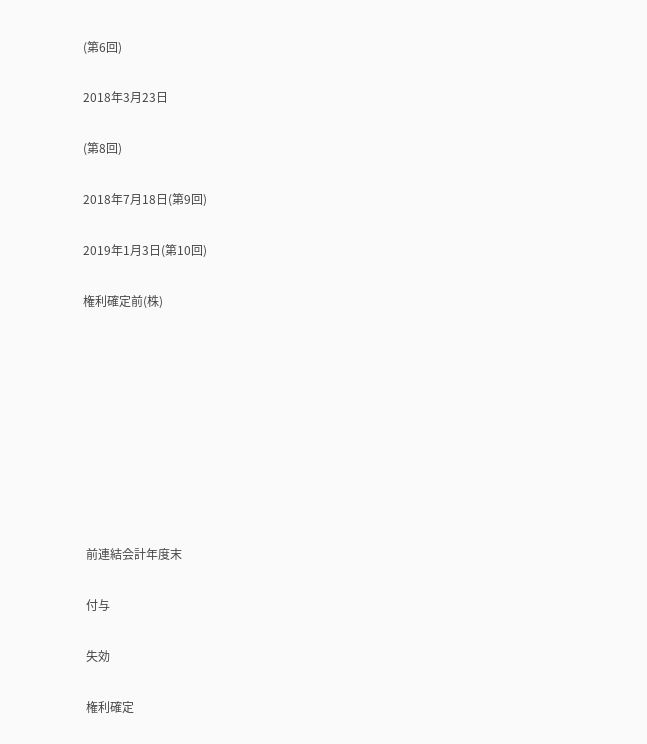(第6回)

2018年3月23日

(第8回)

2018年7月18日(第9回)

2019年1月3日(第10回)

権利確定前(株)









 前連結会計年度末

 付与

 失効

 権利確定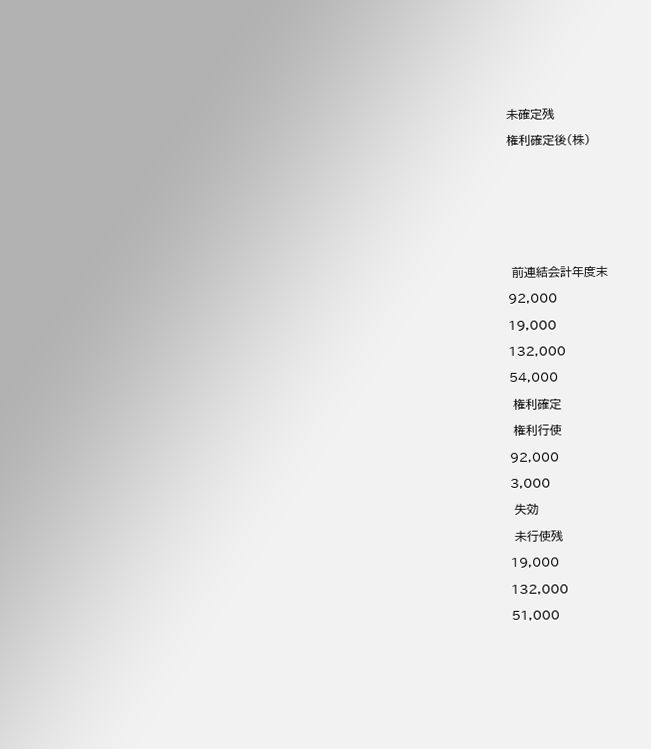未確定残

権利確定後(株)









 前連結会計年度末

92,000

19,000

132,000

54,000

 権利確定

 権利行使

92,000

3,000

 失効

 未行使残

19,000

132,000

51,000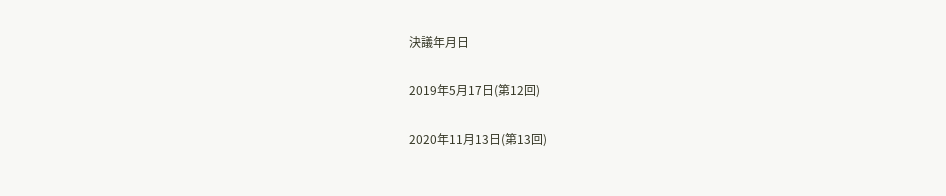決議年月日

2019年5月17日(第12回)

2020年11月13日(第13回)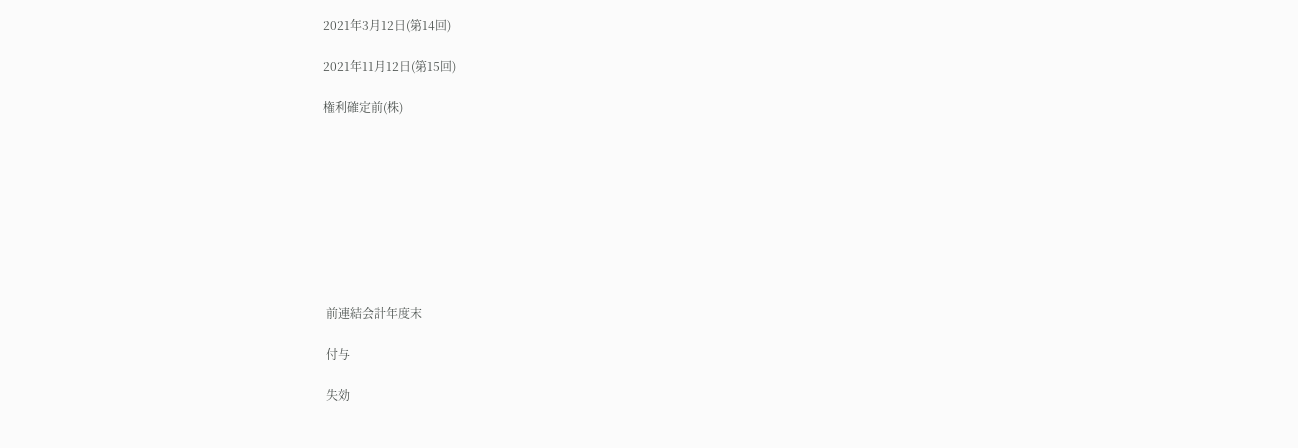2021年3月12日(第14回)

2021年11月12日(第15回)

権利確定前(株)









 前連結会計年度末

 付与

 失効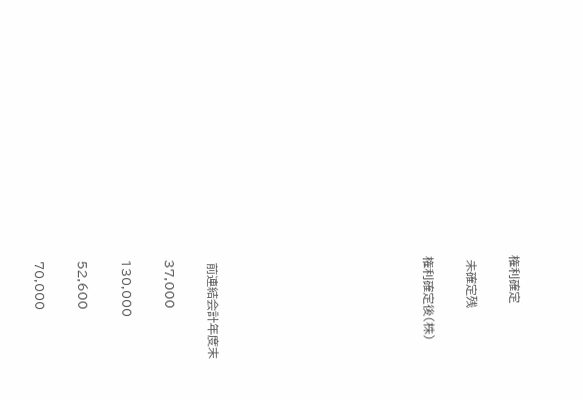権利確定

 未確定残

権利確定後(株)









 前連結会計年度末

37,000

130,000

52,600

70,000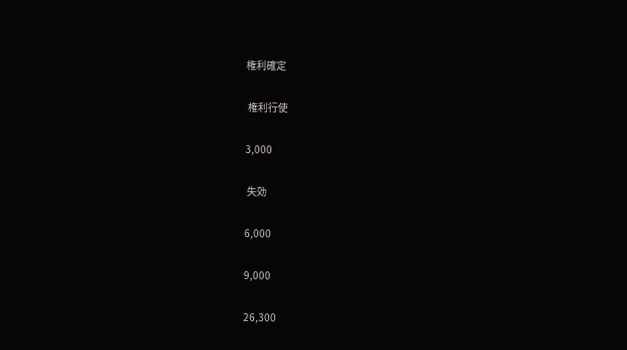権利確定

 権利行使

3,000

 失効

6,000

9,000

26,300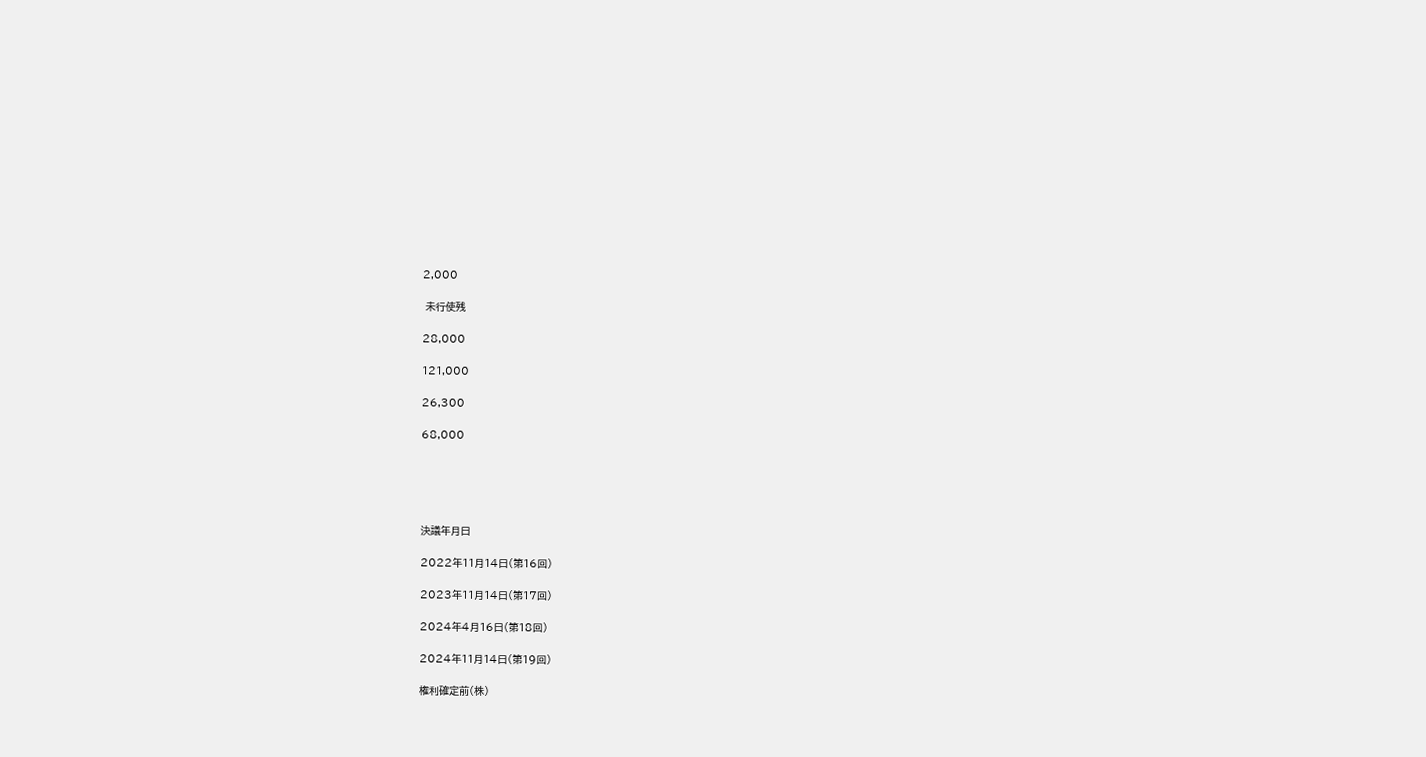2,000

 未行使残

28,000

121,000

26,300

68,000





決議年月日

2022年11月14日(第16回)

2023年11月14日(第17回)

2024年4月16日(第18回)

2024年11月14日(第19回)

権利確定前(株)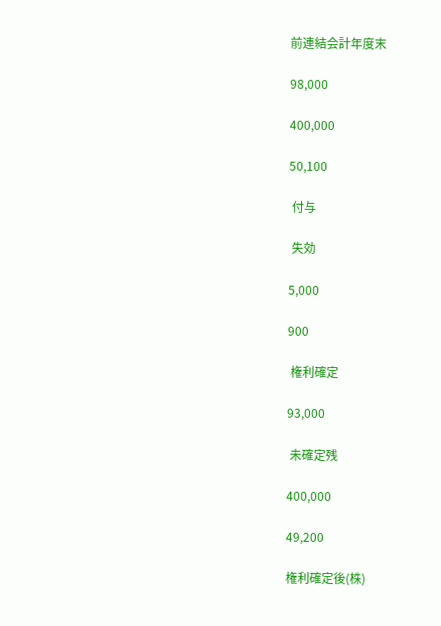前連結会計年度末

98,000

400,000

50,100

 付与

 失効

5,000

900

 権利確定

93,000

 未確定残

400,000

49,200

権利確定後(株)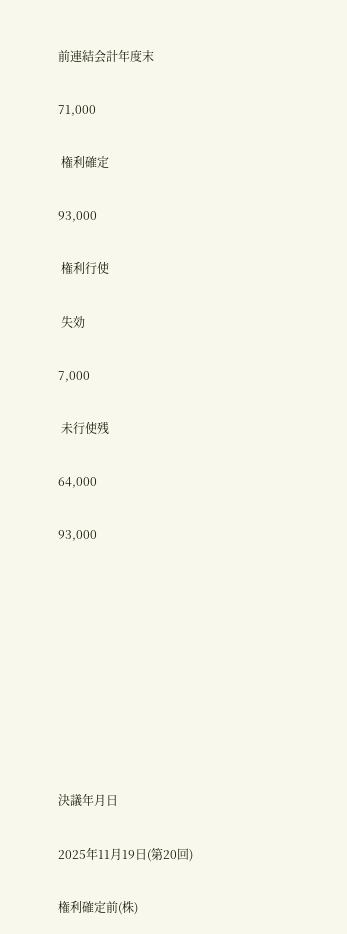前連結会計年度末

71,000

 権利確定

93,000

 権利行使

 失効

7,000

 未行使残

64,000

93,000









決議年月日

2025年11月19日(第20回)

権利確定前(株)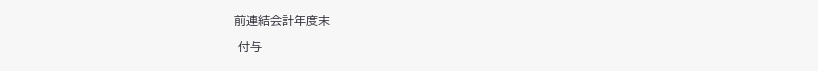前連結会計年度末

 付与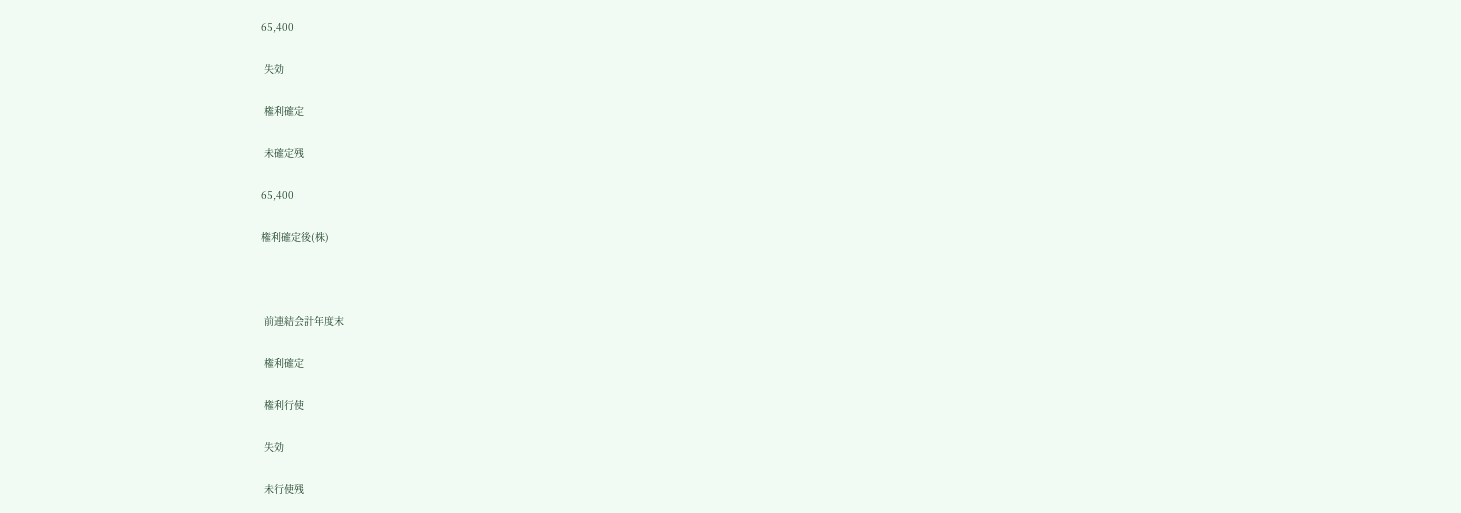65,400

 失効

 権利確定

 未確定残

65,400

権利確定後(株)



 前連結会計年度末

 権利確定

 権利行使

 失効

 未行使残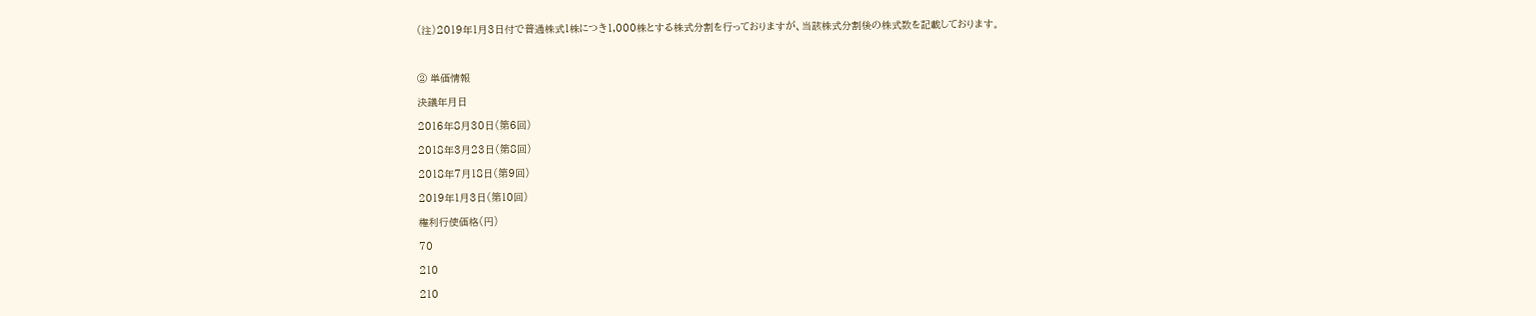(注)2019年1月3日付で普通株式1株につき1,000株とする株式分割を行っておりますが、当該株式分割後の株式数を記載しております。



② 単価情報

決議年月日

2016年8月30日(第6回)

2018年3月23日(第8回)

2018年7月18日(第9回)

2019年1月3日(第10回)

権利行使価格(円)

70

210

210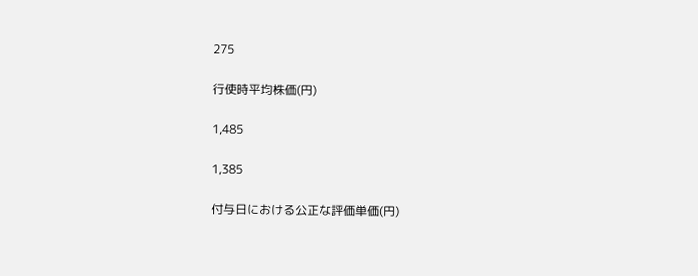275

行使時平均株価(円)

1,485

1,385

付与日における公正な評価単価(円)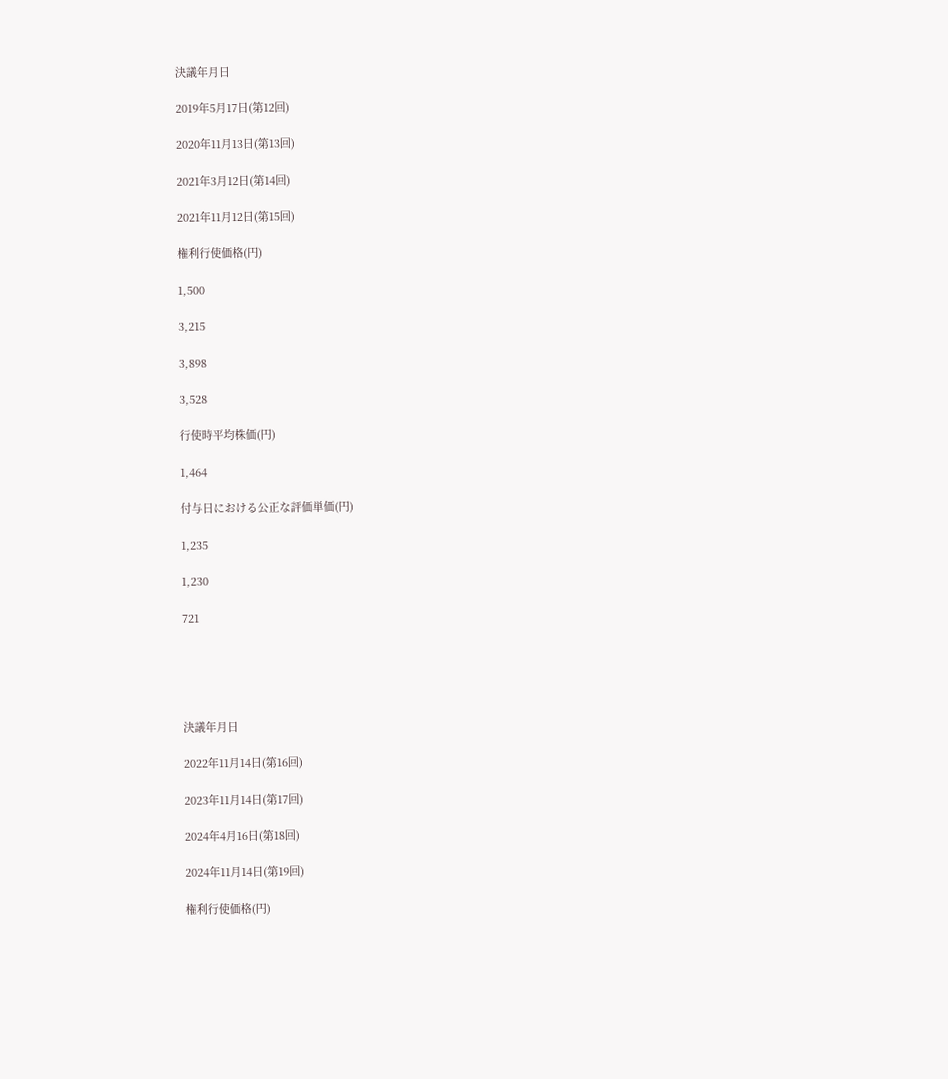決議年月日

2019年5月17日(第12回)

2020年11月13日(第13回)

2021年3月12日(第14回)

2021年11月12日(第15回)

権利行使価格(円)

1,500

3,215

3,898

3,528

行使時平均株価(円)

1,464

付与日における公正な評価単価(円)

1,235

1,230

721





決議年月日

2022年11月14日(第16回)

2023年11月14日(第17回)

2024年4月16日(第18回)

2024年11月14日(第19回)

権利行使価格(円)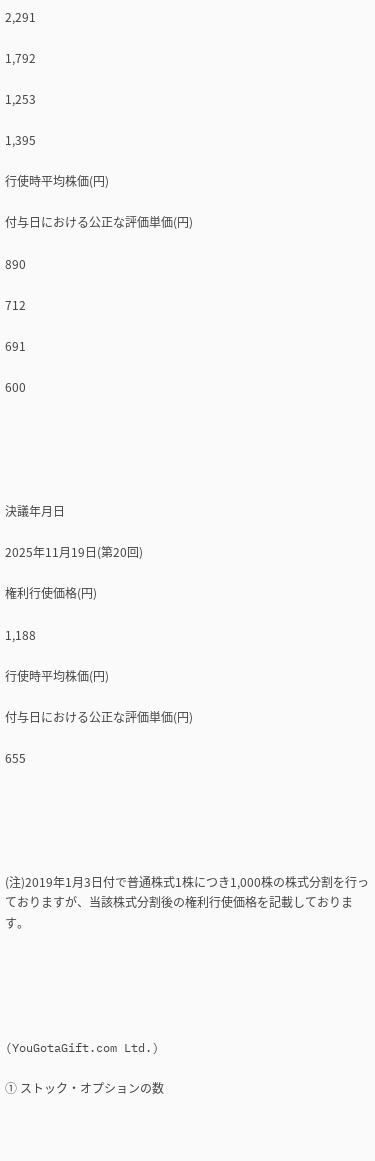2,291

1,792

1,253

1,395

行使時平均株価(円)

付与日における公正な評価単価(円)

890

712

691

600





決議年月日

2025年11月19日(第20回)

権利行使価格(円)

1,188

行使時平均株価(円)

付与日における公正な評価単価(円)

655





(注)2019年1月3日付で普通株式1株につき1,000株の株式分割を行っておりますが、当該株式分割後の権利行使価格を記載しております。





(YouGotaGift.com Ltd.)

① ストック・オプションの数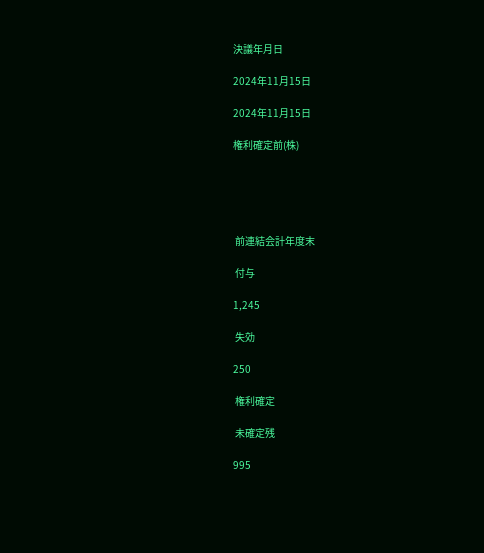決議年月日

2024年11月15日

2024年11月15日

権利確定前(株)





 前連結会計年度末

 付与

1,245

 失効

250

 権利確定

 未確定残

995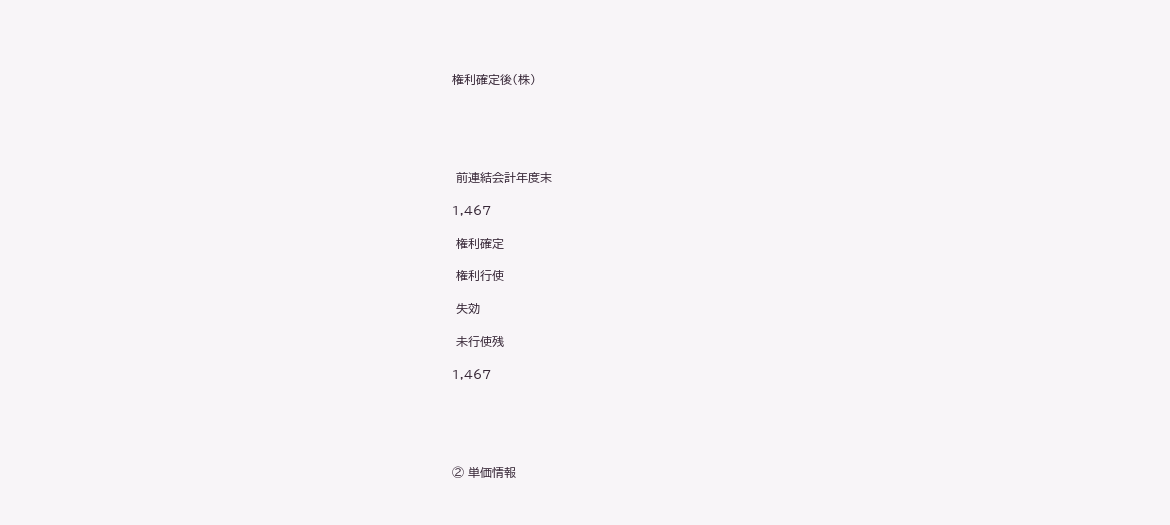権利確定後(株)





 前連結会計年度末

1,467

 権利確定

 権利行使

 失効

 未行使残

1,467





② 単価情報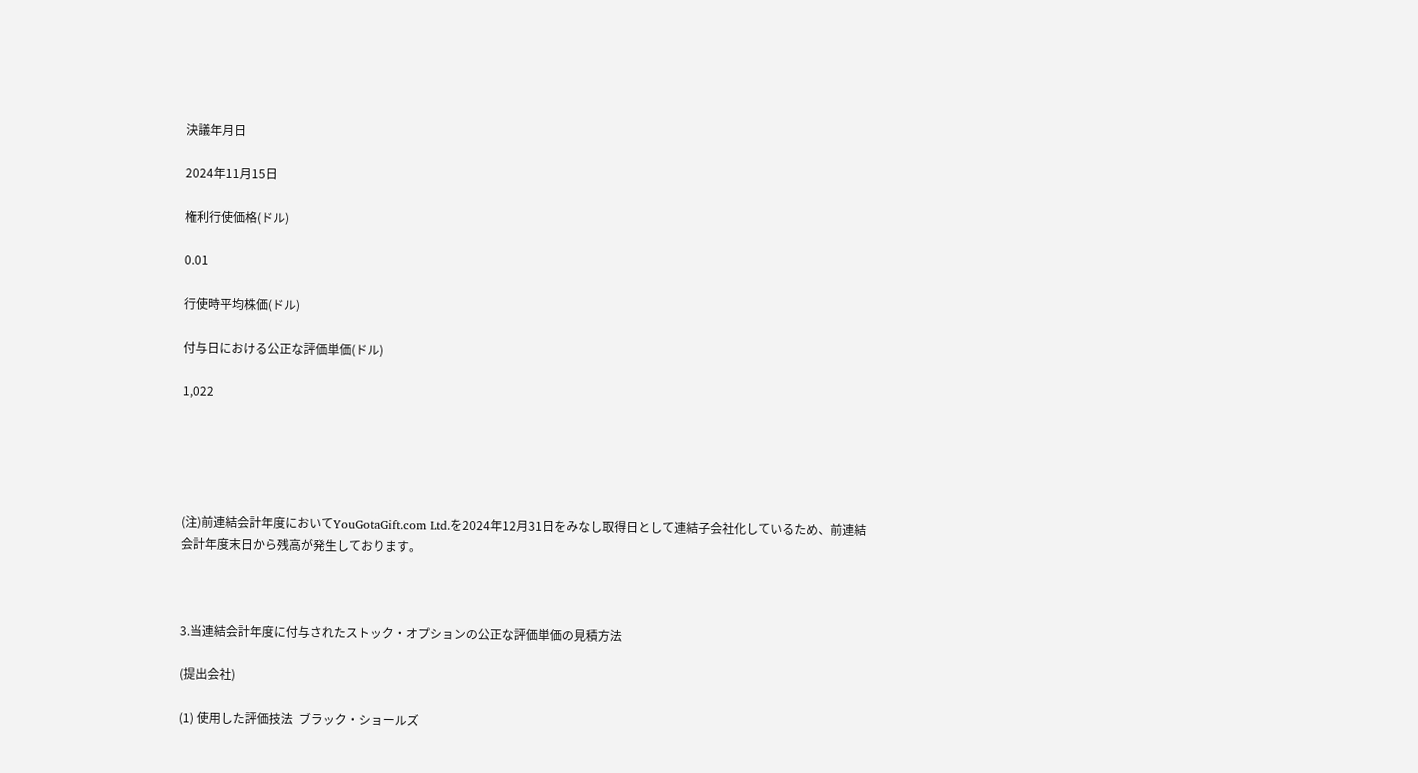決議年月日

2024年11月15日

権利行使価格(ドル)

0.01

行使時平均株価(ドル)

付与日における公正な評価単価(ドル)

1,022





(注)前連結会計年度においてYouGotaGift.com Ltd.を2024年12月31日をみなし取得日として連結子会社化しているため、前連結会計年度末日から残高が発生しております。



3.当連結会計年度に付与されたストック・オプションの公正な評価単価の見積方法

(提出会社)

(1) 使用した評価技法  ブラック・ショールズ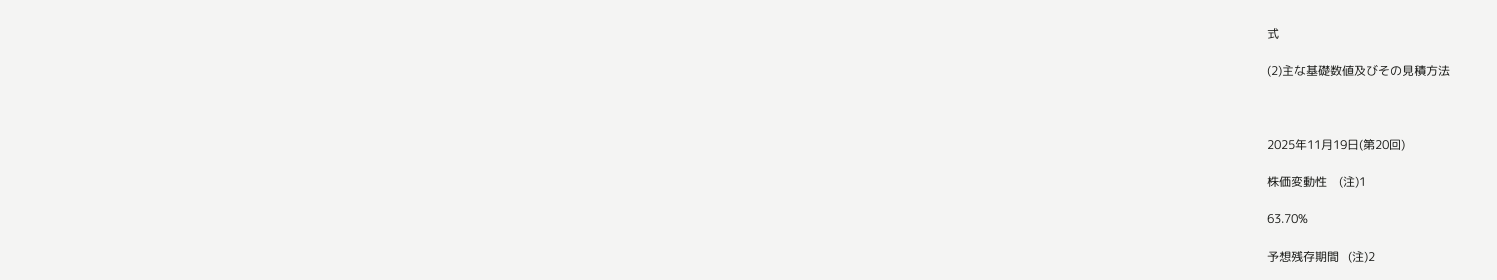式

(2)主な基礎数値及びその見積方法



2025年11月19日(第20回)

株価変動性    (注)1

63.70%

予想残存期間   (注)2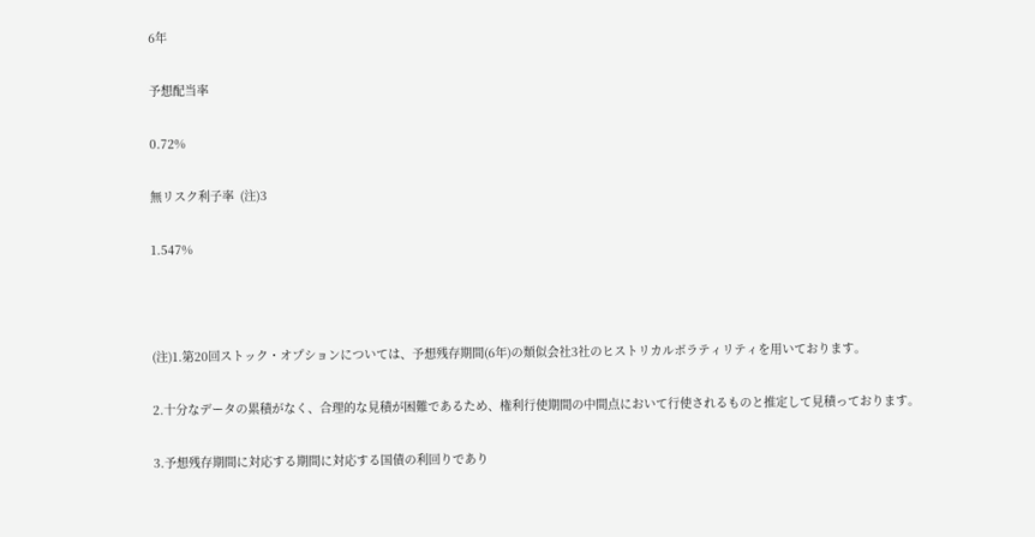6年

予想配当率

0.72%

無リスク利子率  (注)3

1.547%



(注)1.第20回ストック・オプションについては、予想残存期間(6年)の類似会社3社のヒストリカルボラティリティを用いております。

2.十分なデータの累積がなく、合理的な見積が困難であるため、権利行使期間の中間点において行使されるものと推定して見積っております。

3.予想残存期間に対応する期間に対応する国債の利回りであり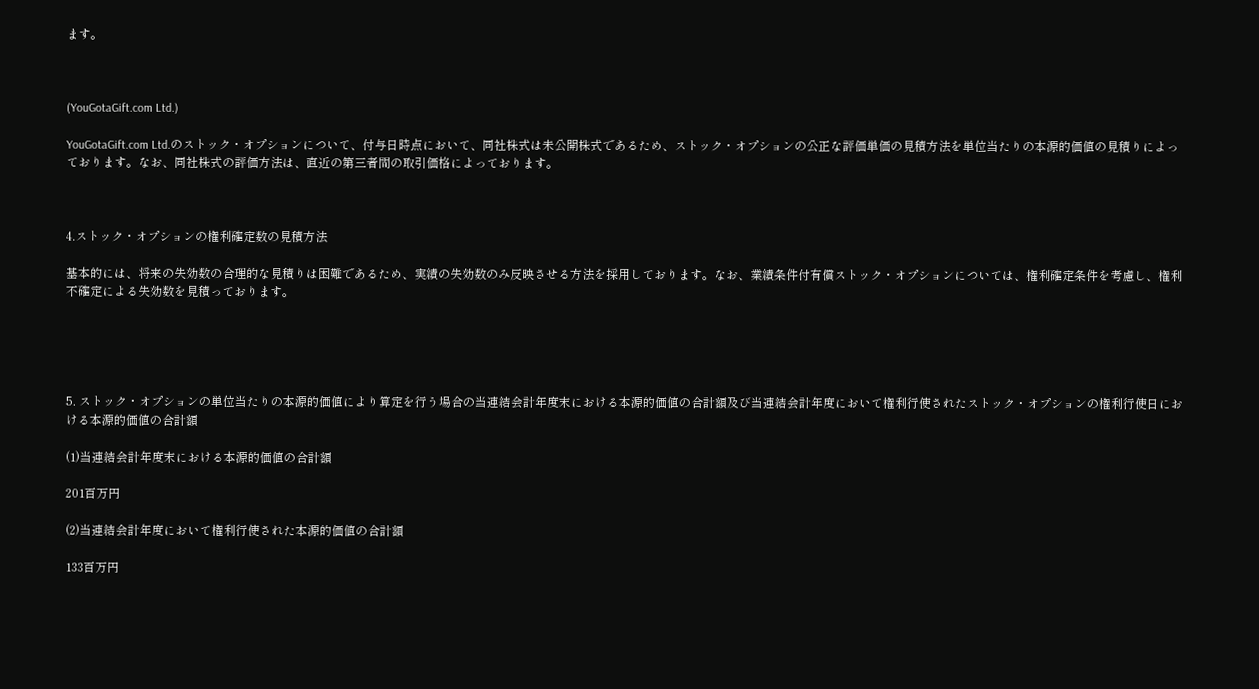ます。



(YouGotaGift.com Ltd.)

YouGotaGift.com Ltd.のストック・オプションについて、付与日時点において、同社株式は未公開株式であるため、ストック・オプションの公正な評価単価の見積方法を単位当たりの本源的価値の見積りによっております。なお、同社株式の評価方法は、直近の第三者間の取引価格によっております。



4.ストック・オプションの権利確定数の見積方法

基本的には、将来の失効数の合理的な見積りは困難であるため、実績の失効数のみ反映させる方法を採用しております。なお、業績条件付有償ストック・オプションについては、権利確定条件を考慮し、権利不確定による失効数を見積っております。





5. ストック・オプションの単位当たりの本源的価値により算定を行う場合の当連結会計年度末における本源的価値の合計額及び当連結会計年度において権利行使されたストック・オプションの権利行使日における本源的価値の合計額

(1)当連結会計年度末における本源的価値の合計額

201百万円

(2)当連結会計年度において権利行使された本源的価値の合計額

133百万円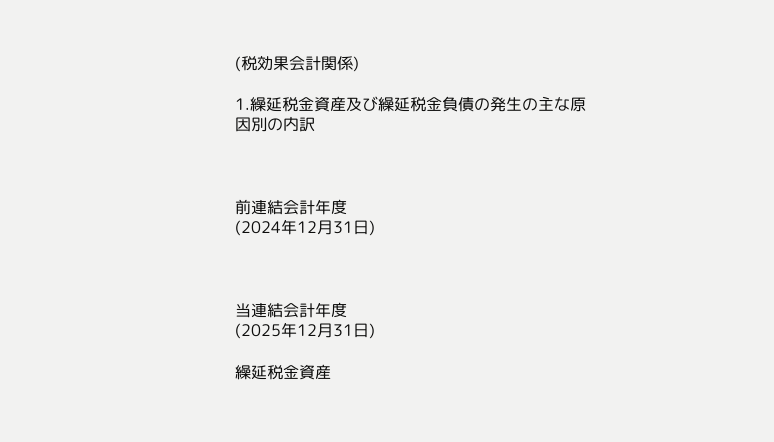(税効果会計関係)

1.繰延税金資産及び繰延税金負債の発生の主な原因別の内訳



前連結会計年度
(2024年12月31日)



当連結会計年度
(2025年12月31日)

繰延税金資産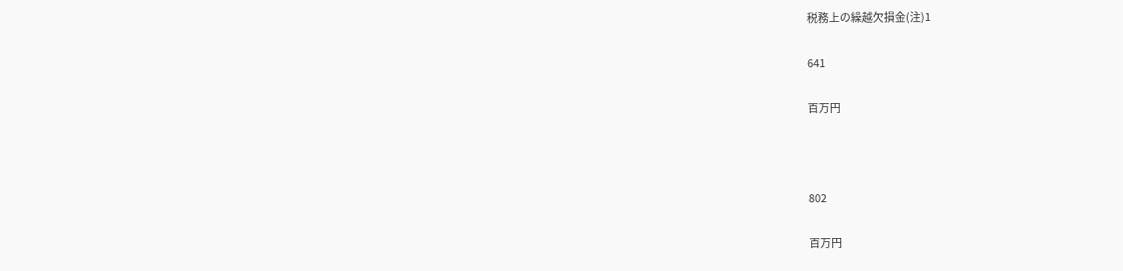税務上の繰越欠損金(注)1

641

百万円



802

百万円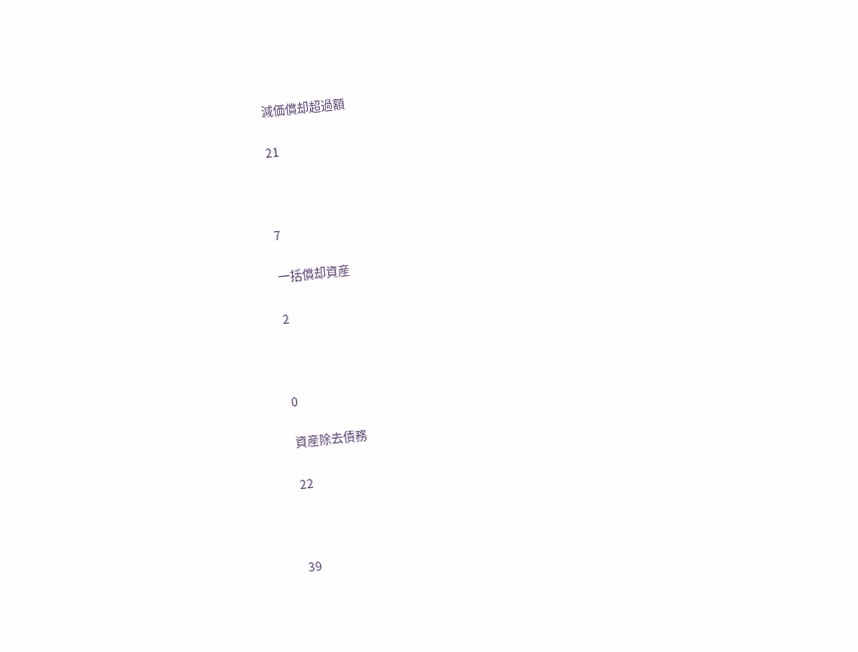減価償却超過額

21



7

一括償却資産

2



0

資産除去債務

22



39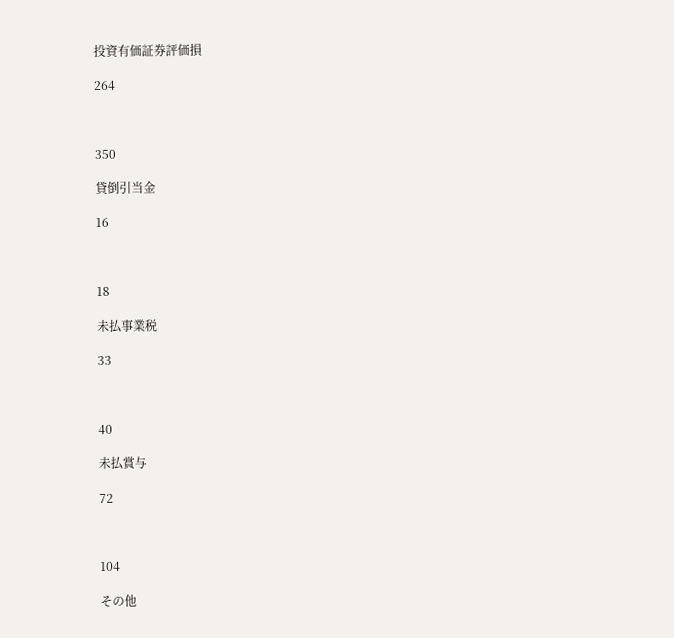投資有価証券評価損

264



350

貸倒引当金

16



18

未払事業税

33



40

未払賞与

72



104

その他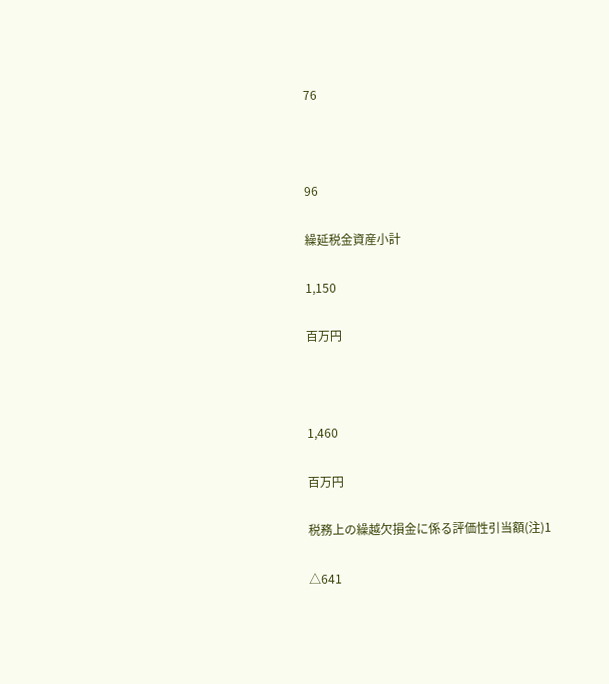76



96

繰延税金資産小計

1,150

百万円



1,460

百万円

税務上の繰越欠損金に係る評価性引当額(注)1

△641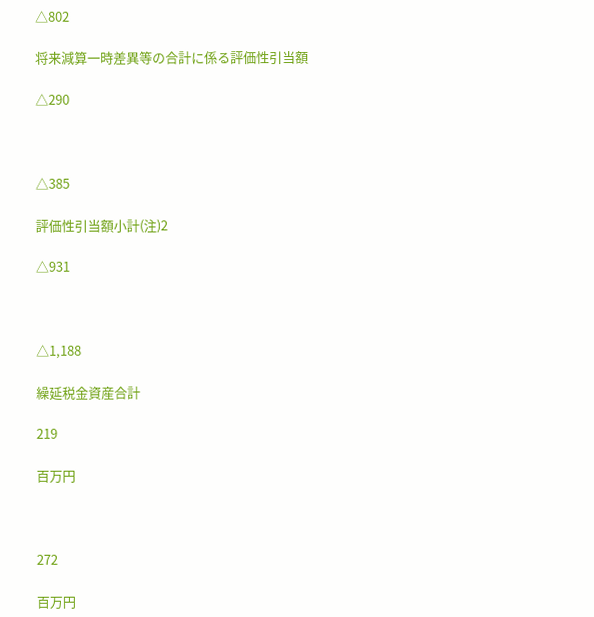△802

将来減算一時差異等の合計に係る評価性引当額

△290



△385

評価性引当額小計(注)2

△931



△1,188

繰延税金資産合計

219

百万円



272

百万円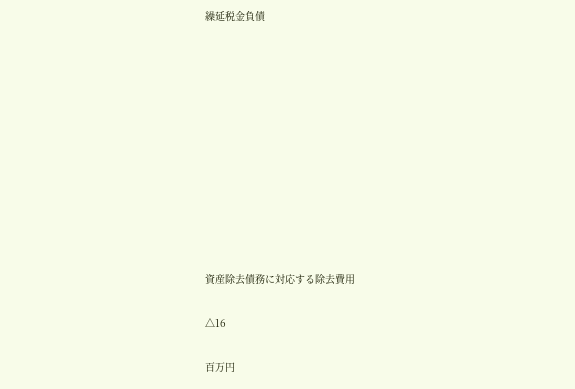繰延税金負債











資産除去債務に対応する除去費用

△16

百万円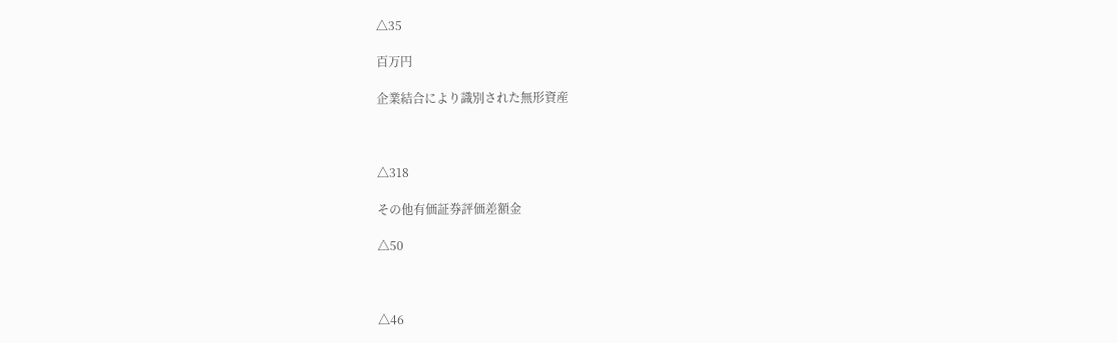△35

百万円

企業結合により識別された無形資産



△318

その他有価証券評価差額金

△50



△46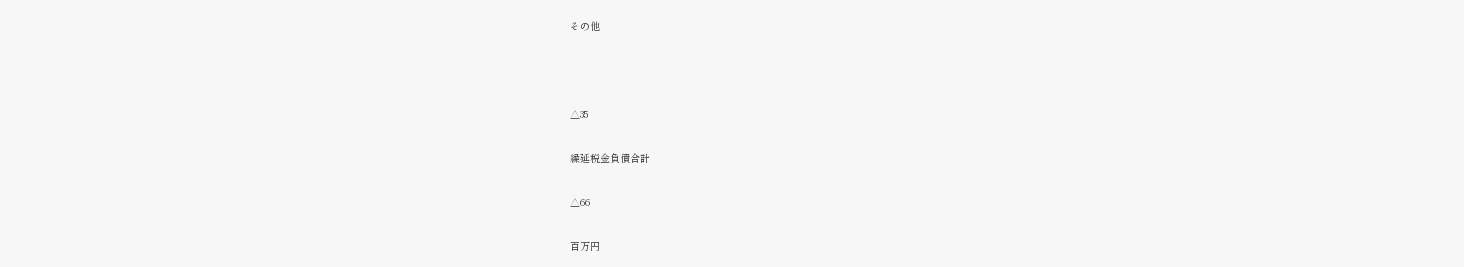その他



△35

繰延税金負債合計

△66

百万円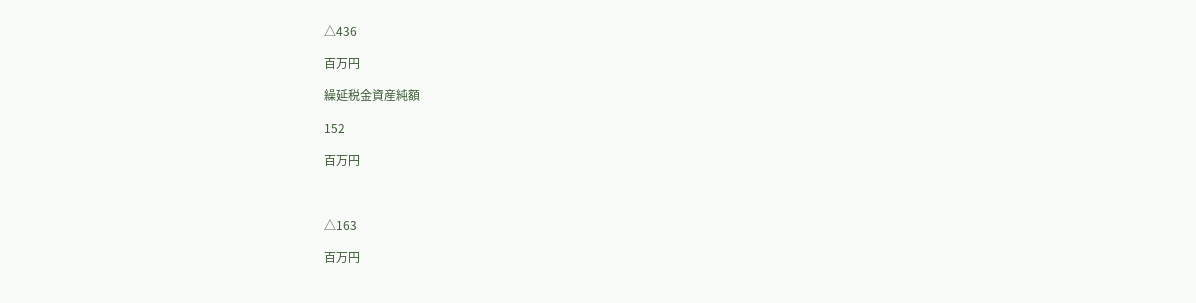△436

百万円

繰延税金資産純額

152

百万円



△163

百万円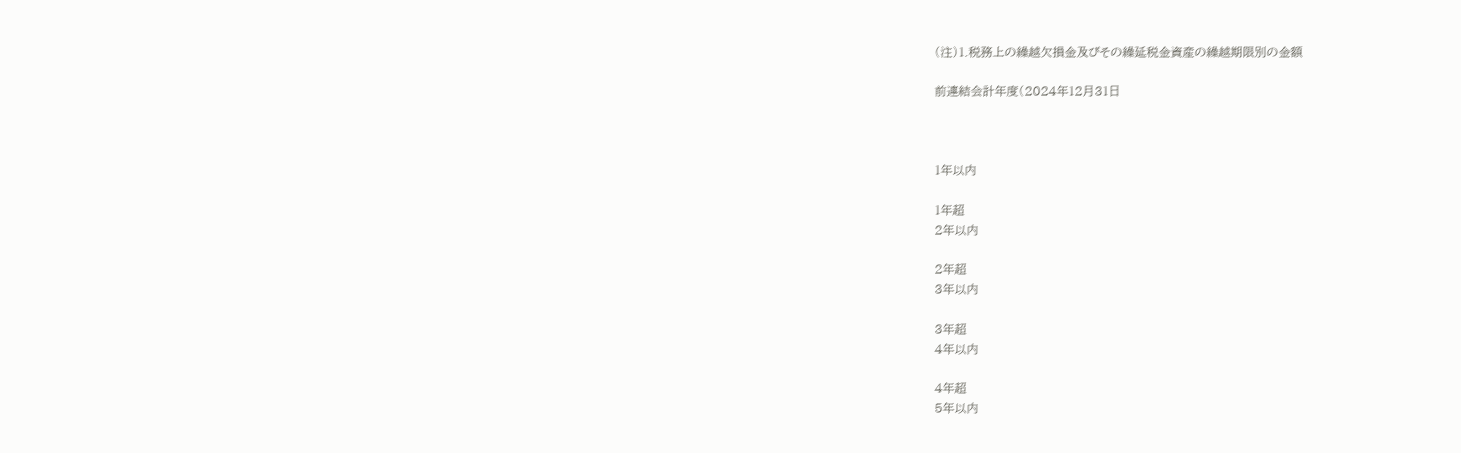(注)1.税務上の繰越欠損金及びその繰延税金資産の繰越期限別の金額

前連結会計年度(2024年12月31日



1年以内

1年超
2年以内

2年超
3年以内

3年超
4年以内

4年超
5年以内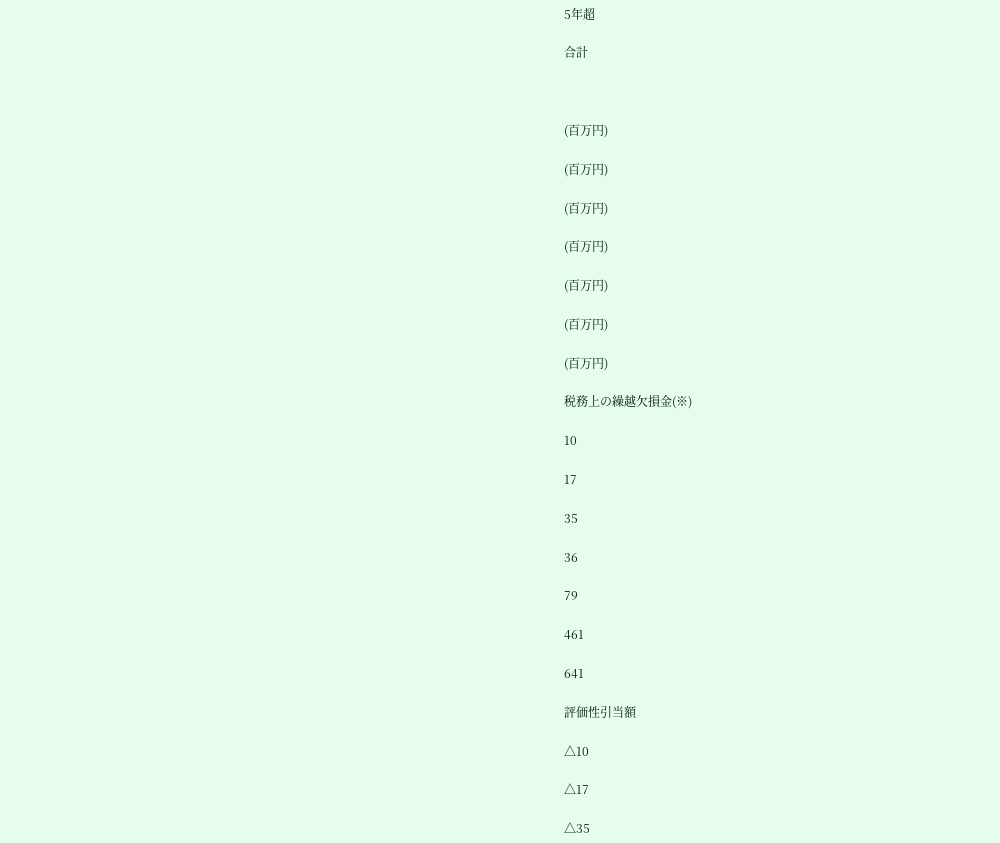5年超

合計



(百万円)

(百万円)

(百万円)

(百万円)

(百万円)

(百万円)

(百万円)

税務上の繰越欠損金(※)

10

17

35

36

79

461

641

評価性引当額

△10

△17

△35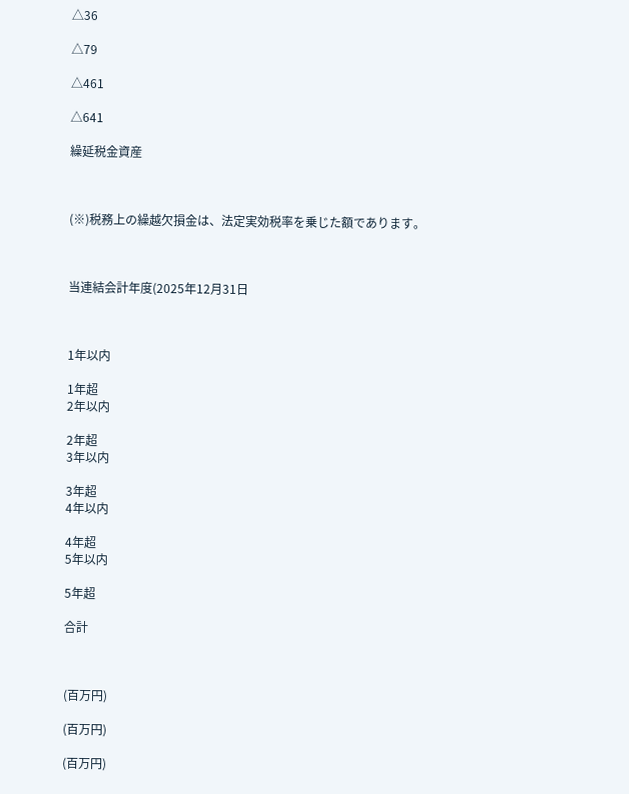△36

△79

△461

△641

繰延税金資産



(※)税務上の繰越欠損金は、法定実効税率を乗じた額であります。



当連結会計年度(2025年12月31日



1年以内

1年超
2年以内

2年超
3年以内

3年超
4年以内

4年超
5年以内

5年超

合計



(百万円)

(百万円)

(百万円)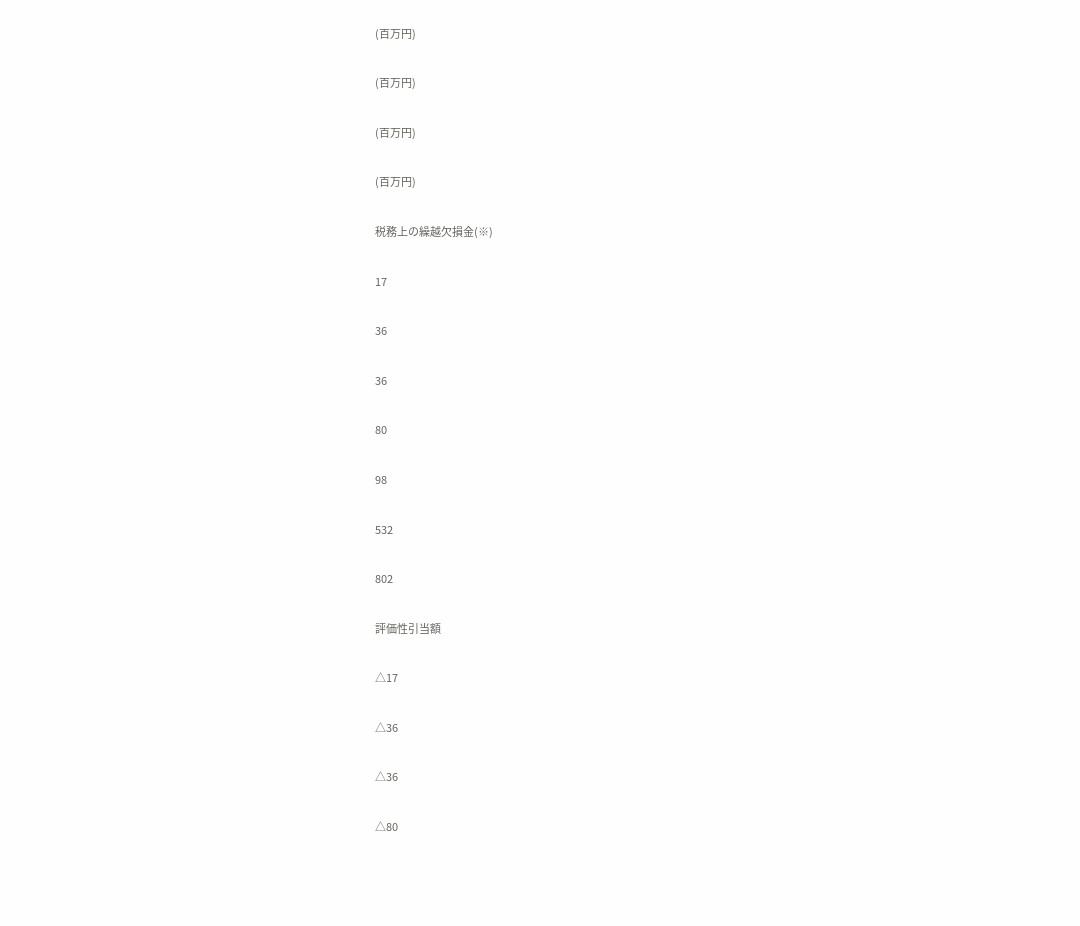(百万円)

(百万円)

(百万円)

(百万円)

税務上の繰越欠損金(※)

17

36

36

80

98

532

802

評価性引当額

△17

△36

△36

△80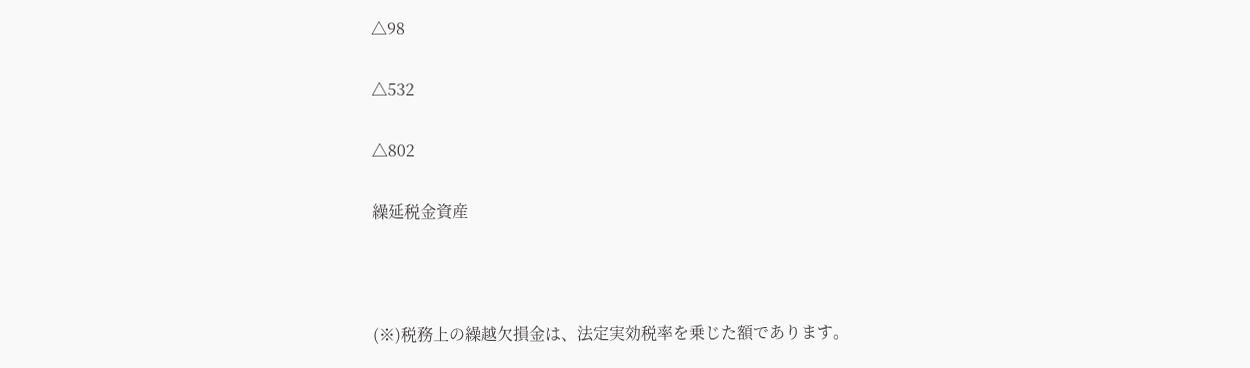△98

△532

△802

繰延税金資産



(※)税務上の繰越欠損金は、法定実効税率を乗じた額であります。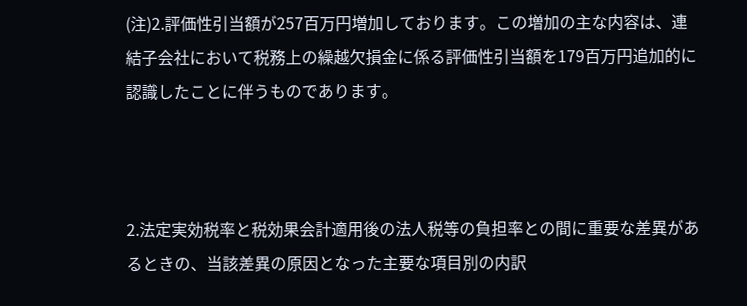(注)2.評価性引当額が257百万円増加しております。この増加の主な内容は、連結子会社において税務上の繰越欠損金に係る評価性引当額を179百万円追加的に認識したことに伴うものであります。



2.法定実効税率と税効果会計適用後の法人税等の負担率との間に重要な差異があるときの、当該差異の原因となった主要な項目別の内訳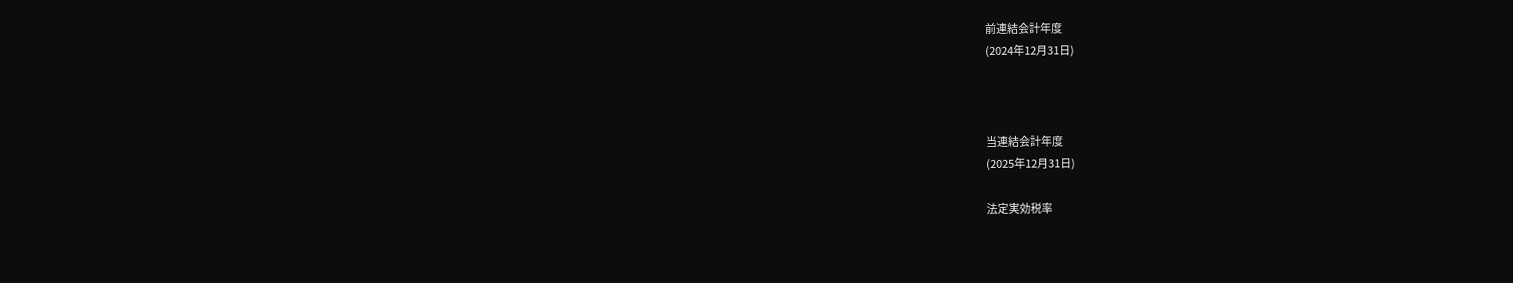前連結会計年度
(2024年12月31日)



当連結会計年度
(2025年12月31日)

法定実効税率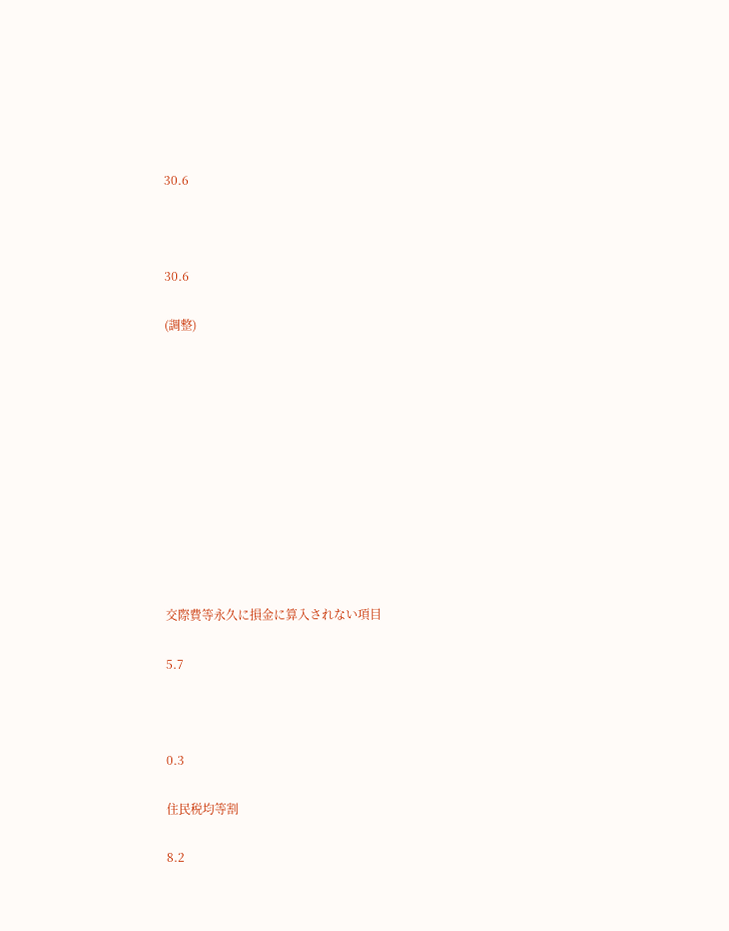30.6



30.6

(調整)











交際費等永久に損金に算入されない項目

5.7



0.3

住民税均等割

8.2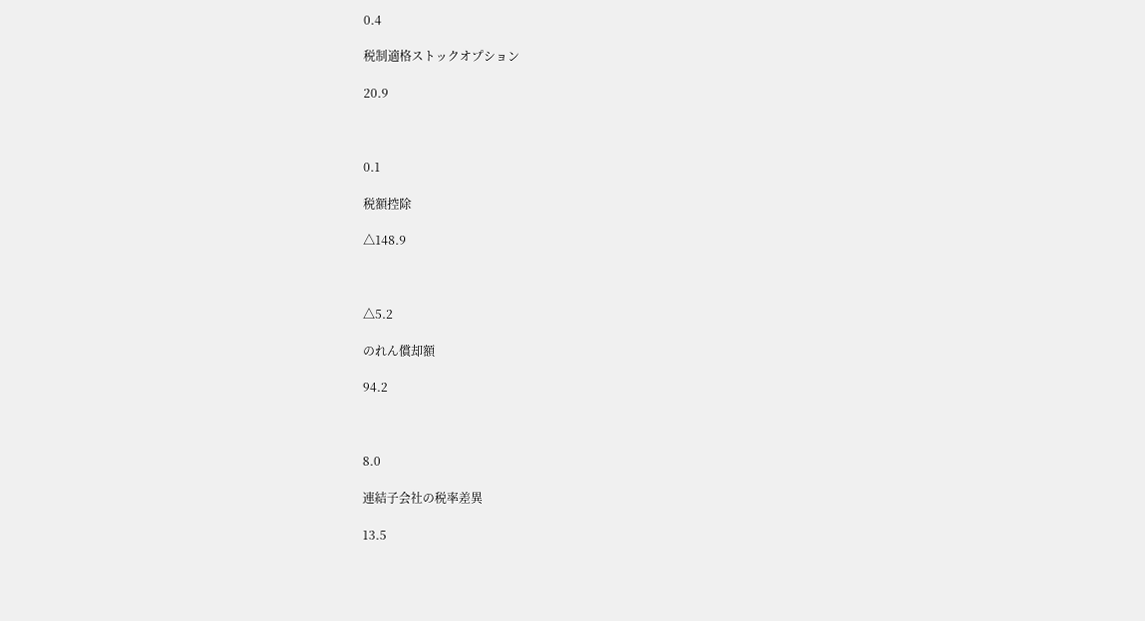0.4

税制適格ストックオプション

20.9



0.1

税額控除

△148.9



△5.2

のれん償却額

94.2



8.0

連結子会社の税率差異

13.5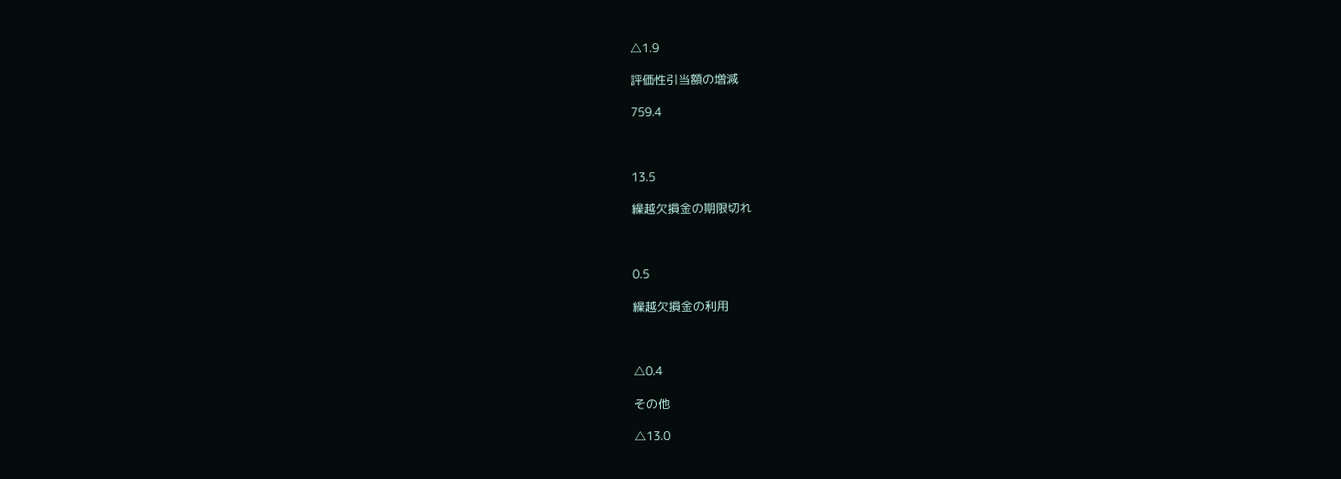△1.9

評価性引当額の増減

759.4



13.5

繰越欠損金の期限切れ



0.5

繰越欠損金の利用



△0.4

その他

△13.0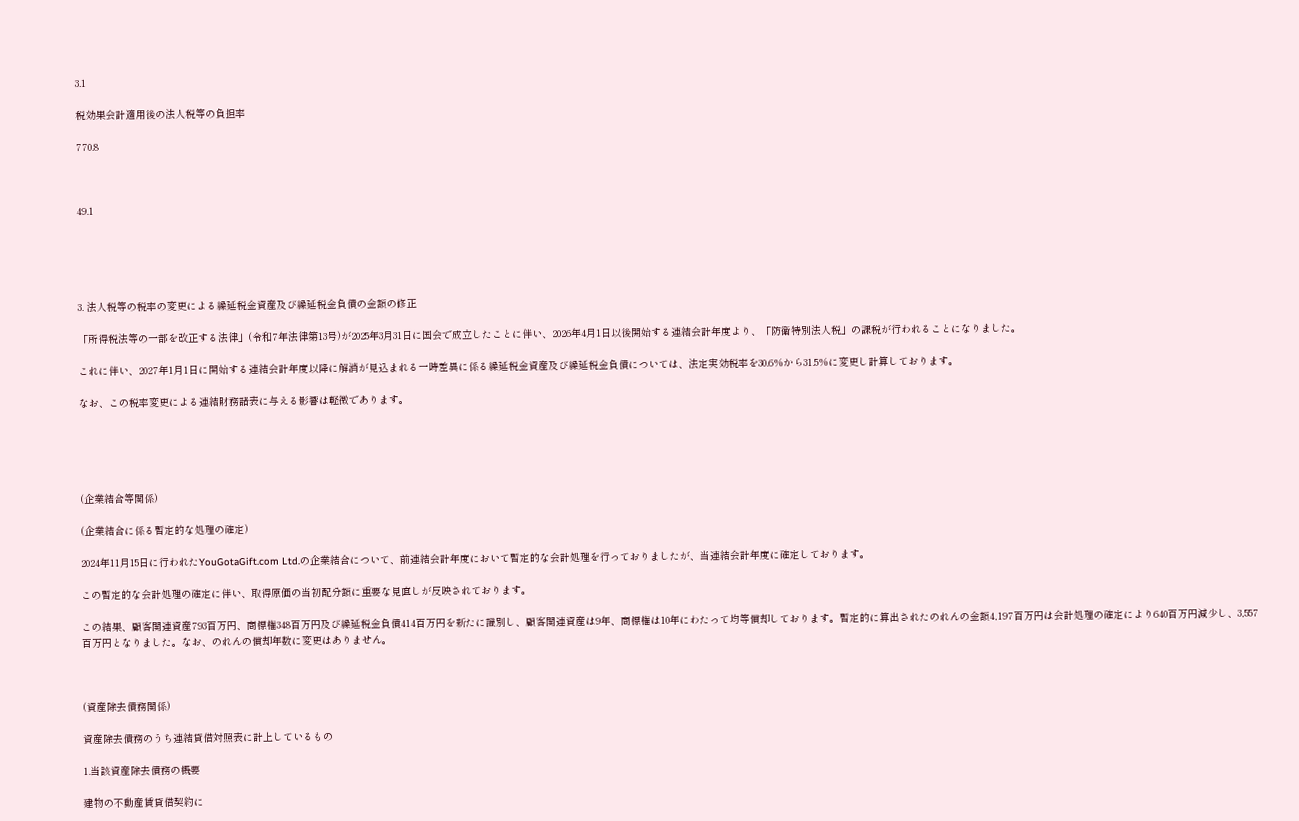3.1

税効果会計適用後の法人税等の負担率

770.8



49.1





3. 法人税等の税率の変更による繰延税金資産及び繰延税金負債の金額の修正

「所得税法等の一部を改正する法律」(令和7年法律第13号)が2025年3月31日に国会で成立したことに伴い、2026年4月1日以後開始する連結会計年度より、「防衛特別法人税」の課税が行われることになりました。

これに伴い、2027年1月1日に開始する連結会計年度以降に解消が見込まれる一時差異に係る繰延税金資産及び繰延税金負債については、法定実効税率を30.6%から31.5%に変更し計算しております。

なお、この税率変更による連結財務諸表に与える影響は軽微であります。





(企業結合等関係)

(企業結合に係る暫定的な処理の確定)

2024年11月15日に行われたYouGotaGift.com Ltd.の企業結合について、前連結会計年度において暫定的な会計処理を行っておりましたが、当連結会計年度に確定しております。

この暫定的な会計処理の確定に伴い、取得原価の当初配分額に重要な見直しが反映されております。

この結果、顧客関連資産793百万円、商標権348百万円及び繰延税金負債414百万円を新たに識別し、顧客関連資産は9年、商標権は10年にわたって均等償却しております。暫定的に算出されたのれんの金額4,197百万円は会計処理の確定により640百万円減少し、3,557百万円となりました。なお、のれんの償却年数に変更はありません。



(資産除去債務関係)

資産除去債務のうち連結貸借対照表に計上しているもの

1.当該資産除去債務の概要

建物の不動産賃貸借契約に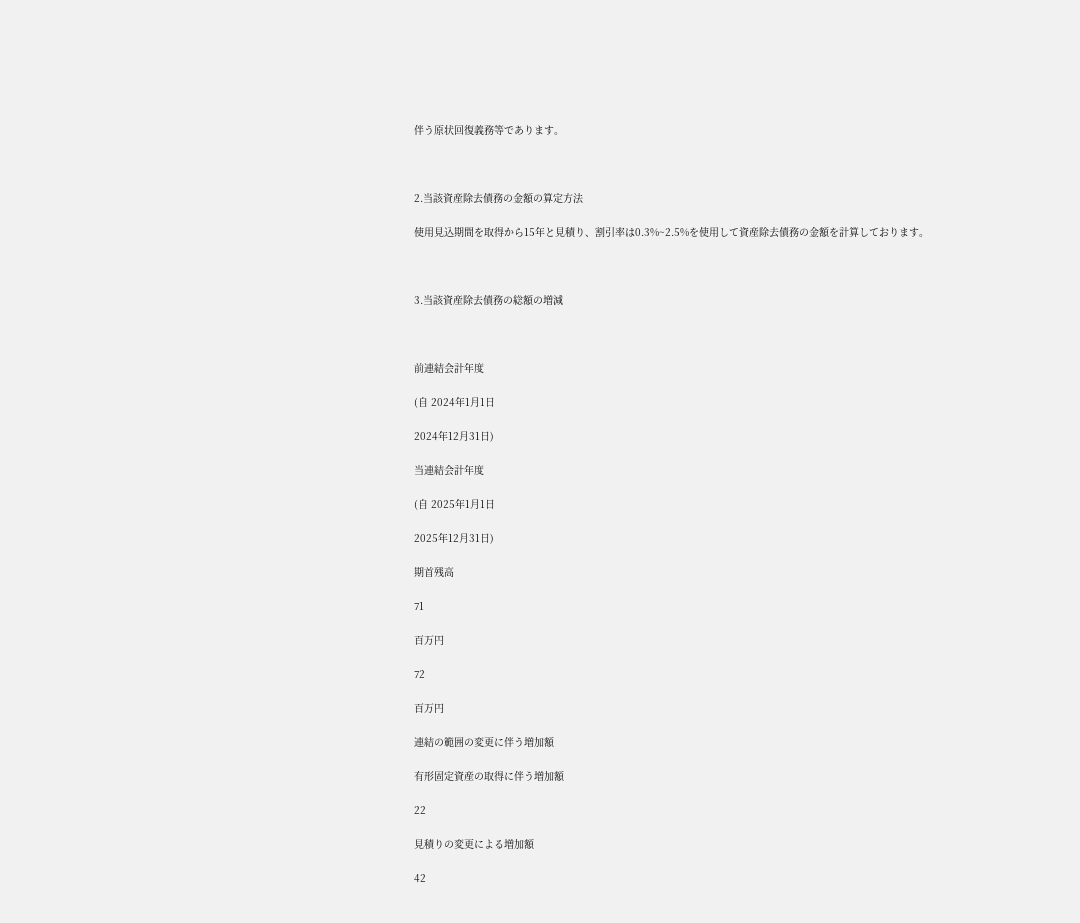伴う原状回復義務等であります。



2.当該資産除去債務の金額の算定方法

使用見込期間を取得から15年と見積り、割引率は0.3%~2.5%を使用して資産除去債務の金額を計算しております。



3.当該資産除去債務の総額の増減



前連結会計年度

(自 2024年1月1日

2024年12月31日)

当連結会計年度

(自 2025年1月1日

2025年12月31日)

期首残高

71

百万円

72

百万円

連結の範囲の変更に伴う増加額

有形固定資産の取得に伴う増加額

22

見積りの変更による増加額

42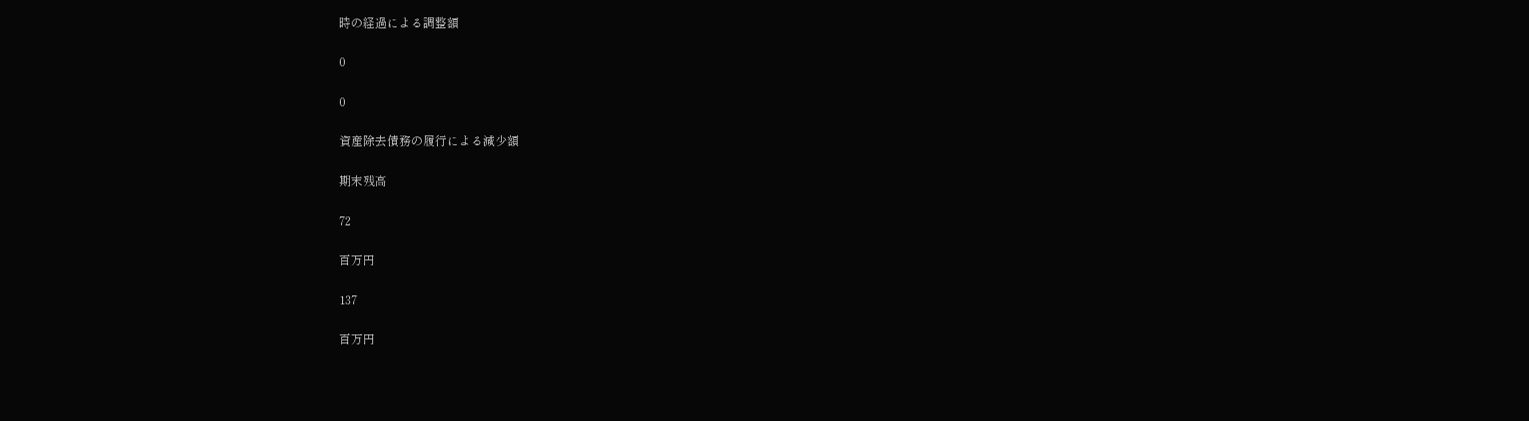時の経過による調整額

0

0

資産除去債務の履行による減少額

期末残高

72

百万円

137

百万円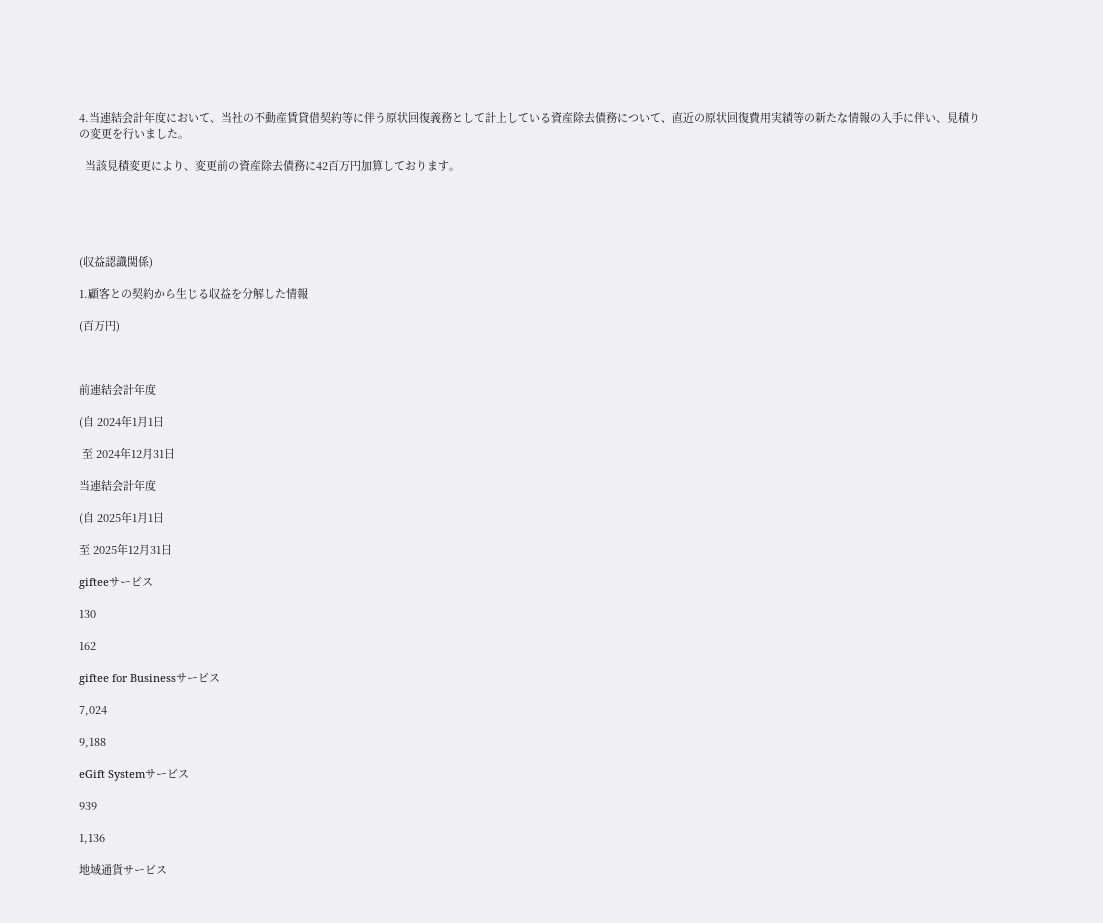4.当連結会計年度において、当社の不動産賃貸借契約等に伴う原状回復義務として計上している資産除去債務について、直近の原状回復費用実績等の新たな情報の入手に伴い、見積りの変更を行いました。

  当該見積変更により、変更前の資産除去債務に42百万円加算しております。





(収益認識関係)

1.顧客との契約から生じる収益を分解した情報

(百万円)



前連結会計年度

(自 2024年1月1日

 至 2024年12月31日

当連結会計年度

(自 2025年1月1日

至 2025年12月31日

gifteeサービス

130

162

giftee for Businessサービス

7,024

9,188

eGift Systemサービス

939

1,136

地域通貨サービス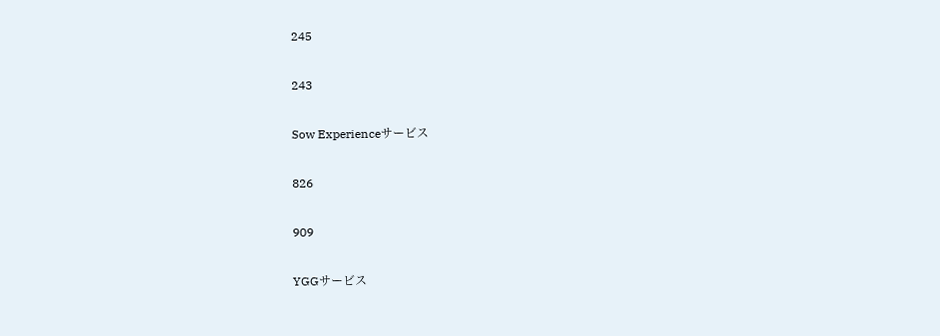245

243

Sow Experienceサービス

826

909

YGGサービス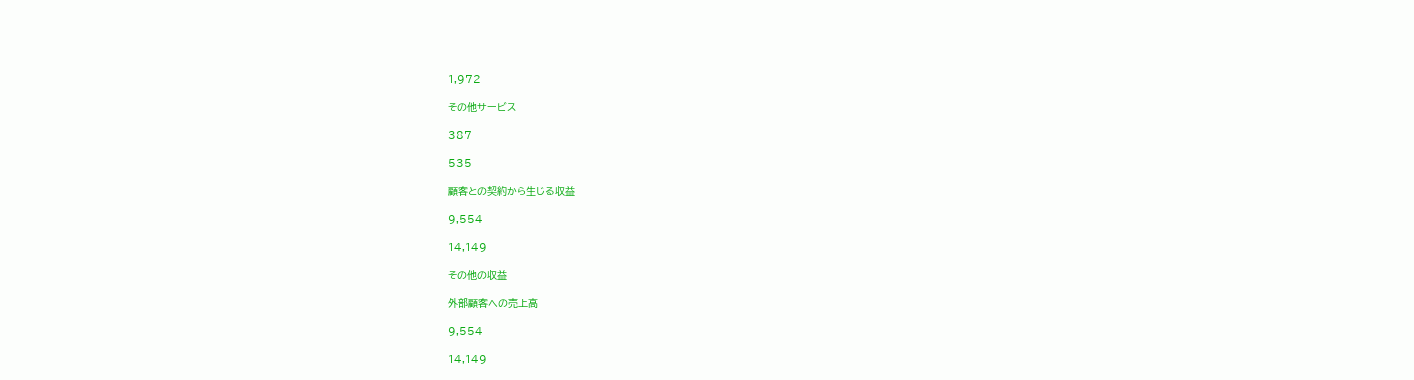1,972

その他サービス

387

535

顧客との契約から生じる収益

9,554

14,149

その他の収益

外部顧客への売上高

9,554

14,149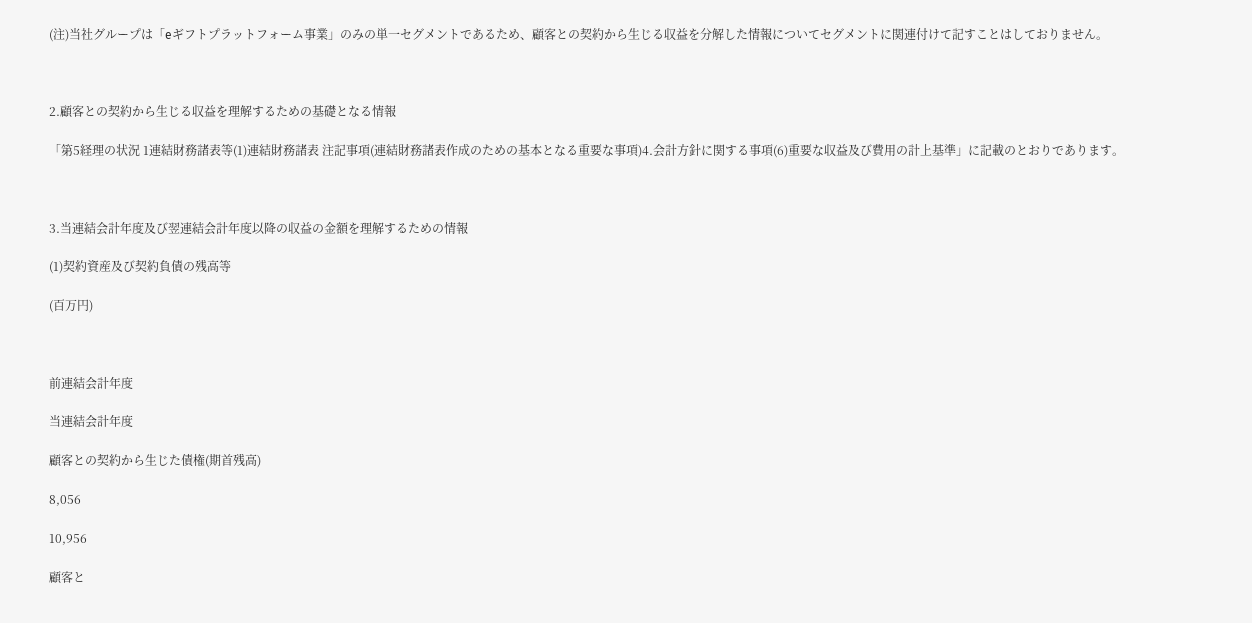(注)当社グループは「eギフトプラットフォーム事業」のみの単一セグメントであるため、顧客との契約から生じる収益を分解した情報についてセグメントに関連付けて記すことはしておりません。



2.顧客との契約から生じる収益を理解するための基礎となる情報

「第5経理の状況 1連結財務諸表等(1)連結財務諸表 注記事項(連結財務諸表作成のための基本となる重要な事項)4.会計方針に関する事項(6)重要な収益及び費用の計上基準」に記載のとおりであります。



3.当連結会計年度及び翌連結会計年度以降の収益の金額を理解するための情報

(1)契約資産及び契約負債の残高等

(百万円)



前連結会計年度

当連結会計年度

顧客との契約から生じた債権(期首残高)

8,056

10,956

顧客と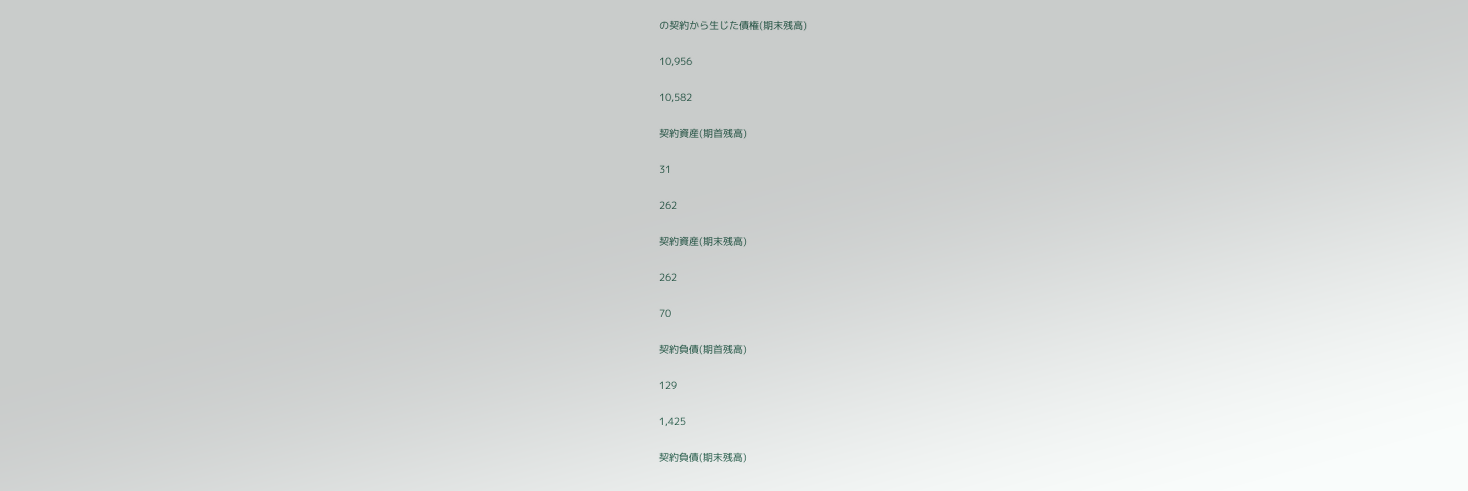の契約から生じた債権(期末残高)

10,956

10,582

契約資産(期首残高)

31

262

契約資産(期末残高)

262

70

契約負債(期首残高)

129

1,425

契約負債(期末残高)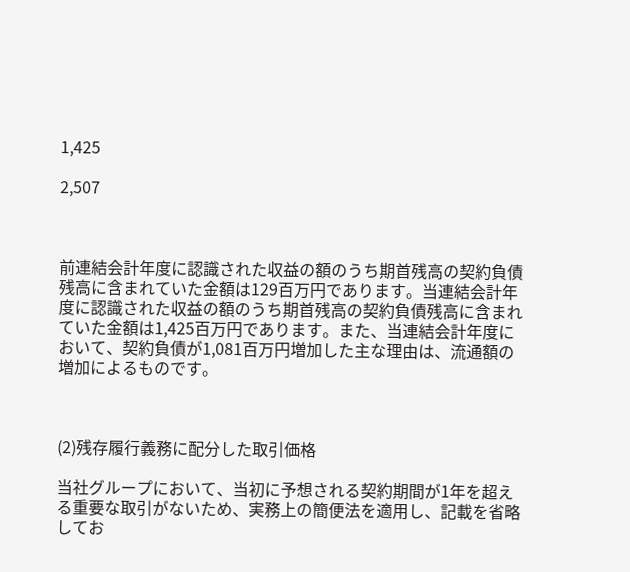1,425

2,507



前連結会計年度に認識された収益の額のうち期首残高の契約負債残高に含まれていた金額は129百万円であります。当連結会計年度に認識された収益の額のうち期首残高の契約負債残高に含まれていた金額は1,425百万円であります。また、当連結会計年度において、契約負債が1,081百万円増加した主な理由は、流通額の増加によるものです。



(2)残存履行義務に配分した取引価格

当社グループにおいて、当初に予想される契約期間が1年を超える重要な取引がないため、実務上の簡便法を適用し、記載を省略してお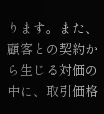ります。また、顧客との契約から生じる対価の中に、取引価格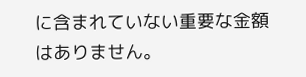に含まれていない重要な金額はありません。